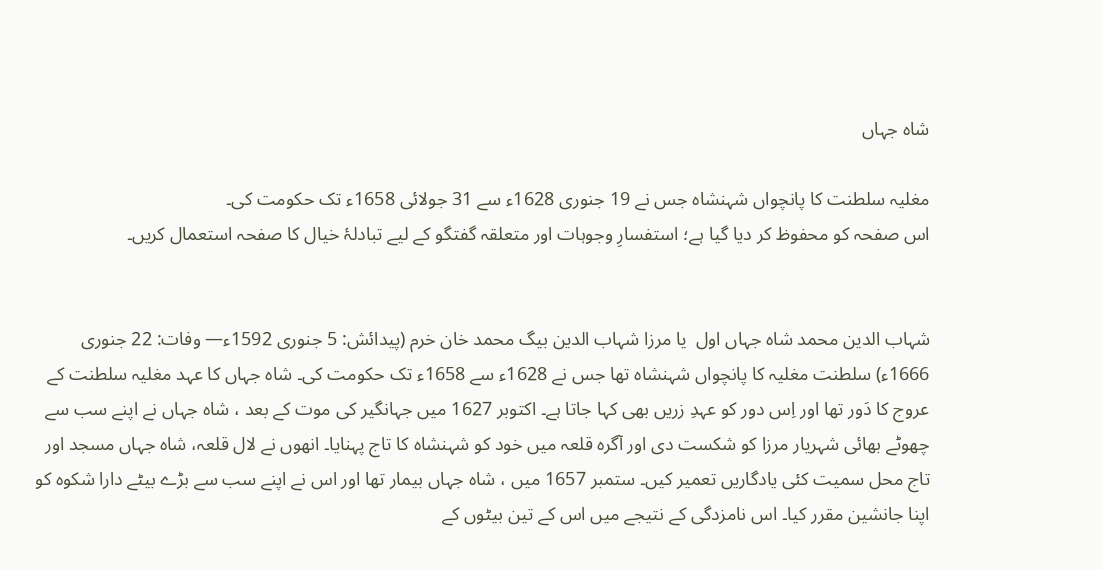شاہ جہاں

مغلیہ سلطنت کا پانچواں شہنشاہ جس نے 19 جنوری 1628ء سے 31 جولائی 1658ء تک حکومت کی۔
اس صفحہ کو محفوظ کر دیا گیا ہے؛ استفسارِ وجوہات اور متعلقہ گفتگو کے لیے تبادلۂ خیال کا صفحہ استعمال کریں۔


شہاب الدین محمد شاہ جہاں اول  یا مرزا شہاب الدین بیگ محمد خان خرم (پیدائش: 5 جنوری 1592ء— وفات: 22 جنوری 1666ء) سلطنت مغلیہ کا پانچواں شہنشاہ تھا جس نے 1628ء سے 1658ء تک حکومت کی۔ شاہ جہاں کا عہد مغلیہ سلطنت کے عروج کا دَور تھا اور اِس دور کو عہدِ زریں بھی کہا جاتا ہے۔ اکتوبر 1627 میں جہانگیر کی موت کے بعد ، شاہ جہاں نے اپنے سب سے چھوٹے بھائی شہریار مرزا کو شکست دی اور آگرہ قلعہ میں خود کو شہنشاہ کا تاج پہنایا۔ انھوں نے لال قلعہ، شاہ جہاں مسجد اور تاج محل سمیت کئی یادگاریں تعمیر کیں۔ ستمبر 1657 میں ، شاہ جہاں بیمار تھا اور اس نے اپنے سب سے بڑے بیٹے دارا شکوہ کو اپنا جانشین مقرر کیا۔ اس نامزدگی کے نتیجے میں اس کے تین بیٹوں کے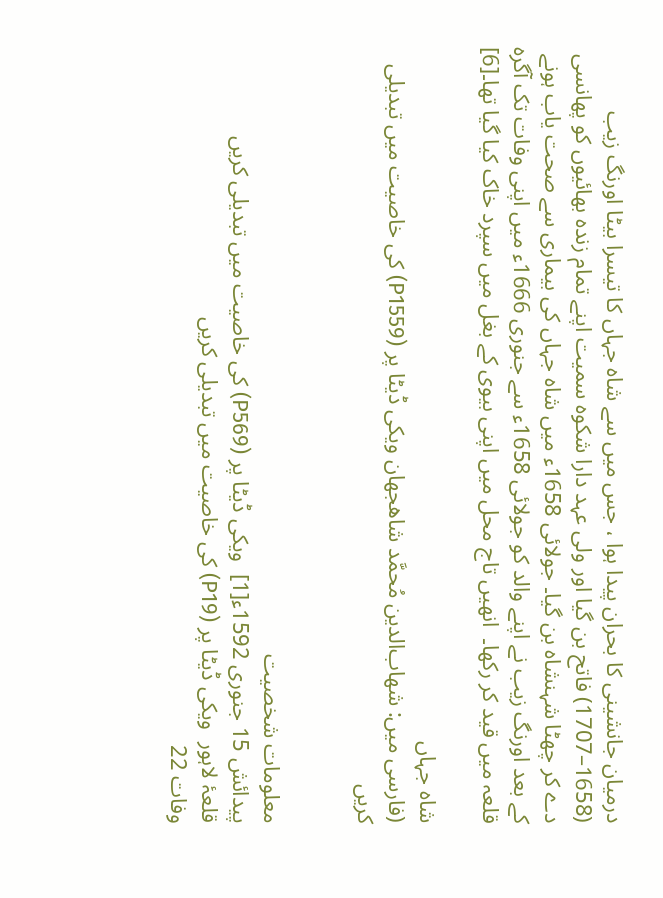درمیان جانشینی کا بحران پیدا ہوا ، جس میں سے شاہ جہاں کا تیسرا بیٹا اورنگ زیب (1658–1707) فاتح بن گیا اور ولی عہد دارا شکوہ سمیت اپنے تمام زندہ بھائیوں کو پھانسی دے کر چھٹا شہنشاہ بن گیا۔ جولائی 1658ء میں شاہ جہاں کی بیماری سے صحت یاب ہونے کے بعد اورنگ زیب نے اپنے والد کو جولائی 1658ء سے جنوری 1666ء میں اپنی وفات تک آگرہ قلعہ میں قید کر رکھا۔  انھیں تاج محل میں اپنی بیوی کے بغل میں سپرد خاک کیا گیا تھا۔[6]

شاہ جہاں
(فارسی میں: شهاب‌الدین مُحمَّد شاهجهان ویکی ڈیٹا پر (P1559) کی خاصیت میں تبدیلی کریں


معلومات شخصیت
پیدائش 15 جنوری 1592ء[1]  ویکی ڈیٹا پر (P569) کی خاصیت میں تبدیلی کریں
قلعۂ لاہور  ویکی ڈیٹا پر (P19) کی خاصیت میں تبدیلی کریں
وفات 22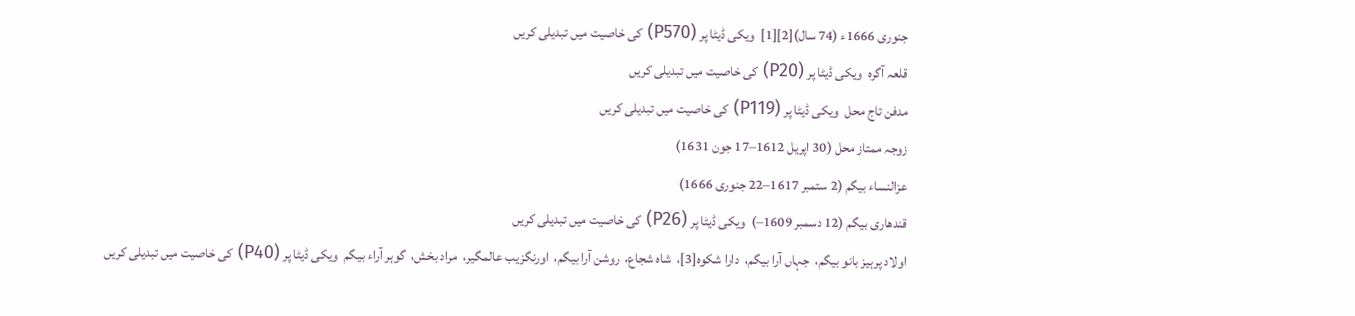جنوری 1666ء (74 سال)[2][1]  ویکی ڈیٹا پر (P570) کی خاصیت میں تبدیلی کریں
قلعہ آگرہ  ویکی ڈیٹا پر (P20) کی خاصیت میں تبدیلی کریں
مدفن تاج محل  ویکی ڈیٹا پر (P119) کی خاصیت میں تبدیلی کریں
زوجہ ممتاز محل (30 اپریل 1612–17 جون 1631)
عزالنساء بیگم (2 ستمبر 1617–22 جنوری 1666)
قندھاری بیگم (12 دسمبر 1609–)  ویکی ڈیٹا پر (P26) کی خاصیت میں تبدیلی کریں
اولاد پرہیز بانو بیگم،  جہاں آرا بیگم،  دارا شکوہ[3]،  شاہ شجاع،  روشن آرا بیگم،  اورنگزیب عالمگیر،  مراد بخش،  گوہر آراء بیگم  ویکی ڈیٹا پر (P40) کی خاصیت میں تبدیلی کریں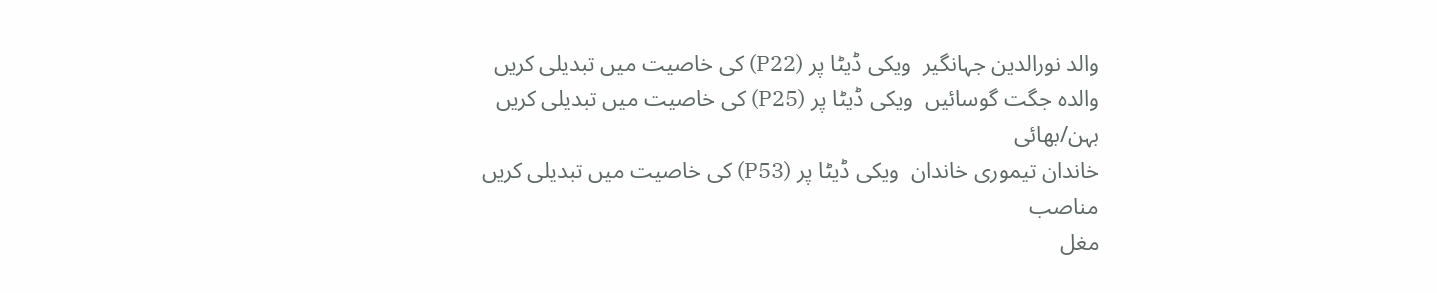والد نورالدین جہانگیر  ویکی ڈیٹا پر (P22) کی خاصیت میں تبدیلی کریں
والدہ جگت گوسائیں  ویکی ڈیٹا پر (P25) کی خاصیت میں تبدیلی کریں
بہن/بھائی
خاندان تیموری خاندان  ویکی ڈیٹا پر (P53) کی خاصیت میں تبدیلی کریں
مناصب
مغل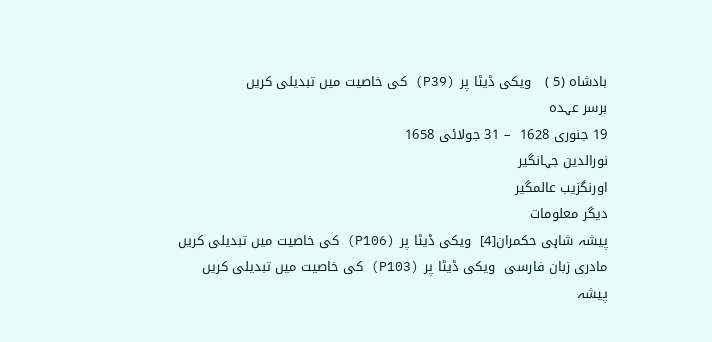بادشاہ (5 )   ویکی ڈیٹا پر (P39) کی خاصیت میں تبدیلی کریں
برسر عہدہ
19 جنوری 1628  – 31 جولائی 1658
نورالدین جہانگیر
اورنگزیب عالمگیر
دیگر معلومات
پیشہ شاہی حکمران[4]  ویکی ڈیٹا پر (P106) کی خاصیت میں تبدیلی کریں
مادری زبان فارسی  ویکی ڈیٹا پر (P103) کی خاصیت میں تبدیلی کریں
پیشہ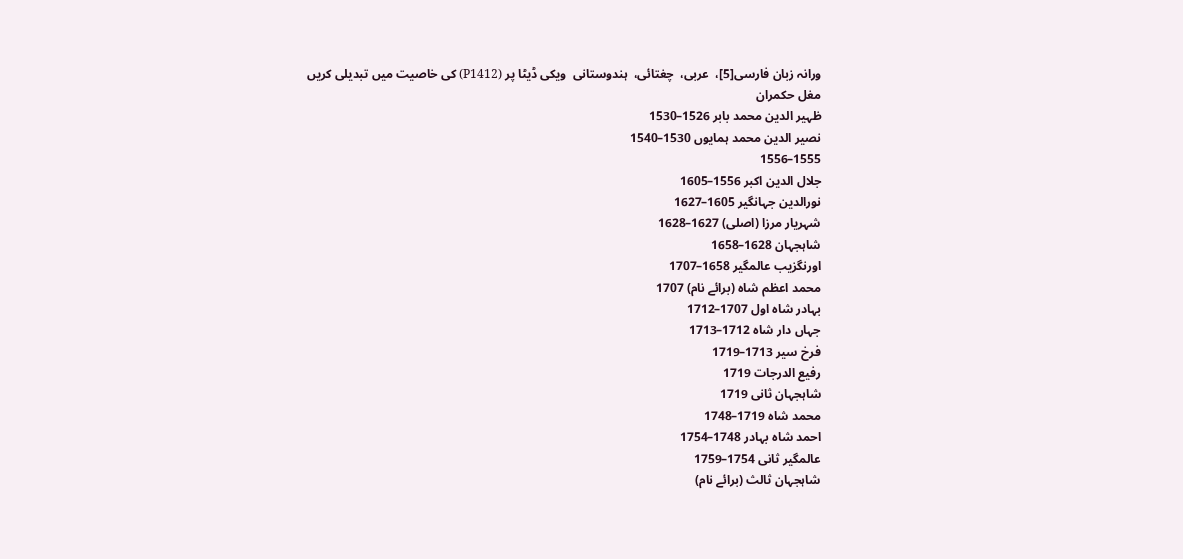ورانہ زبان فارسی[5]،  عربی،  چغتائی،  ہندوستانی  ویکی ڈیٹا پر (P1412) کی خاصیت میں تبدیلی کریں
مغل حکمران
ظہیر الدین محمد بابر 1526–1530
نصیر الدین محمد ہمایوں 1530–1540
1555–1556
جلال الدین اکبر 1556–1605
نورالدین جہانگیر 1605–1627
شہریار مرزا (اصلی) 1627–1628
شاہجہان 1628–1658
اورنگزیب عالمگیر 1658–1707
محمد اعظم شاہ (برائے نام) 1707
بہادر شاہ اول 1707–1712
جہاں دار شاہ 1712–1713
فرخ سیر 1713–1719
رفیع الدرجات 1719
شاہجہان ثانی 1719
محمد شاہ 1719–1748
احمد شاہ بہادر 1748–1754
عالمگیر ثانی 1754–1759
شاہجہان ثالث (برائے نام)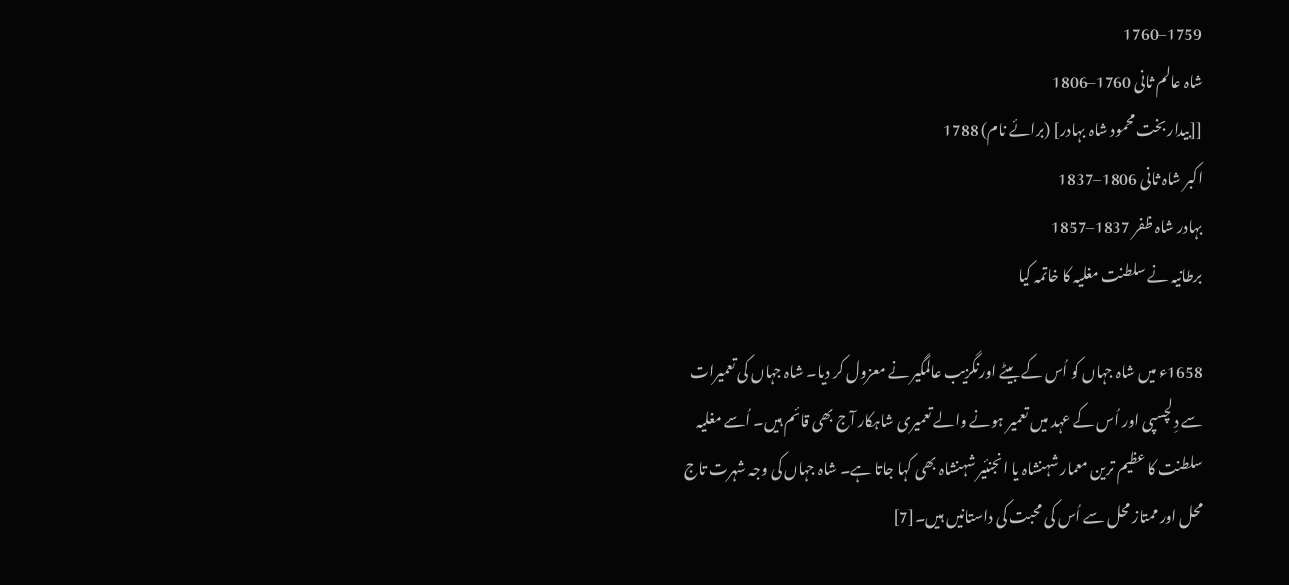1759–1760
شاہ عالم ثانی 1760–1806
[[بیدار بخت محمود شاہ بہادر] (برائے نام) 1788
اکبر شاہ ثانی 1806–1837
بہادر شاہ ظفر 1837–1857
برطانیہ نے سلطنت مغلیہ کا خاتمہ کیا

1658ء میں شاہ جہاں کو اُس کے بیٹے اورنگزیب عالمگیر نے معزول کر دیا۔ شاہ جہاں کی تعمیرات سے دِلچسپی اور اُس کے عہد میں تعمیر ہونے والے تعمیری شاہکار آج بھی قائم ہیں۔ اُسے مغلیہ سلطنت کا عظیم ترین معمار شہنشاہ یا انجنئیر شہنشاہ بھی کہا جاتا ہے۔ شاہ جہاں کی وجہ شہرت تاج محل اور ممتاز محل سے اُس کی محبت کی داستانیں ہیں۔[7]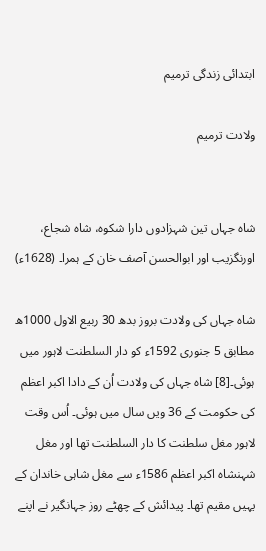ابتدائی زندگی ترمیم

ولادت ترمیم


شاہ جہاں تین شہزادوں دارا شکوہ، شاہ شجاع، اورنگزیب اور ابوالحسن آصف خان کے ہمرا۔ (1628ء)

شاہ جہاں کی ولادت بروز بدھ 30 ربیع الاول 1000ھ مطابق 5 جنوری 1592ء کو دار السلطنت لاہور میں ہوئی۔[8] شاہ جہاں کی ولادت اُن کے دادا اکبر اعظم کی حکومت کے 36 ویں سال میں ہوئی۔ اُس وقت لاہور مغل سلطنت کا دار السلطنت تھا اور مغل شہنشاہ اکبر اعظم 1586ء سے مغل شاہی خاندان کے یہیں مقیم تھا۔ پیدائش کے چھٹے روز جہانگیر نے اپنے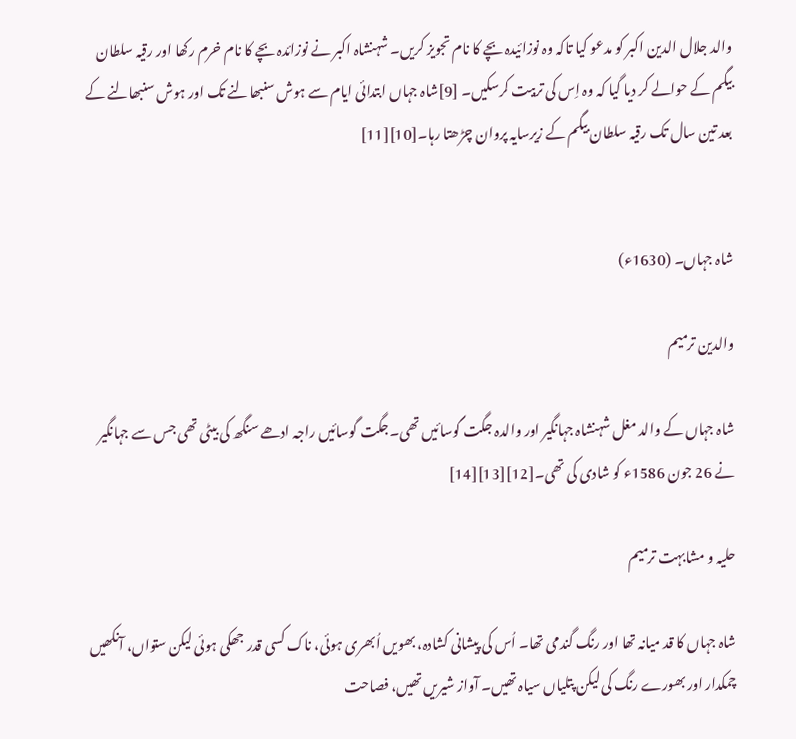والد جلال الدین اکبر کو مدعو کیا تاکہ وہ نوزائیدہ بچے کا نام تجویز کریں۔ شہنشاہ اکبر نے نوزائدہ بچے کا نام خرم رکھا اور رقیہ سلطان بیگم کے حوالے کر دیا گیا کہ وہ اِس کی تربیت کرسکیں۔ [9]شاہ جہاں ابتدائی ایام سے ہوش سنبھالنے تک اور ہوش سنبھالنے کے بعد تین سال تک رقیہ سلطان بیگم کے زیرسایہ پروان چڑھتا رہا۔[10][11]


شاہ جہاں۔ (1630ء)

والدین ترمیم

شاہ جہاں کے والد مغل شہنشاہ جہانگیر اور والدہ جگت گوسائیں تھی۔جگت گوسائیں راجہ ادھے سنگھ کی بیٹی تھی جس سے جہانگیر نے 26 جون 1586ء کو شادی کی تھی۔[12][13][14]

حلیہ و مشابہت ترمیم

شاہ جہاں کا قد میانہ تھا اور رنگ گندمی تھا۔ اُس کی پیشانی کشادہ، بھویں اُبھری ہوئی، ناک کسی قدر جھکی ہوئی لیکن ستواں، آنکھیں چمکدار اور بھورے رنگ کی لیکن پتلیاں سیاہ تھیں۔ آواز شیریں تھیں، فصاحت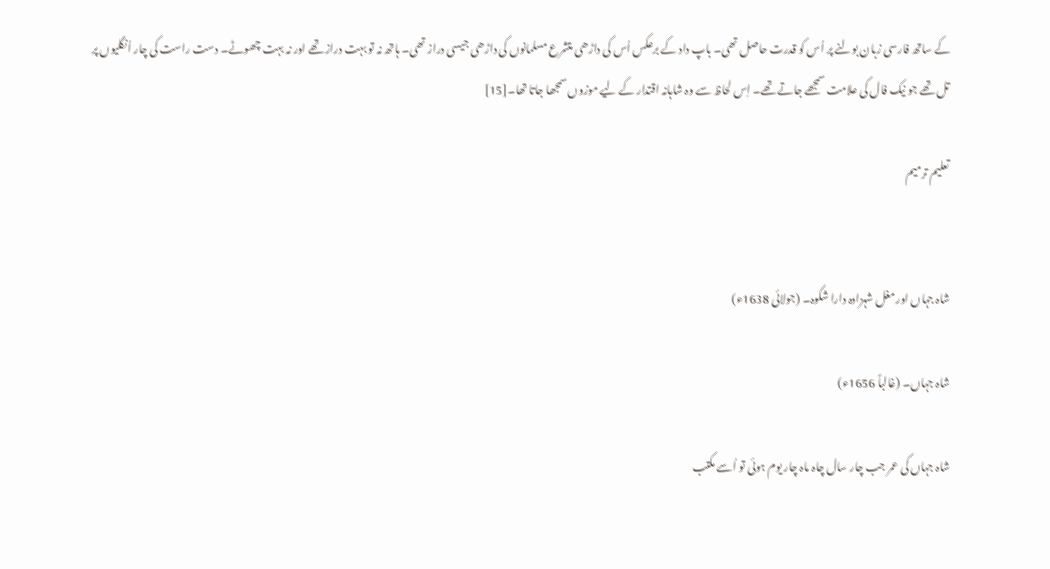کے ساتھ فارسی زبان بولنے پر اُس کو قدرت حاصل تھی۔ باپ داد کے برعکس اُس کی داڑھی متشرع مسلمانوں کی داڑھی جیسی دراز تھی۔ ہاتھ نہ تو بہت دراز تھے اور نہ بہت چھوٹے۔ دست راست کی چار اُنگلیوں پر تل تھے جو نیک فال کی علامت سمجھے جاتے تھے۔ اِس لحاظ سے وہ شاہانہ اقتدار کے لیے موزوں سمجھا جاتا تھا۔[15]

تعلیم ترمیم


شاہ جہاں اور مغل شہزادہ دارا شکوہ۔ (جولائی 1638ء)

شاہ جہاں۔ (غالباً 1656ء)

شاہ جہاں کی عمر جب چار سال چاہ ماہ چار یوم ہوئی تو اُسے مکتب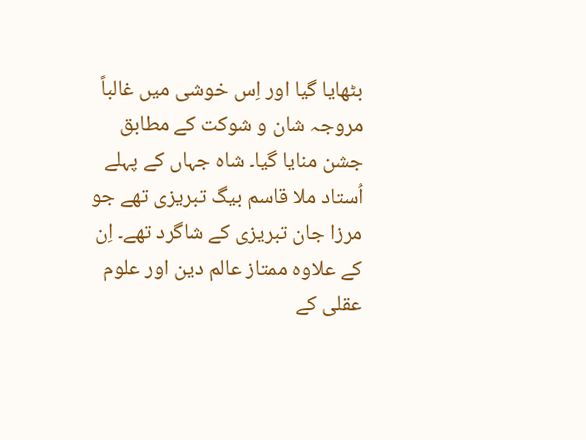بٹھایا گیا اور اِس خوشی میں غالباً مروجہ شان و شوکت کے مطابق جشن منایا گیا۔ شاہ جہاں کے پہلے اُستاد ملا قاسم بیگ تبریزی تھے جو مرزا جان تبریزی کے شاگرد تھے۔ اِن کے علاوہ ممتاز عالم دین اور علوم عقلی کے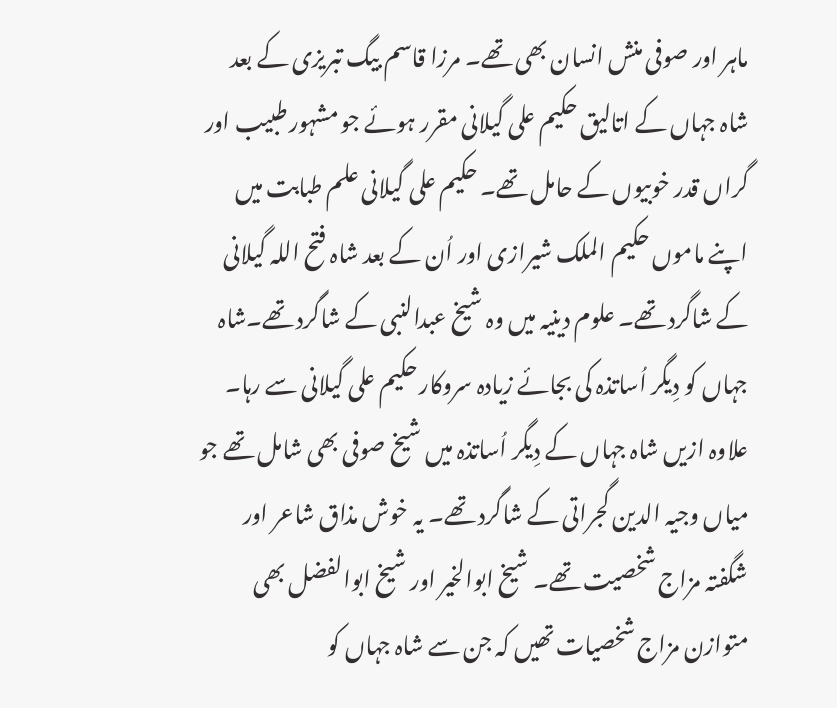ماہر اور صوفی منش انسان بھی تھے۔ مرزا قاسم بیگ تبریزی کے بعد شاہ جہاں کے اتالیق حکیم علی گیلانی مقرر ہوئے جو مشہور طبیب اور گراں قدر خوبیوں کے حامل تھے۔ حکیم علی گیلانی علم طبابت میں اپنے ماموں حکیم الملک شیرازی اور اُن کے بعد شاہ فتح اللہ گیلانی کے شاگرد تھے۔ علوم دینیہ میں وہ شیخ عبدالنبی کے شاگرد تھے۔شاہ جہاں کو دِیگر اُساتذہ کی بجائے زیادہ سروکار حکیم علی گیلانی سے رہا۔ علاوہ ازیں شاہ جہاں کے دِیگر اُساتذہ میں شیخ صوفی بھی شامل تھے جو میاں وجیہ الدین گجراتی کے شاگرد تھے۔ یہ خوش مذاق شاعر اور شگفتہ مزاج شخصیت تھے۔ شیخ ابوالخیر اور شیخ ابوالفضل بھی متوازن مزاج شخصیات تھیں کہ جن سے شاہ جہاں کو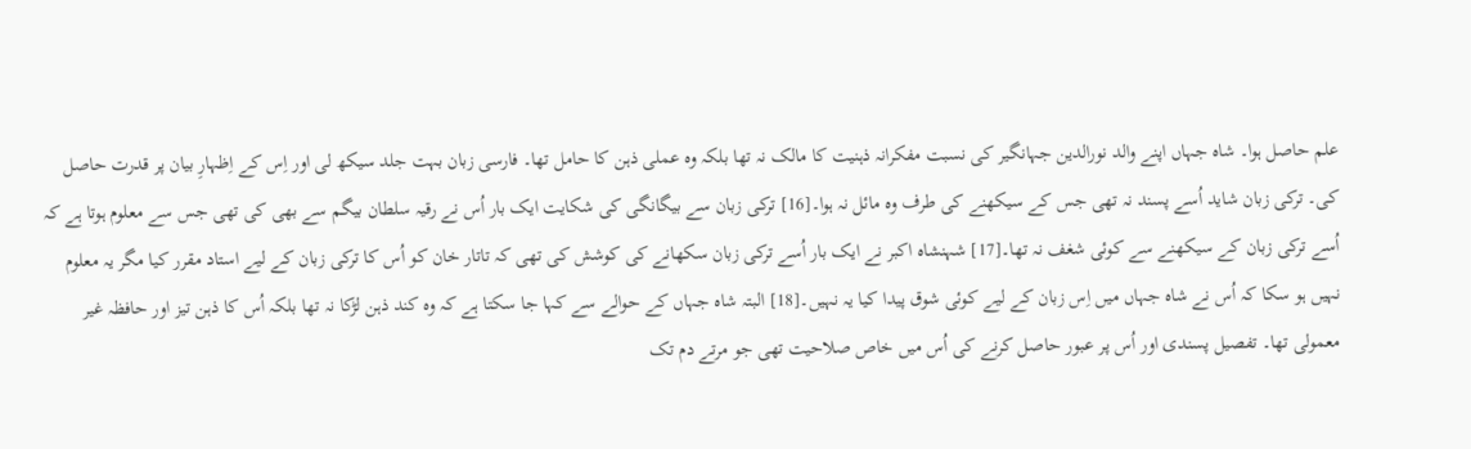علم حاصل ہوا۔ شاہ جہاں اپنے والد نورالدین جہانگیر کی نسبت مفکرانہ ذہنیت کا مالک نہ تھا بلکہ وہ عملی ذہن کا حامل تھا۔ فارسی زبان بہت جلد سیکھ لی اور اِس کے اِظہارِ بیان پر قدرت حاصل کی۔ ترکی زبان شاید اُسے پسند نہ تھی جس کے سیکھنے کی طرف وہ مائل نہ ہوا۔[16] ترکی زبان سے بیگانگی کی شکایت ایک بار اُس نے رقیہ سلطان بیگم سے بھی کی تھی جس سے معلوم ہوتا ہے کہ اُسے ترکی زبان کے سیکھنے سے کوئی شغف نہ تھا۔[17] شہنشاہ اکبر نے ایک بار اُسے ترکی زبان سکھانے کی کوشش کی تھی کہ تاتار خان کو اُس کا ترکی زبان کے لیے استاد مقرر کیا مگر یہ معلوم نہیں ہو سکا کہ اُس نے شاہ جہاں میں اِس زبان کے لیے کوئی شوق پیدا کیا یہ نہیں۔[18] البتہ شاہ جہاں کے حوالے سے کہا جا سکتا ہے کہ وہ کند ذہن لڑکا نہ تھا بلکہ اُس کا ذہن تیز اور حافظہ غیر معمولی تھا۔ تفصیل پسندی اور اُس پر عبور حاصل کرنے کی اُس میں خاص صلاحیت تھی جو مرتے دم تک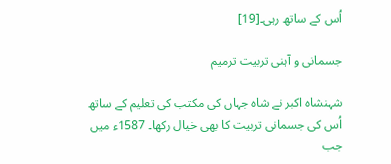اُس کے ساتھ رہی۔[19]

جسمانی و آہنی تربیت ترمیم

شہنشاہ اکبر نے شاہ جہاں کی مکتب کی تعلیم کے ساتھ اُس کی جسمانی تربیت کا بھی خیال رکھا۔ 1587ء میں جب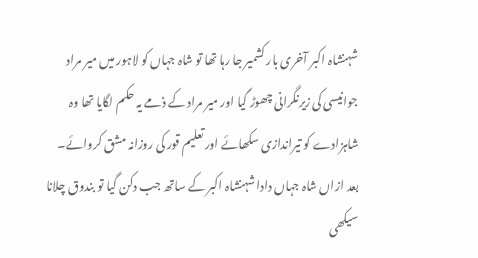شہنشاہ اکبر آخری بار کشمیر جا رہا تھا تو شاہ جہاں کو لاہور میں میر مراد جوانیسی کی زیرنگرانی چھوڑ گیا اور میر مراد کے ذمے یہ حکم لگایا تھا وہ شاہزادے کو تیراندازی سکھائے اور تعلیم قور کی روزانہ مشق کروائے۔ بعد ازاں شاہ جہاں دادا شہنشاہ اکبر کے ساتھ جب دکن گیا تو بندوق چلانا سیکھی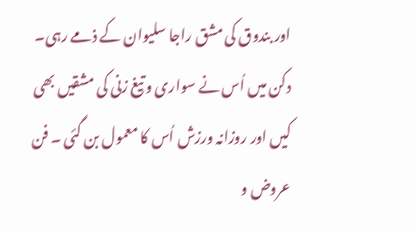اور بندوق کی مشق راجا سلیوان کے ذمے رہی۔ دکن میں اُس نے سواری و تیغ زنی کی مشقیں بھی کیں اور روزانہ ورزش اُس کا معمول بن گئی ۔ فن عروض و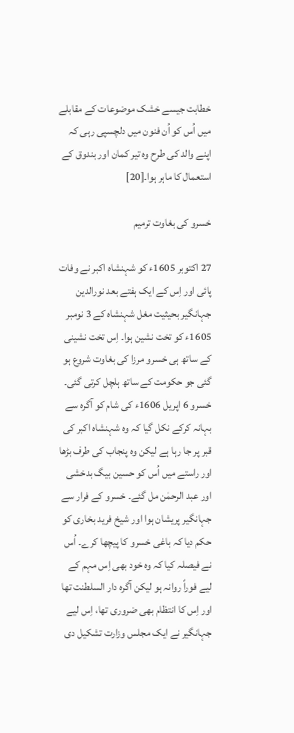خطابت جیسے خشک موضوعات کے مقابلے میں اُس کو اُن فنون میں دلچسپی رہی کہ اپنے والد کی طرح وہ تیر کمان اور بندوق کے استعمال کا ماہر ہوا۔[20]

خسرو کی بغاوت ترمیم

27 اکتوبر 1605ء کو شہنشاہ اکبر نے وفات پائی اور اِس کے ایک ہفتے بعد نورالدین جہانگیر بحیثیت مغل شہنشاہ کے 3 نومبر 1605ء کو تخت نشین ہوا۔ اِس تخت نشینی کے ساتھ ہی خسرو مرزا کی بغاوت شروع ہو گئی جو حکومت کے ساتھ ہلچل کرتی گئی۔ خسرو 6 اپریل 1606ء کی شام کو آگرہ سے بہانہ کرکے نکل گیا کہ وہ شہنشاہ اکبر کی قبر پر جا رہا ہے لیکن وہ پنجاب کی طرف بڑھا اور راستے میں اُس کو حسین بیگ بدخشی اور عبد الرحمٰن مل گئے۔ خسرو کے فرار سے جہانگیر پریشان ہوا اور شیخ فرید بخاری کو حکم دیا کہ باغی خسرو کا پیچھا کرے۔ اُس نے فیصلہ کیا کہ وہ خود بھی اِس مہم کے لیے فوراً روانہ ہو لیکن آگرہ دار السلطنت تھا اور اِس کا انتظام بھی ضروری تھا، اِس لیے جہانگیر نے ایک مجلس وزارت تشکیل دی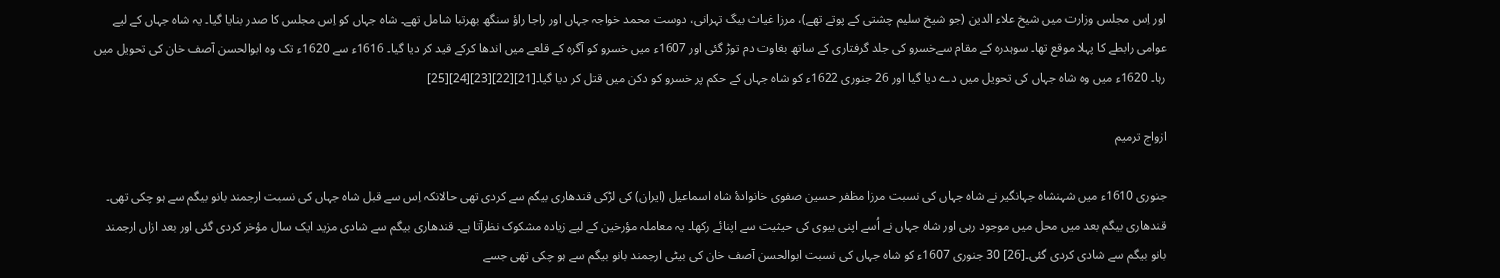اور اِس مجلس وزارت میں شیخ علاء الدین (جو شیخ سلیم چشتی کے پوتے تھے)، مرزا غیاث بیگ تہرانی، دوست محمد خواجہ جہاں اور راجا راؤ سنگھ بھرتبا شامل تھے۔ شاہ جہاں کو اِس مجلس کا صدر بنایا گیا۔ یہ شاہ جہاں کے لیے عوامی رابطے کا پہلا موقع تھا۔ سوہدرہ کے مقام سےخسرو کی جلد گرفتاری کے ساتھ بغاوت دم توڑ گئی اور 1607ء میں خسرو کو آگرہ کے قلعے میں اندھا کرکے قید کر دیا گیا۔ 1616ء سے 1620ء تک وہ ابوالحسن آصف خان کی تحویل میں رہا۔ 1620ء میں وہ شاہ جہاں کی تحویل میں دے دیا گیا اور 26 جنوری 1622ء کو شاہ جہاں کے حکم پر خسرو کو دکن میں قتل کر دیا گیا۔[21][22][23][24][25]

ازواج ترمیم

جنوری 1610ء میں شہنشاہ جہانگیر نے شاہ جہاں کی نسبت مرزا مظفر حسین صفوی خانوادۂ شاہ اسماعیل (ایران) کی لڑکی قندھاری بیگم سے کردی تھی حالانکہ اِس سے قبل شاہ جہاں کی نسبت ارجمند بانو بیگم سے ہو چکی تھی۔ قندھاری بیگم بعد میں محل میں موجود رہی اور شاہ جہاں نے اُسے اپنی بیوی کی حیثیت سے اپنائے رکھا۔ یہ معاملہ مؤرخین کے لیے زیادہ مشکوک نظرآتا ہے۔ قندھاری بیگم سے شادی مزید ایک سال مؤخر کردی گئی اور بعد ازاں ارجمند بانو بیگم سے شادی کردی گئی۔[26] 30 جنوری 1607ء کو شاہ جہاں کی نسبت ابوالحسن آصف خان کی بیٹی ارجمند بانو بیگم سے ہو چکی تھی جسے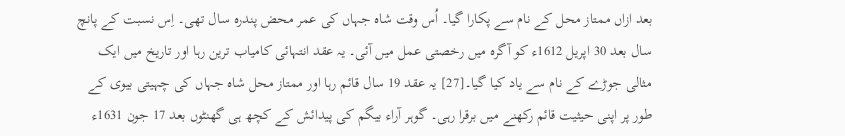بعد ازاں ممتاز محل کے نام سے پکارا گیا۔ اُس وقت شاہ جہاں کی عمر محض پندرہ سال تھی۔ اِس نسبت کے پانچ سال بعد 30 اپریل 1612ء کو آگرہ میں رخصتی عمل میں آئی۔ یہ عقد انتہائی کامیاب ترین رہا اور تاریخ میں ایک مثالی جوڑے کے نام سے یاد کیا گیا۔[27] یہ عقد 19 سال قائم رہا اور ممتاز محل شاہ جہاں کی چہیتی بیوی کے طور پر اپنی حیثیت قائم رکھنے میں برقرا رہی۔ گوہر آراء بیگم کی پیدائش کے کچھ ہی گھنٹوں بعد 17 جون 1631ء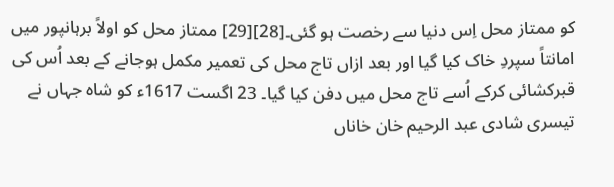کو ممتاز محل اِس دنیا سے رخصت ہو گئی۔[28][29] ممتاز محل کو اولاً برہانپور میں امانتاً سپردِ خاک کیا گیا اور بعد ازاں تاج محل کی تعمیر مکمل ہوجانے کے بعد اُس کی قبرکشائی کرکے اُسے تاج محل میں دفن کیا گیا۔ 23 اگست 1617ء کو شاہ جہاں نے تیسری شادی عبد الرحیم خان خاناں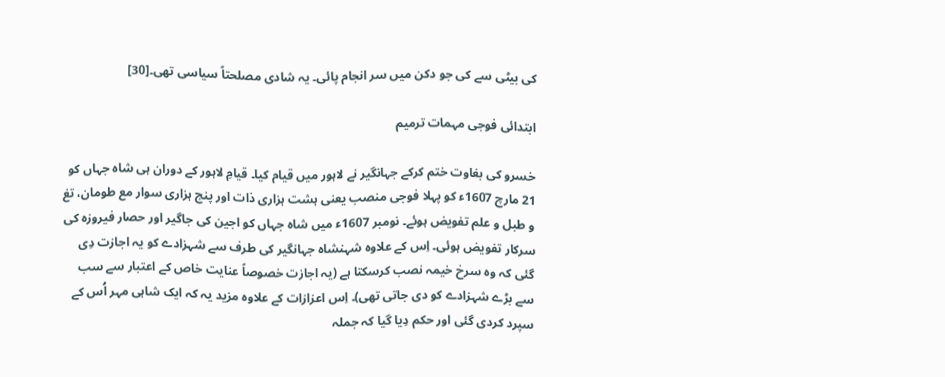کی بیٹی سے کی جو دکن میں سر انجام پائی۔ یہ شادی مصلحتاً سیاسی تھی۔[30]

ابتدائی فوجی مہمات ترمیم

خسرو کی بغاوت ختم کرکے جہانگیر نے لاہور میں قیام کیا۔ قیامِ لاہور کے دوران ہی شاہ جہاں کو 21 مارچ 1607ء کو پہلا فوجی منصب یعنی ہشت ہزاری ذات اور پنج ہزاری سوار مع طومان، تغ و طبل و علم تفویض ہوئے۔ نومبر 1607ء میں شاہ جہاں کو اجین کی جاگیر اور حصار فیروزہ کی سرکار تفویض ہوئی۔ اِس کے علاوہ شہنشاہ جہانگیر کی طرف سے شہزادے کو یہ اجازت دِی گئی کہ وہ سرخ خیمہ نصب کرسکتا ہے (یہ اجازت خصوصاً عنایت خاص کے اعتبار سے سب سے بڑے شہزادے کو دی جاتی تھی)۔ اِس اعزازات کے علاوہ مزید یہ کہ ایک شاہی مہر اُس کے سپرد کردی گئی اور حکم دِیا گیا کہ جملہ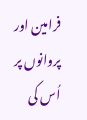فرامین اور پروانوں پر اُس کی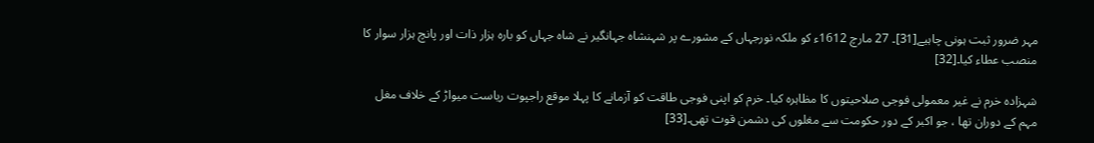مہر ضرور ثبت ہونی چاہیے[31]۔ 27 مارچ 1612ء کو ملکہ نورجہاں کے مشورے پر شہنشاہ جہانگیر نے شاہ جہاں کو بارہ ہزار ذات اور پانچ ہزار سوار کا منصب عطاء کیا۔[32]

شہزادہ خرم نے غیر معمولی فوجی صلاحیتوں کا مظاہرہ کیا۔ خرم کو اپنی فوجی طاقت کو آزمانے کا پہلا موقع راجپوت ریاست میواڑ کے خلاف مغل مہم کے دوران تھا ، جو اکبر کے دور حکومت سے مغلوں کی دشمن قوت تھی۔[33]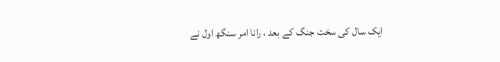ایک سال کی سخت جنگ کے بعد ، رانا امر سنگھ اول نے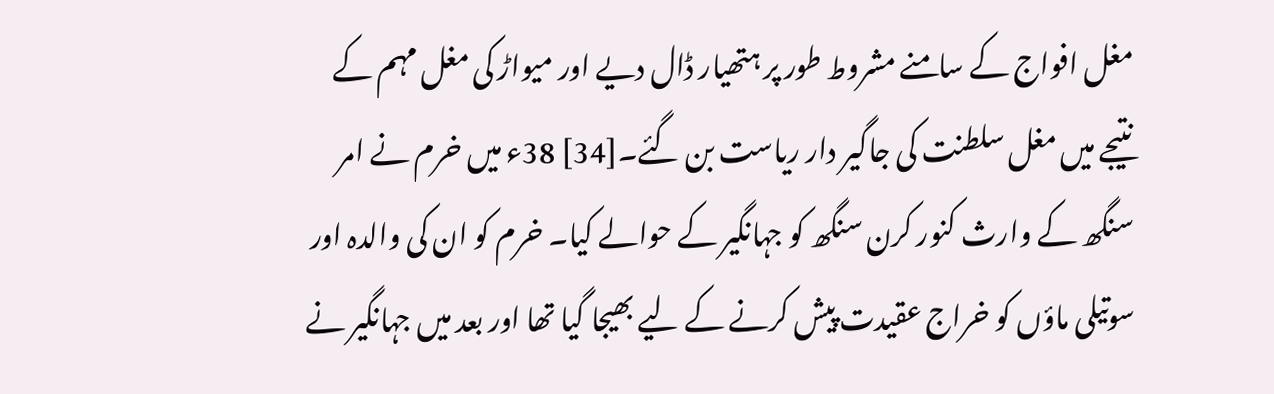مغل افواج کے سامنے مشروط طور پر ہتھیار ڈال دیے اور میواڑ کی مغل مہم کے نتیجے میں مغل سلطنت کی جاگیر دار ریاست بن گئے۔[34] 38ء میں خرم نے امر سنگھ کے وارث کنور کرن سنگھ کو جہانگیر کے حوالے کیا۔ خرم کو ان کی والدہ اور سوتیلی ماؤں کو خراج عقیدت پیش کرنے کے لیے بھیجا گیا تھا اور بعد میں جہانگیر نے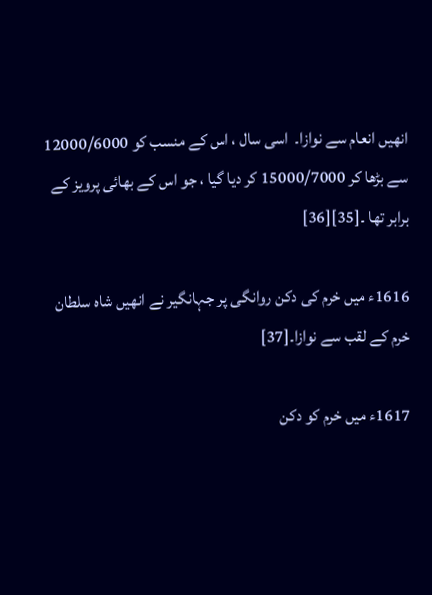انھیں انعام سے نوازا۔  اسی سال ، اس کے منسب کو 12000/6000 سے بڑھا کر 15000/7000 کر دیا گیا ، جو اس کے بھائی پرویز کے برابر تھا ۔[35][36]

1616ء میں خرم کی دکن روانگی پر جہانگیر نے انھیں شاہ سلطان خرم کے لقب سے نوازا۔[37]

1617ء میں خرم کو دکن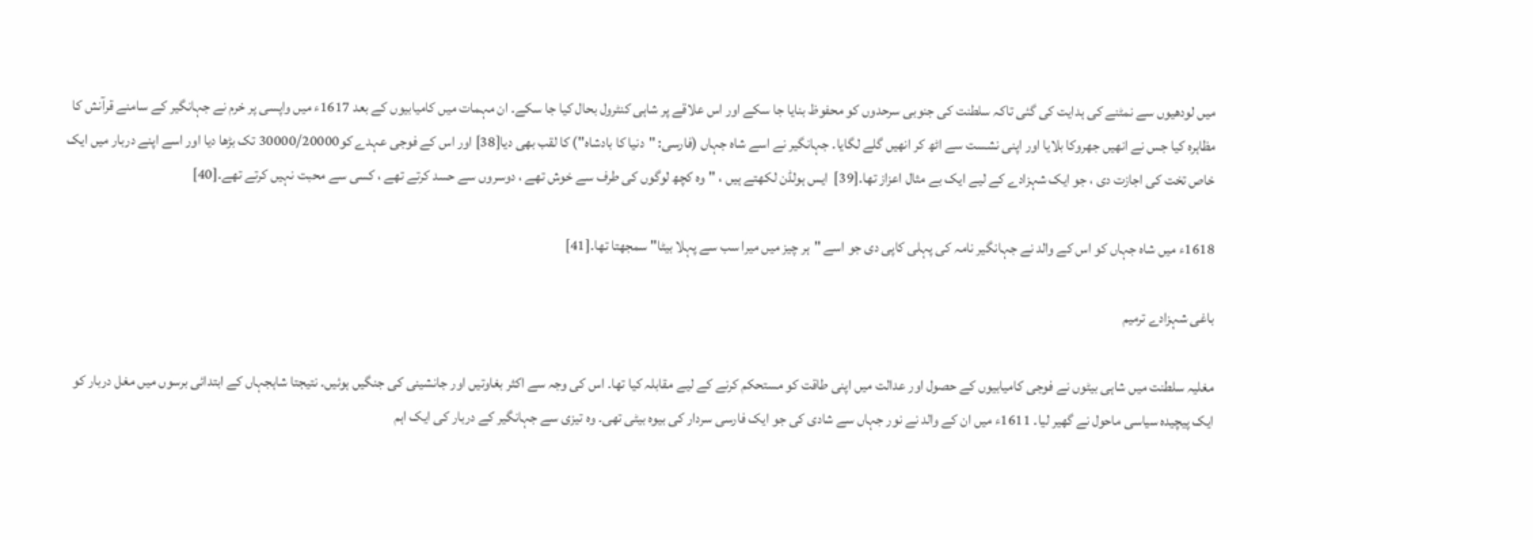میں لودھیوں سے نمٹنے کی ہدایت کی گئی تاکہ سلطنت کی جنوبی سرحدوں کو محفوظ بنایا جا سکے اور اس علاقے پر شاہی کنٹرول بحال کیا جا سکے۔ ان مہمات میں کامیابیوں کے بعد 1617ء میں واپسی پر خرم نے جہانگیر کے سامنے قرآنش کا مظاہرہ کیا جس نے انھیں جھروکا بلایا اور اپنی نشست سے اٹھ کر انھیں گلے لگایا۔ جہانگیر نے اسے شاہ جہاں (فارسی: "دنیا کا بادشاہ") کا لقب بھی دیا[38] اور اس کے فوجی عہدے کو30000/20000 تک بڑھا دیا اور اسے اپنے دربار میں ایک خاص تخت کی اجازت دی ، جو ایک شہزادے کے لیے ایک بے مثال اعزاز تھا۔[39]  ایس ہولڈن لکھتے ہیں ، "وہ کچھ لوگوں کی طرف سے خوش تھے ، دوسروں سے حسد کرتے تھے ، کسی سے محبت نہیں کرتے تھے۔[40]

1618ء میں شاہ جہاں کو اس کے والد نے جہانگیر نامہ کی پہلی کاپی دی جو اسے "ہر چیز میں میرا سب سے پہلا بیٹا" سمجھتا تھا۔[41]

باغی شہزادے ترمیم

مغلیہ سلطنت میں شاہی بیٹوں نے فوجی کامیابیوں کے حصول اور عدالت میں اپنی طاقت کو مستحکم کرنے کے لیے مقابلہ کیا تھا۔ اس کی وجہ سے اکثر بغاوتیں اور جانشینی کی جنگیں ہوئیں۔ نتیجتا شاہجہاں کے ابتدائی برسوں میں مغل دربار کو ایک پیچیدہ سیاسی ماحول نے گھیر لیا۔ 1611ء میں ان کے والد نے نور جہاں سے شادی کی جو ایک فارسی سردار کی بیوہ بیٹی تھی۔ وہ تیزی سے جہانگیر کے دربار کی ایک اہم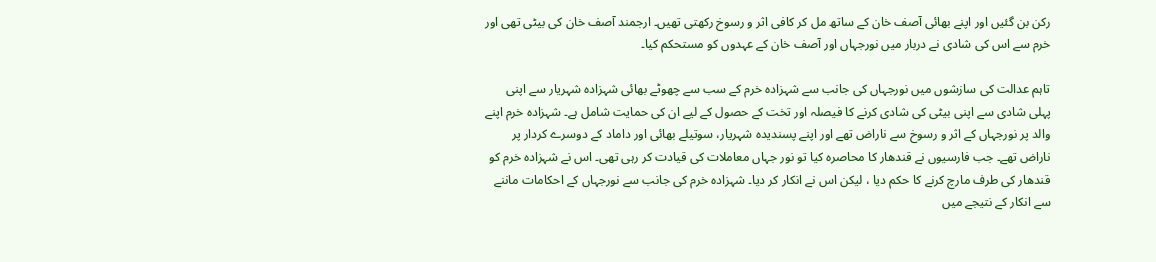رکن بن گئیں اور اپنے بھائی آصف خان کے ساتھ مل کر کافی اثر و رسوخ رکھتی تھیں۔ ارجمند آصف خان کی بیٹی تھی اور خرم سے اس کی شادی نے دربار میں نورجہاں اور آصف خان کے عہدوں کو مستحکم کیا۔

تاہم عدالت کی سازشوں میں نورجہاں کی جانب سے شہزادہ خرم کے سب سے چھوٹے بھائی شہزادہ شہریار سے اپنی پہلی شادی سے اپنی بیٹی کی شادی کرنے کا فیصلہ اور تخت کے حصول کے لیے ان کی حمایت شامل ہے۔ شہزادہ خرم اپنے والد پر نورجہاں کے اثر و رسوخ سے ناراض تھے اور اپنے پسندیدہ شہریار، سوتیلے بھائی اور داماد کے دوسرے کردار پر ناراض تھے۔ جب فارسیوں نے قندھار کا محاصرہ کیا تو نور جہاں معاملات کی قیادت کر رہی تھی۔ اس نے شہزادہ خرم کو قندھار کی طرف مارچ کرنے کا حکم دیا ، لیکن اس نے انکار کر دیا۔ شہزادہ خرم کی جانب سے نورجہاں کے احکامات ماننے سے انکار کے نتیجے میں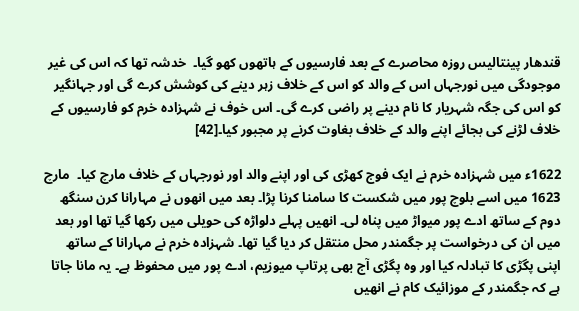قندھار پینتالیس روزہ محاصرے کے بعد فارسیوں کے ہاتھوں کھو گیا۔  خدشہ تھا کہ اس کی غیر موجودگی میں نورجہاں اس کے والد کو اس کے خلاف زہر دینے کی کوشش کرے گی اور جہانگیر کو اس کی جگہ شہریار کا نام دینے پر راضی کرے گی۔ اس خوف نے شہزادہ خرم کو فارسیوں کے خلاف لڑنے کی بجائے اپنے والد کے خلاف بغاوت کرنے پر مجبور کیا۔[42]

1622ء میں شہزادہ خرم نے ایک فوج کھڑی کی اور اپنے والد اور نورجہاں کے خلاف مارچ کیا۔  مارچ 1623 میں اسے بلوچ پور میں شکست کا سامنا کرنا پڑا۔ بعد میں انھوں نے مہارانا کرن سنگھ دوم کے ساتھ ادے پور میواڑ میں پناہ لی۔ انھیں پہلے دلواڑہ کی حویلی میں رکھا گیا تھا اور بعد میں ان کی درخواست پر جگمندر محل منتقل کر دیا گیا تھا۔ شہزادہ خرم نے مہارانا کے ساتھ اپنی پگڑی کا تبادلہ کیا اور وہ پگڑی آج بھی پرتاپ میوزیم، ادے پور میں محفوظ ہے۔ یہ مانا جاتا ہے کہ جگمندر کے موزائیک کام نے انھیں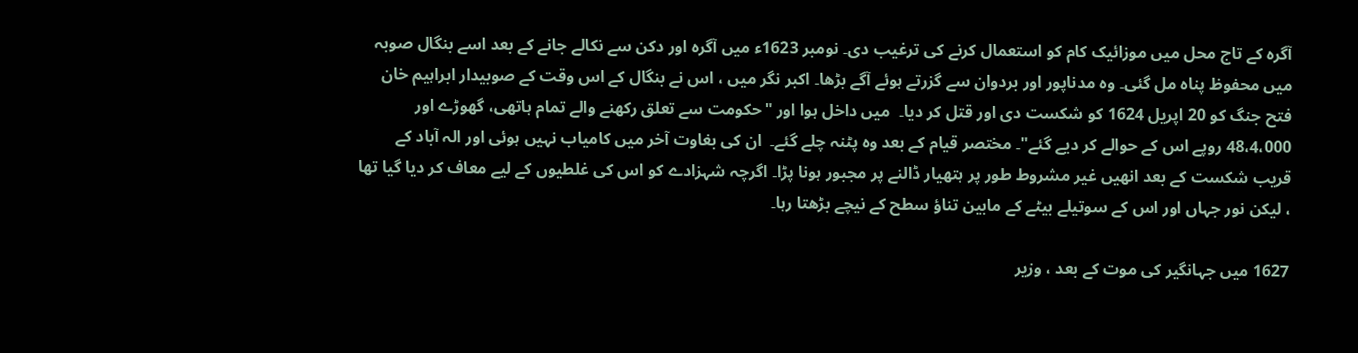آگرہ کے تاج محل میں موزائیک کام کو استعمال کرنے کی ترغیب دی۔ نومبر 1623ء میں آگرہ اور دکن سے نکالے جانے کے بعد اسے بنگال صوبہ میں محفوظ پناہ مل گئی۔ وہ مدناپور اور بردوان سے گزرتے ہوئے آگے بڑھا۔ اکبر نگر میں ، اس نے بنگال کے اس وقت کے صوبیدار ابراہیم خان فتح جنگ کو 20 اپریل 1624 کو شکست دی اور قتل کر دیا۔  میں داخل ہوا اور "حکومت سے تعلق رکھنے والے تمام ہاتھی، گھوڑے اور 48،4،000 روپے اس کے حوالے کر دیے گئے"۔ مختصر قیام کے بعد وہ پٹنہ چلے گئے۔  ان کی بغاوت آخر میں کامیاب نہیں ہوئی اور الہ آباد کے قریب شکست کے بعد انھیں غیر مشروط طور پر ہتھیار ڈالنے پر مجبور ہونا پڑا۔ اگرچہ شہزادے کو اس کی غلطیوں کے لیے معاف کر دیا گیا تھا ، لیکن نور جہاں اور اس کے سوتیلے بیٹے کے مابین تناؤ سطح کے نیچے بڑھتا رہا۔

1627 میں جہانگیر کی موت کے بعد ، وزیر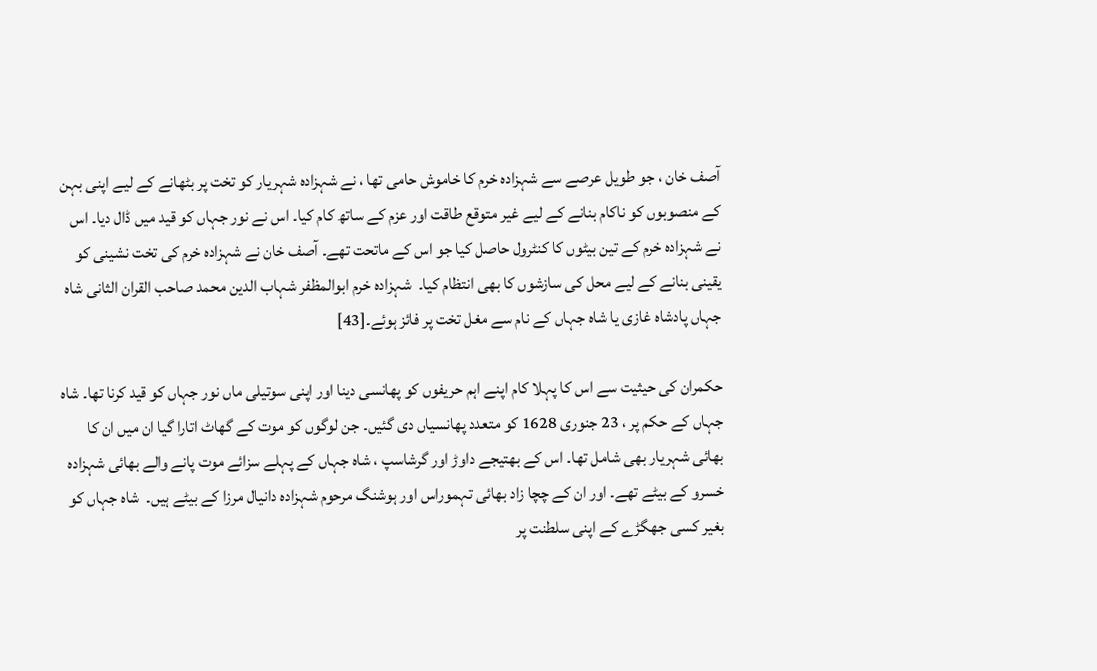آصف خان ، جو طویل عرصے سے شہزادہ خرم کا خاموش حامی تھا ، نے شہزادہ شہریار کو تخت پر بٹھانے کے لیے اپنی بہن کے منصوبوں کو ناکام بنانے کے لیے غیر متوقع طاقت اور عزم کے ساتھ کام کیا۔ اس نے نور جہاں کو قید میں ڈال دیا۔ اس نے شہزادہ خرم کے تین بیٹوں کا کنٹرول حاصل کیا جو اس کے ماتحت تھے۔ آصف خان نے شہزادہ خرم کی تخت نشینی کو یقینی بنانے کے لیے محل کی سازشوں کا بھی انتظام کیا۔  شہزادہ خرم ابوالمظفر شہاب الدین محمد صاحب القران الثانی شاہ جہاں پادشاہ غازی یا شاہ جہاں کے نام سے مغل تخت پر فائز ہوئے۔[43]

حکمران کی حیثیت سے اس کا پہلا کام اپنے اہم حریفوں کو پھانسی دینا اور اپنی سوتیلی ماں نور جہاں کو قید کرنا تھا۔ شاہ جہاں کے حکم پر ، 23 جنوری 1628 کو متعدد پھانسیاں دی گئیں۔ جن لوگوں کو موت کے گھاٹ اتارا گیا ان میں ان کا بھائی شہریار بھی شامل تھا۔ اس کے بھتیجے داوڑ اور گرشاسپ ، شاہ جہاں کے پہلے سزائے موت پانے والے بھائی شہزادہ خسرو کے بیٹے تھے۔ اور ان کے چچا زاد بھائی تہموراس اور ہوشنگ مرحوم شہزادہ دانیال مرزا کے بیٹے ہیں۔  شاہ جہاں کو بغیر کسی جھگڑے کے اپنی سلطنت پر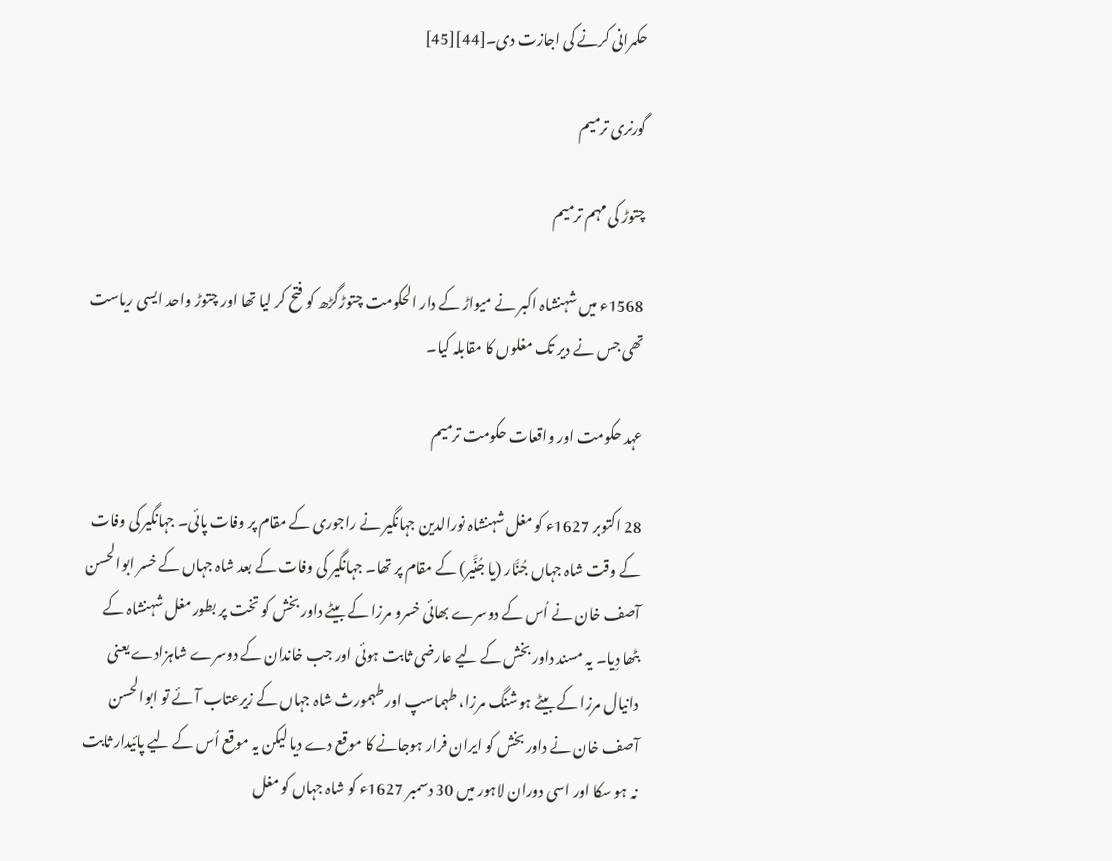حکمرانی کرنے کی اجازت دی۔[44][45]

گورنری ترمیم

چتوڑ کی مہم ترمیم

1568ء میں شہنشاہ اکبر نے میواڑ کے دار الحکومت چتوڑگڑھ کو فتح کر لیا تھا اور چتوڑ واحد ایسی ریاست تھی جس نے دیر تک مغلوں کا مقابلہ کیا۔

عہد حکومت اور واقعات حکومت ترمیم

28 اکتوبر 1627ء کو مغل شہنشاہ نورالدین جہانگیر نے راجوری کے مقام پر وفات پائی۔ جہانگیر کی وفات کے وقت شاہ جہاں جُنَّار (یا جُنَّیر) کے مقام پر تھا۔ جہانگیر کی وفات کے بعد شاہ جہاں کے خسر ابوالحسن آصف خان نے اُس کے دوسرے بھائی خسرو مرزا کے بیٹے داور بخش کو تخت پر بطور مغل شہنشاہ کے بٹھا دِیا۔ یہ مسند داور بخش کے لیے عارضی ثابت ہوئی اور جب خاندان کے دوسرے شاہزادے یعنی دانیال مرزا کے بیٹے ہوشنگ مرزا، طہماسپ اور طہمورث شاہ جہاں کے زیرعتاب آئے تو ابوالحسن آصف خان نے داور بخش کو ایران فرار ہوجانے کا موقع دے دیا لیکن یہ موقع اُس کے لیے پائیدار ثابت نہ ہو سکا اور اسی دوران لاہور میں 30 دسمبر 1627ء کو شاہ جہاں کو مغل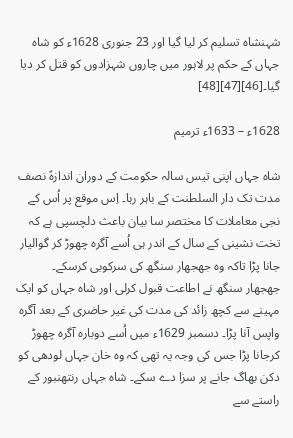شہنشاہ تسلیم کر لیا گیا اور 23 جنوری 1628ء کو شاہ جہاں کے حکم پر لاہور میں چاروں شہزادوں کو قتل کر دیا گیا۔[46][47][48]

1628ء – 1633ء ترمیم

شاہ جہاں اپنی تیس سالہ حکومت کے دوران اندازہً نصف مدت تک دار السلطنت کے باہر رہا۔ اِس موقع پر اُس کے نجی معاملات کا مختصر سا بیان باعث دلچسپی ہے کہ تخت نشینی کے سال کے اندر ہی اُسے آگرہ چھوڑ کر گوالیار جانا پڑا تاکہ وہ جھجھار سنگھ کی سرکوبی کرسکے۔ جھجھار سنگھ نے اطاعت قبول کرلی اور شاہ جہاں کو ایک مہینے سے کچھ زائد کی مدت کی غیر حاضری کے بعد آگرہ واپس آنا پڑا۔ دسمبر 1629ء میں اُسے دوبارہ آگرہ چھوڑ کرجانا پڑا جس کی وجہ یہ تھی کہ وہ خان جہاں لودھی کو دکن بھاگ جانے پر سزا دے سکے۔ شاہ جہاں رنتھنبور کے راستے سے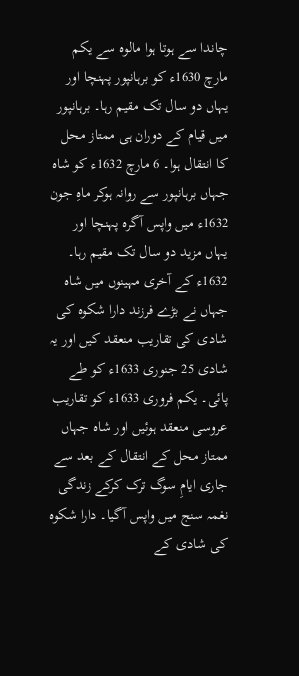چاندا سے ہوتا ہوا مالوہ سے یکم مارچ 1630ء کو برہانپور پہنچا اور یہاں دو سال تک مقیم رہا۔ برہانپور میں قیام کے دوران ہی ممتاز محل کا انتقال ہوا۔ 6 مارچ 1632ء کو شاہ جہاں برہانپور سے روانہ ہوکر ماہِ جون 1632ء میں واپس آگرہ پہنچا اور یہاں مزید دو سال تک مقیم رہا۔ 1632ء کے آخری مہینوں میں شاہ جہاں نے بڑے فرزند دارا شکوہ کی شادی کی تقاریب منعقد کیں اور یہ شادی 25 جنوری 1633ء کو طے پائی۔ یکم فروری 1633ء کو تقاریب عروسی منعقد ہوئیں اور شاہ جہاں ممتاز محل کے انتقال کے بعد سے جاری ایامِ سوگ ترک کرکے زندگی نغمہ سنج میں واپس آگیا۔ دارا شکوہ کی شادی کے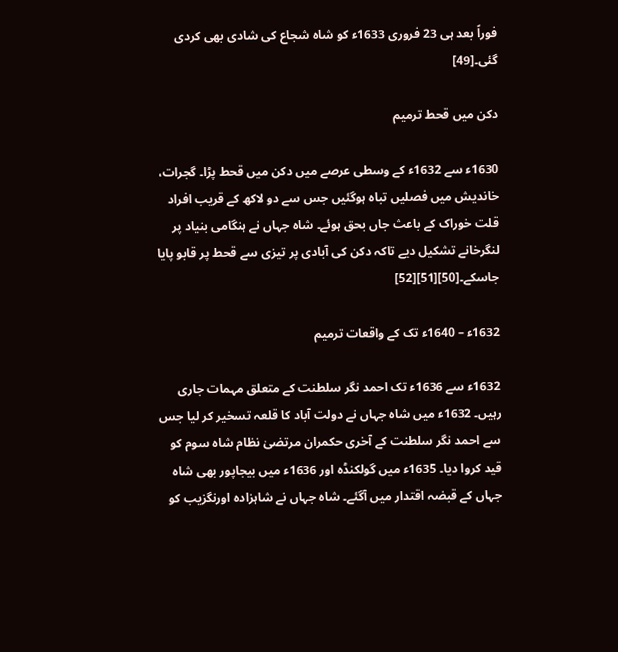فوراً بعد ہی 23 فروری 1633ء کو شاہ شجاع کی شادی بھی کردی گئی۔[49]

دکن میں قحط ترمیم

1630ء سے 1632ء کے وسطی عرصے میں دکن میں قحط پڑا۔ گجرات، خاندیش میں فصلیں تباہ ہوگئیں جس سے دو لاکھ کے قریب افراد قلت خوراک کے باعث جاں بحق ہوئے۔ شاہ جہاں نے ہنگامی بنیاد پر لنگرخانے تشکیل دیے تاکہ دکن کی آبادی پر تیزی سے قحط پر قابو پایا جاسکے۔[50][51][52]

1632ء – 1640ء تک کے واقعات ترمیم

1632ء سے 1636ء تک احمد نگر سلطنت کے متعلق مہمات جاری رہیں۔ 1632ء میں شاہ جہاں نے دولت آباد کا قلعہ تسخیر کر لیا جس سے احمد نگر سلطنت کے آخری حکمران مرتضیٰ نظام شاہ سوم کو قید کروا دیا۔ 1635ء میں گولکنڈہ اور 1636ء میں بیجاپور بھی شاہ جہاں کے قبضہ اقتدار میں آگئے۔ شاہ جہاں نے شاہزادہ اورنگزیب کو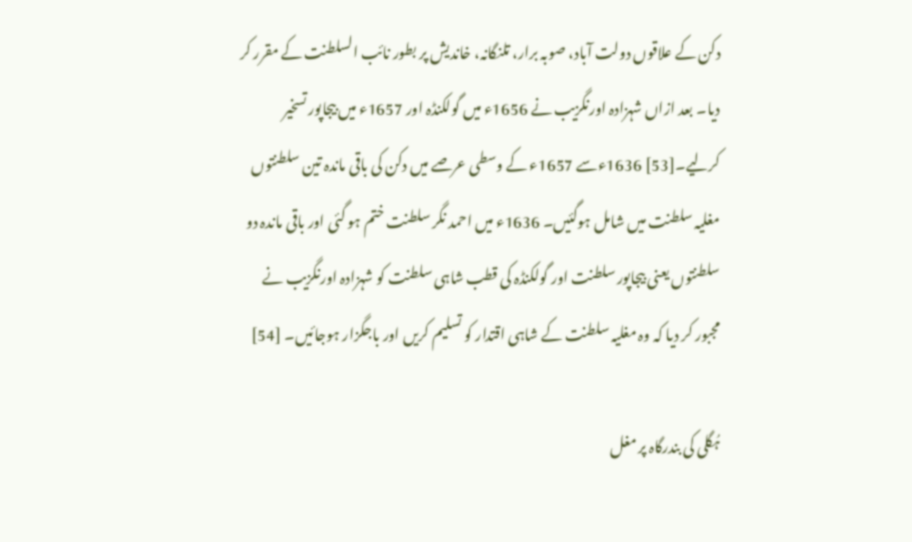دکن کے علاقوں دولت آباد، صوبہ برار، تلنگانہ، خاندیش پر بطور نائب السلطنت کے مقرر کر دیا۔ بعد ازاں شہزادہ اورنگزیب نے 1656ء میں گولکنڈہ اور 1657ء میں بیجاپور تسخیر کرلیے۔[53] 1636ءسے 1657ء کے وسطی عرصے میں دکن کی باقی ماندہ تین سلطنتوں مغلیہ سلطنت میں شامل ہوگئیں۔ 1636ء میں احمد نگر سلطنت ختم ہو گئی اور باقی ماندہ دو سلطنتوں یعنی بیجاپور سلطنت اور گولکنڈہ کی قطب شاہی سلطنت کو شہزادہ اورنگزیب نے مجبور کر دیا کہ وہ مغلیہ سلطنت کے شاہی اقتدار کو تسلیم کریں اور باجگزار ہوجائیں۔ [54]

ہُگلی کی بندرگاہ پر مغل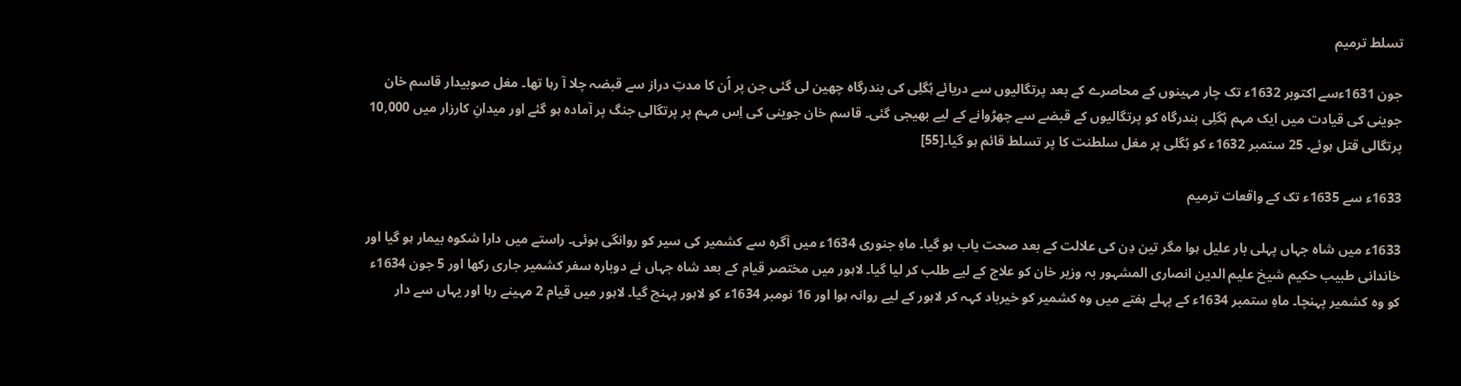تسلط ترمیم

جون 1631ءسے اکتوبر 1632ء تک چار مہینوں کے محاصرے کے بعد پرتگالیوں سے دریائے ہُگلِی کی بندرگاہ چھین لی گئی جن پر اُن کا مدتِ دراز سے قبضہ چلا آ رہا تھا۔ مغل صوبیدار قاسم خان جوینی کی قیادت میں ایک مہم ہُگلِی بندرگاہ کو پرتگالیوں کے قبضے سے چھڑوانے کے لیے بھیجی گئی۔ قاسم خان جوینی کی اِس مہم پر پرتگالی جنگ پر آمادہ ہو گئے اور میدانِ کارزار میں 10,000 پرتگالی قتل ہوئے۔ 25 ستمبر 1632ء کو ہُگلی پر مغل سلطنت کا پر تسلط قائم ہو گیا۔[55]

1633ء سے 1635ء تک کے واقعات ترمیم

1633ء میں شاہ جہاں پہلی بار علیل ہوا مگر تین دِن کی علالت کے بعد صحت یاب ہو گیا۔ ماہِ جنوری 1634ء میں آگرہ سے کشمیر کی سیر کو روانگی ہوئی۔ راستے میں دارا شکوہ بیمار ہو گیا اور خاندانی طبیب حکیم شیخ علیم الدین انصاری المشہور بہ وزیر خان کو علاج کے لیے طلب کر لیا گیا۔ لاہور میں مختصر قیام کے بعد شاہ جہاں نے دوبارہ سفر کشمیر جاری رکھا اور 5 جون 1634ء کو وہ کشمیر پہنچا۔ ماہِ ستمبر 1634ء کے پہلے ہفتے میں وہ کشمیر کو خیرباد کہہ کر لاہور کے لیے روانہ ہوا اور 16 نومبر 1634ء کو لاہور پہنچ گیا۔ لاہور میں قیام 2 مہینے رہا اور یہاں سے دار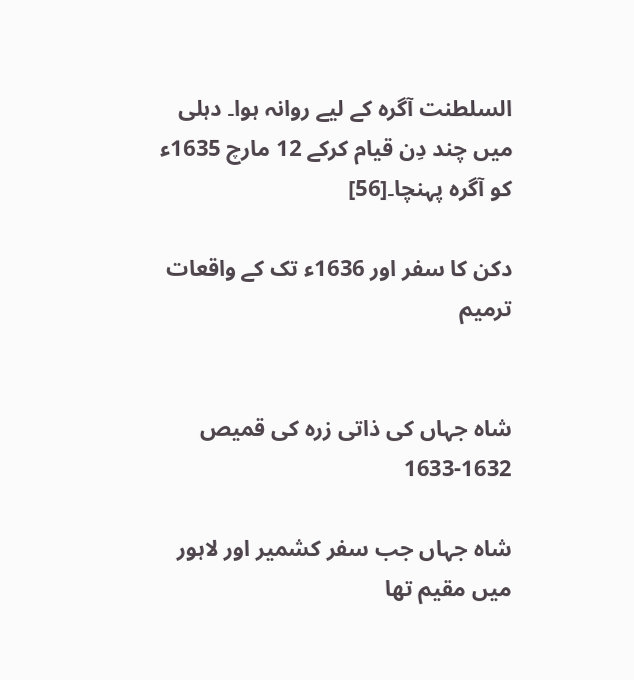السلطنت آگرہ کے لیے روانہ ہوا۔ دہلی میں چند دِن قیام کرکے 12 مارچ 1635ء کو آگرہ پہنچا۔[56]

دکن کا سفر اور 1636ء تک کے واقعات ترمیم


شاہ جہاں کی ذاتی زرہ کی قمیص 1632-1633

شاہ جہاں جب سفر کشمیر اور لاہور میں مقیم تھا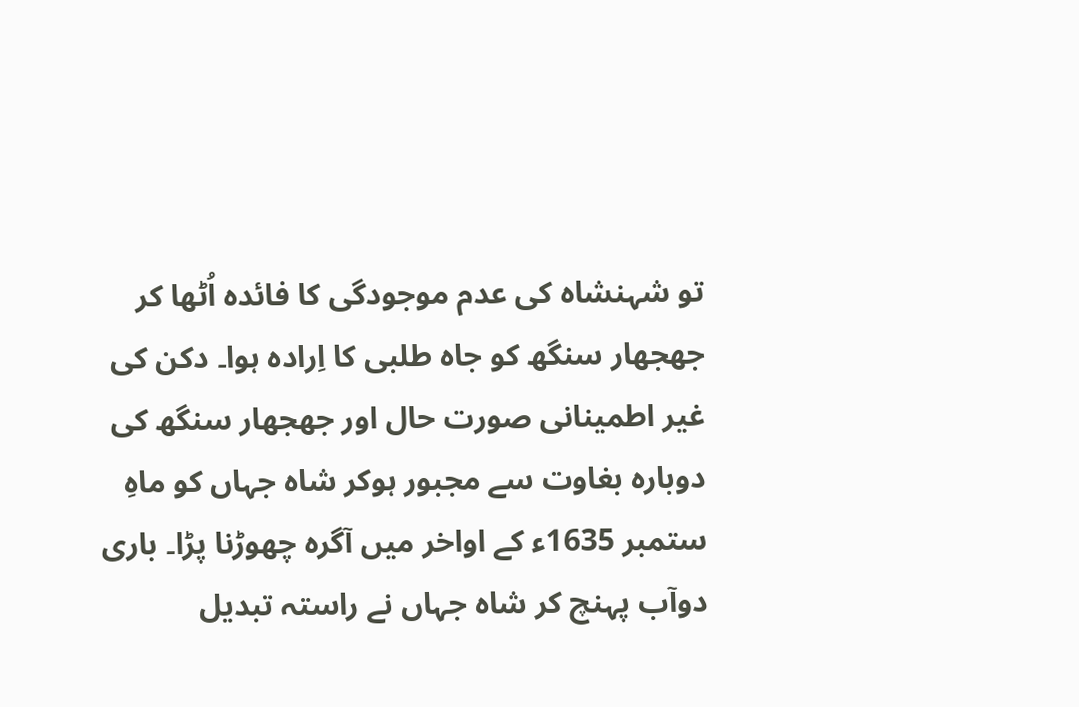تو شہنشاہ کی عدم موجودگی کا فائدہ اُٹھا کر جھجھار سنگھ کو جاہ طلبی کا اِرادہ ہوا۔ دکن کی غیر اطمینانی صورت حال اور جھجھار سنگھ کی دوبارہ بغاوت سے مجبور ہوکر شاہ جہاں کو ماہِ ستمبر 1635ء کے اواخر میں آگرہ چھوڑنا پڑا۔ باری دوآب پہنچ کر شاہ جہاں نے راستہ تبدیل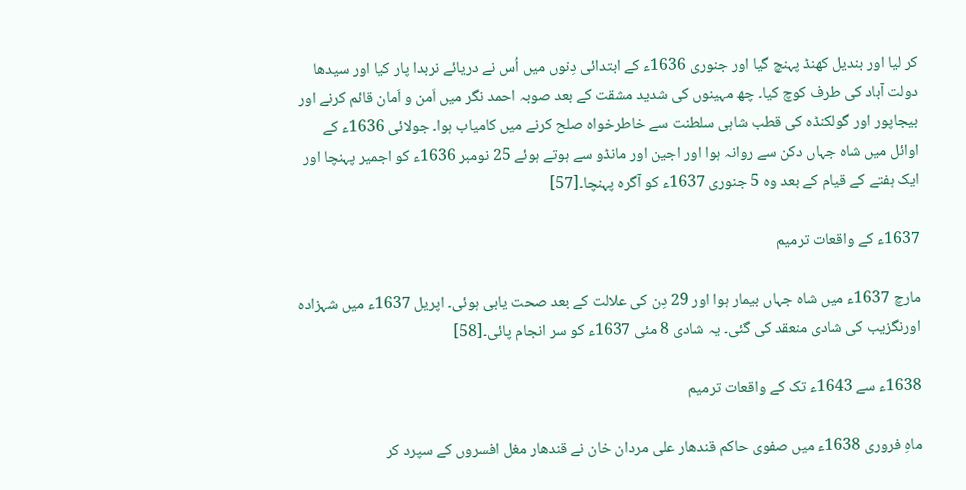کر لیا اور بندیل کھنڈ پہنچ گیا اور جنوری 1636ء کے ابتدائی دِنوں میں اُس نے دریائے نربدا پار کیا اور سیدھا دولت آباد کی طرف کوچ کیا۔ چھ مہینوں کی شدید مشقت کے بعد صوبہ احمد نگر میں اَمن و اَمان قائم کرنے اور بیجاپور اور گولکنڈہ کی قطب شاہی سلطنت سے خاطرخواہ صلح کرنے میں کامیاب ہوا۔ جولائی 1636ء کے اوائل میں شاہ جہاں دکن سے روانہ ہوا اور اجین اور مانڈو سے ہوتے ہوئے 25 نومبر 1636ء کو اجمیر پہنچا اور ایک ہفتے کے قیام کے بعد وہ 5 جنوری 1637ء کو آگرہ پہنچا۔[57]

1637ء کے واقعات ترمیم

مارچ 1637ء میں شاہ جہاں بیمار ہوا اور 29 دِن کی علالت کے بعد صحت یابی ہوئی۔ اپریل 1637ء میں شہزادہ اورنگزیب کی شادی منعقد کی گئی۔ یہ شادی 8 مئی 1637ء کو سر انجام پائی۔[58]

1638ء سے 1643ء تک کے واقعات ترمیم

ماہِ فروری 1638ء میں صفوی حاکم قندھار علی مردان خان نے قندھار مغل افسروں کے سپرد کر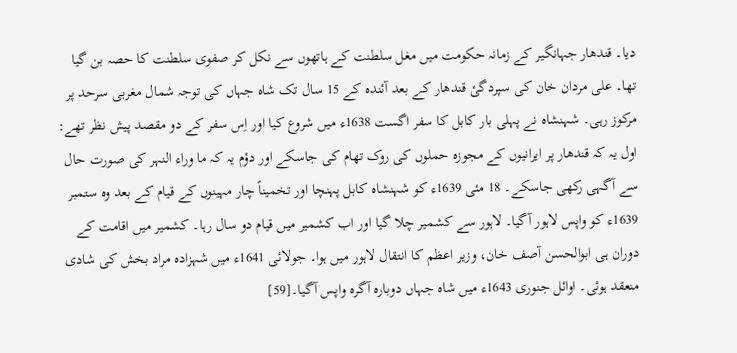دیا۔ قندھار جہانگیر کے زمانہ حکومت میں مغل سلطنت کے ہاتھوں سے نکل کر صفوی سلطنت کا حصہ بن گیا تھا۔ علی مردان خان کی سپردگیٔ قندھار کے بعد آئندہ کے 15 سال تک شاہ جہاں کی توجہ شمال مغربی سرحد پر مرکوز رہی۔ شہنشاہ نے پہلی بار کابل کا سفر اگست 1638ء میں شروع کیا اور اِس سفر کے دو مقصد پیش نظر تھے: اول یہ کہ قندھار پر ایرانیوں کے مجوزہ حملوں کی روک تھام کی جاسکے اور دؤم یہ کہ ما وراء النہر کی صورت حال سے آگہی رکھی جاسکے۔ 18 مئی 1639ء کو شہنشاہ کابل پہنچا اور تخمیناً چار مہینوں کے قیام کے بعد وہ ستمبر 1639ء کو واپس لاہور آگیا۔ لاہور سے کشمیر چلا گیا اور اب کشمیر میں قیام دو سال رہا۔ کشمیر میں اقامت کے دوران ہی ابوالحسن آصف خان، وزیر اعظم کا انتقال لاہور میں ہوا۔ جولائی 1641ء میں شہزادہ مراد بخش کی شادی منعقد ہوئی۔ اوائل جنوری 1643ء میں شاہ جہاں دوبارہ آگرہ واپس آگیا۔[59]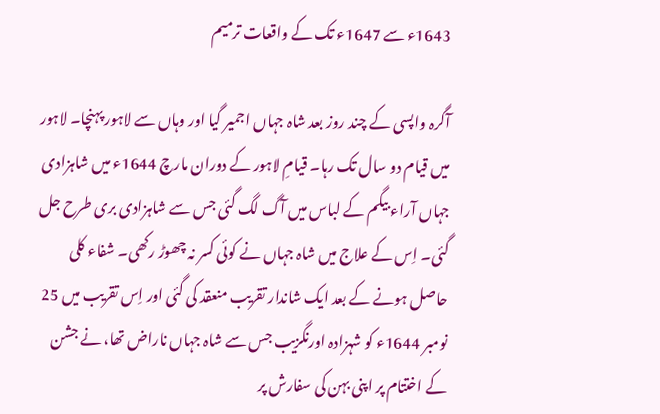1643ء سے 1647ء تک کے واقعات ترمیم

آگرہ واپسی کے چند روز بعد شاہ جہاں اجمیر گیا اور وہاں سے لاہور پہنچا۔ لاہور میں قیام دو سال تک رہا۔ قیامِ لاہور کے دوران مارچ 1644ء میں شاہزادی جہاں آراء بیگم کے لباس میں آگ لگ گئی جس سے شاہزادی بری طرح جل گئی۔ اِس کے علاج میں شاہ جہاں نے کوئی کسر نہ چھوڑ رکھی۔ شفاء کلی حاصل ہونے کے بعد ایک شاندار تقریب منعقد کی گئی اور اِس تقریب میں 25 نومبر 1644ء کو شہزادہ اورنگزیب جس سے شاہ جہاں ناراض تھا، نے جشن کے اختتام پر اپنی بہن کی سفارش پر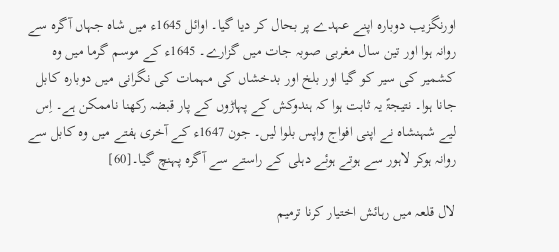اورنگزیب دوبارہ اپنے عہدے پر بحال کر دیا گیا۔ اوائل 1645ء میں شاہ جہاں آگرہ سے روانہ ہوا اور تین سال مغربی صوبہ جات میں گزارے۔ 1645ء کے موسم گرما میں وہ کشمیر کی سیر کو گیا اور بلخ اور بدخشاں کی مہمات کی نگرانی میں دوبارہ کابل جانا ہوا۔ نتیجۃً یہ ثابت ہوا کہ ہندوکش کے پہاڑوں کے پار قبضہ رکھنا ناممکن ہے۔ اِس لیے شہنشاہ نے اپنی افواج واپس بلوا لیں۔ جون 1647ء کے آخری ہفتے میں وہ کابل سے روانہ ہوکر لاہور سے ہوتے ہوئے دہلی کے راستے سے آگرہ پہنچ گیا۔[60]

لال قلعہ میں رہائش اختیار کرنا ترمیم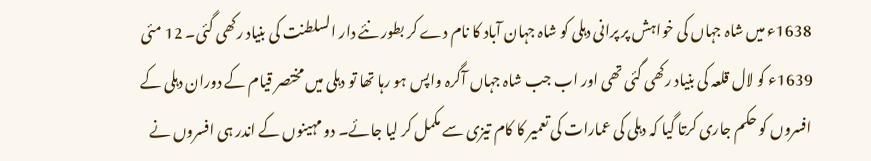1638ء میں شاہ جہاں کی خواہش پر پرانی دہلی کو شاہ جہان آباد کا نام دے کر بطور نئے دار السلطنت کی بنیاد رکھی گئی۔ 12 مئی 1639ء کو لال قلعہ کی بنیاد رکھی گئی تھی اور اب جب شاہ جہاں آگرہ واپس ہو رہا تھا تو دہلی میں مختصر قیام کے دوران دہلی کے افسروں کو حکم جاری کرتا گیا کہ دہلی کی عمارات کی تعمیر کا کام تیزی سے مکمل کر لیا جائے۔ دو مہینوں کے اندر ہی افسروں نے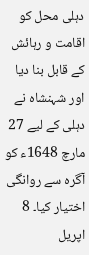دہلی محل کو اقامت و رہائش کے قابل بنا دیا اور شہنشاہ نے دہلی کے لیے 27 مارچ 1648ء کو آگرہ سے روانگی اختیار کیا۔ 8 اپریل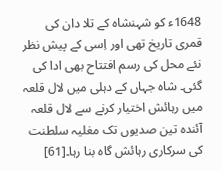1648ء کو شہنشاہ کے تلا دان کی قمری تاریخ تھی اور اِسی کے پیش نظر نئے محل کی رسم افتتاح بھی ادا کی گئی۔ شاہ جہاں کے دہلی میں لال قلعہ میں رہائش اختیار کرنے سے لال قلعہ آئندہ تین صدیوں تک مغلیہ سلطنت کی سرکاری رہائش گاہ بنا رہا۔[61]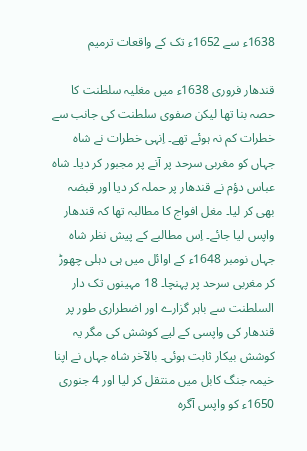1638ء سے 1652ء تک کے واقعات ترمیم

قندھار فروری 1638ء میں مغلیہ سلطنت کا حصہ بنا تھا لیکن صفوی سلطنت کی جانب سے خطرات کم نہ ہوئے تھے۔ اِنہی خطرات نے شاہ جہاں کو مغربی سرحد پر آنے پر مجبور کر دیا۔ شاہ عباس دؤم نے قندھار پر حملہ کر دیا اور قبضہ بھی کر لیا۔ مغل افواج کا مطالبہ تھا کہ قندھار واپس لیا جائے۔ اِس مطالبے کے پیش نظر شاہ جہاں نومبر 1648ء کے اوائل میں ہی دہلی چھوڑ کر مغربی سرحد پر پہنچا۔ 18 مہینوں تک دار السلطنت سے باہر گزارے اور اضطراری طور پر قندھار کی واپسی کے لیے کوشش کی مگر یہ کوشش بیکار ثابت ہوئی۔ بالآخر شاہ جہاں نے اپنا خیمہ جنگ کابل میں منتقل کر لیا اور 4 جنوری 1650ء کو واپس آگرہ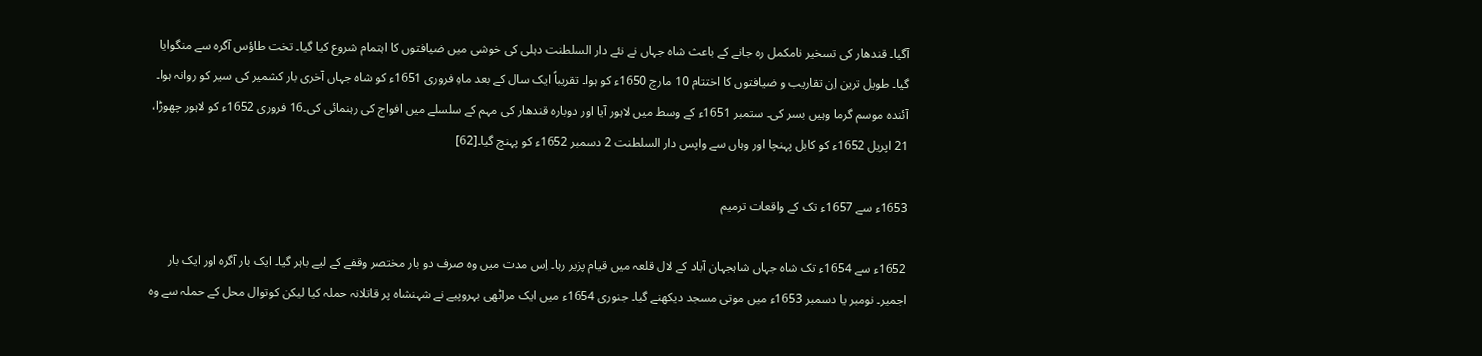آگیا۔ قندھار کی تسخیر نامکمل رہ جانے کے باعث شاہ جہاں نے نئے دار السلطنت دہلی کی خوشی میں ضیافتوں کا اہتمام شروع کیا گیا۔ تخت طاؤس آگرہ سے منگوایا گیا۔ طویل ترین اِن تقاریب و ضیافتوں کا اختتام 10 مارچ 1650ء کو ہوا۔ تقریباً ایک سال کے بعد ماہِ فروری 1651ء کو شاہ جہاں آخری بار کشمیر کی سیر کو روانہ ہوا۔ آئندہ موسم گرما وہیں بسر کی۔ ستمبر 1651ء کے وسط میں لاہور آیا اور دوبارہ قندھار کی مہم کے سلسلے میں افواج کی رہنمائی کی۔16 فروری 1652ء کو لاہور چھوڑا، 21 اپریل 1652ء کو کابل پہنچا اور وہاں سے واپس دار السلطنت 2 دسمبر 1652ء کو پہنچ گیا۔[62]

1653ء سے 1657ء تک کے واقعات ترمیم

1652ء سے 1654ء تک شاہ جہاں شاہجہان آباد کے لال قلعہ میں قیام پزیر رہا۔ اِس مدت میں وہ صرف دو بار مختصر وقفے کے لیے باہر گیا۔ ایک بار آگرہ اور ایک بار اجمیر۔ نومبر یا دسمبر 1653ء میں موتی مسجد دیکھنے گیا۔ جنوری 1654ء میں ایک مراٹھی بہروپیے نے شہنشاہ پر قاتلانہ حملہ کیا لیکن کوتوال محل کے حملہ سے وہ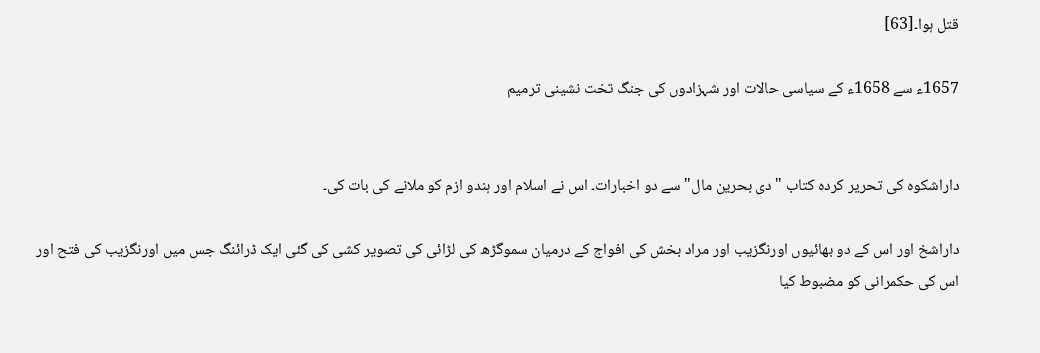قتل ہوا۔[63]

1657ء سے 1658ء کے سیاسی حالات اور شہزادوں کی جنگ تخت نشینی ترمیم


داراشکوہ کی تحریر کردہ کتاب "دی بحرین مال" سے دو اخبارات۔ اس نے اسلام اور ہندو ازم کو ملانے کی بات کی۔

داراشخ اور اس کے دو بھائیوں اورنگزیب اور مراد بخش کی افواج کے درمیان سموگڑھ کی لڑائی کی تصویر کشی کی گئی ایک ڈرائنگ جس میں اورنگزیب کی فتح اور اس کی حکمرانی کو مضبوط کیا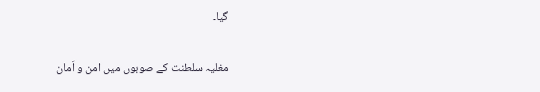گیا۔

مغلیہ سلطنت کے صوبوں میں امن و اَمان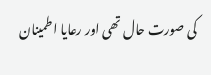کی صورت حال تھی اور رعایا اطمینان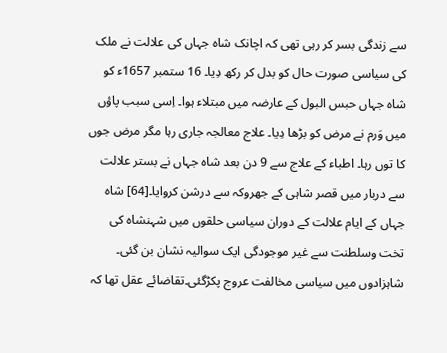سے زندگی بسر کر رہی تھی کہ اچانک شاہ جہاں کی علالت نے ملک کی سیاسی صورت حال کو بدل کر رکھ دِیا۔ 16 ستمبر 1657ء کو شاہ جہاں حبس البول کے عارضہ میں مبتلاء ہوا۔ اِسی سبب پاؤں میں وَرم نے مرض کو بڑھا دِیا۔ علاج معالجہ جاری رہا مگر مرض جوں کا توں رہا۔ اطباء کے علاج سے 9 دن بعد شاہ جہاں نے بستر علالت سے دربار میں قصر شاہی کے جھروکہ سے درشن کروایا۔[64] شاہ جہاں کے ایام علالت کے دوران سیاسی حلقوں میں شہنشاہ کی تخت وسلطنت سے غیر موجودگی ایک سوالیہ نشان بن گئی۔ شاہزادوں میں سیاسی مخالفت عروج پکڑگئی۔تقاضائے عقل تھا کہ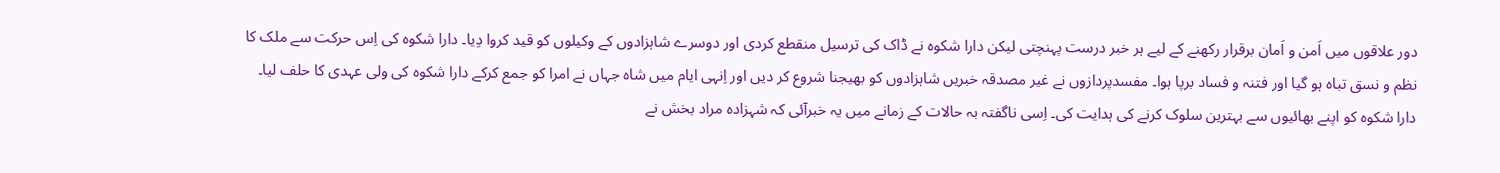دور علاقوں میں اَمن و اَمان برقرار رکھنے کے لیے ہر خبر درست پہنچتی لیکن دارا شکوہ نے ڈاک کی ترسیل منقطع کردی اور دوسرے شاہزادوں کے وکیلوں کو قید کروا دِیا۔ دارا شکوہ کی اِس حرکت سے ملک کا نظم و نسق تباہ ہو گیا اور فتنہ و فساد برپا ہوا۔ مفسدپردازوں نے غیر مصدقہ خبریں شاہزادوں کو بھیجنا شروع کر دیں اور اِنہی ایام میں شاہ جہاں نے امرا کو جمع کرکے دارا شکوہ کی ولی عہدی کا حلف لیا۔ دارا شکوہ کو اپنے بھائیوں سے بہترین سلوک کرنے کی ہدایت کی۔ اِسی ناگفتہ بہ حالات کے زمانے میں یہ خبرآئی کہ شہزادہ مراد بخش نے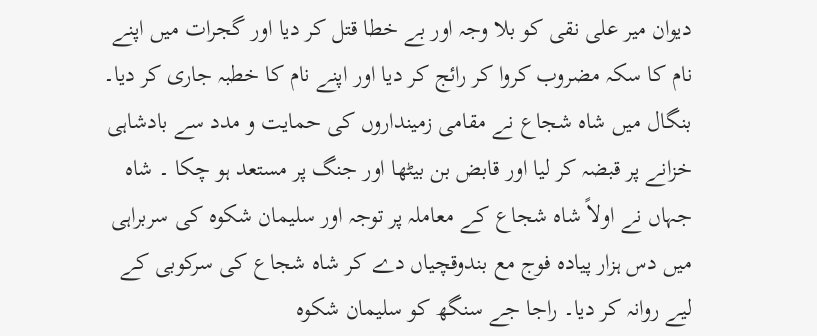دیوان میر علی نقی کو بلا وجہ اور بے خطا قتل کر دیا اور گجرات میں اپنے نام کا سکہ مضروب کروا کر رائج کر دیا اور اپنے نام کا خطبہ جاری کر دیا۔ بنگال میں شاہ شجاع نے مقامی زمینداروں کی حمایت و مدد سے بادشاہی خزانے پر قبضہ کر لیا اور قابض بن بیٹھا اور جنگ پر مستعد ہو چکا ۔ شاہ جہاں نے اولاً شاہ شجاع کے معاملہ پر توجہ اور سلیمان شکوہ کی سربراہی میں دس ہزار پیادہ فوج مع بندوقچیاں دے کر شاہ شجاع کی سرکوبی کے لیے روانہ کر دیا۔ راجا جے سنگھ کو سلیمان شکوہ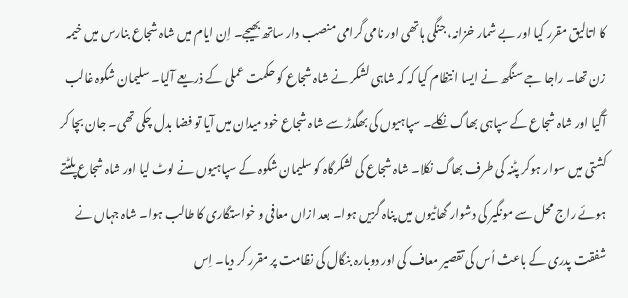کا اتالیق مقرر کیا اور بے شمار خزانہ، جنگی ہاتھی اور نامی گرامی منصب دار ساتھ بھیجے۔ اِن ایام میں شاہ شجاع بنارس میں خیمہ زن تھا۔ راجا جے سنگھ نے ایسا انتظام کیا کہ کہ شاہی لشکر نے شاہ شجاع کو حکمت عملی کے ذریعے آلیا۔ سلیمان شکوہ غالب آگیا اور شاہ شجاع کے سپاہی بھاگ نکلے۔ سپاہیوں کی بھگدڑ سے شاہ شجاع خود میدان میں آیا تو فضا بدل چکی تھی۔ جان بچا کر کشتی میں سوار ہوکر پٹنہ کی طرف بھاگ نکلا۔ شاہ شجاع کی لشکرگاہ کو سلیمان شکوہ کے سپاہیوں نے لوٹ لیا اور شاہ شجاع پلٹتے ہوئے راج محل سے مونگیر کی دشوار گھاٹیوں میں پناہ گزیں ہوا۔ بعد ازاں معافی و خواستگاری کا طالب ہوا۔ شاہ جہاں نے شفقت پدری کے باعث اُس کی تقصیر معاف کی اور دوبارہ بنگال کی نظامت پر مقرر کر دیا۔ اِس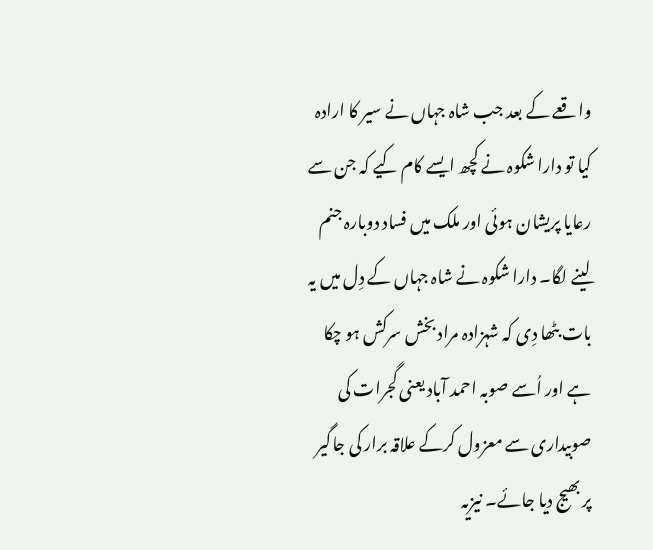واقعے کے بعد جب شاہ جہاں نے سیر کا ارادہ کیا تو دارا شکوہ نے کچھ ایسے کام کیے کہ جن سے رعایا پریشان ہوئی اور ملک میں فساد دوبارہ جنم لینے لگا۔ دارا شکوہ نے شاہ جہاں کے دِل میں یہ بات بٹھا دِی کہ شہزادہ مراد بخش سرکش ہو چکا ہے اور اُسے صوبہ احمد آباد یعنی گجرات کی صوبیداری سے معزول کرکے علاقہ برار کی جاگیر پر بھیج دیا جائے۔ نیزیہ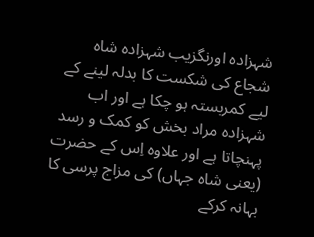شہزادہ اورنگزیب شہزادہ شاہ شجاع کی شکست کا بدلہ لینے کے لیے کمربستہ ہو چکا ہے اور اب شہزادہ مراد بخش کو کمک و رسد پہنچاتا ہے اور علاوہ اِس کے حضرت (یعنی شاہ جہاں) کی مزاج پرسی کا بہانہ کرکے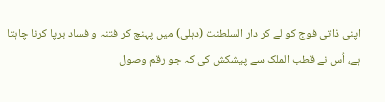اپنی ذاتی فوج کو لے کر دار السلطنت (دہلی) میں پہنچ کر فتنہ و فساد برپا کرنا چاہتا ہے، اُس نے قطب الملک سے پیشکش کی کہ جو رقم وصول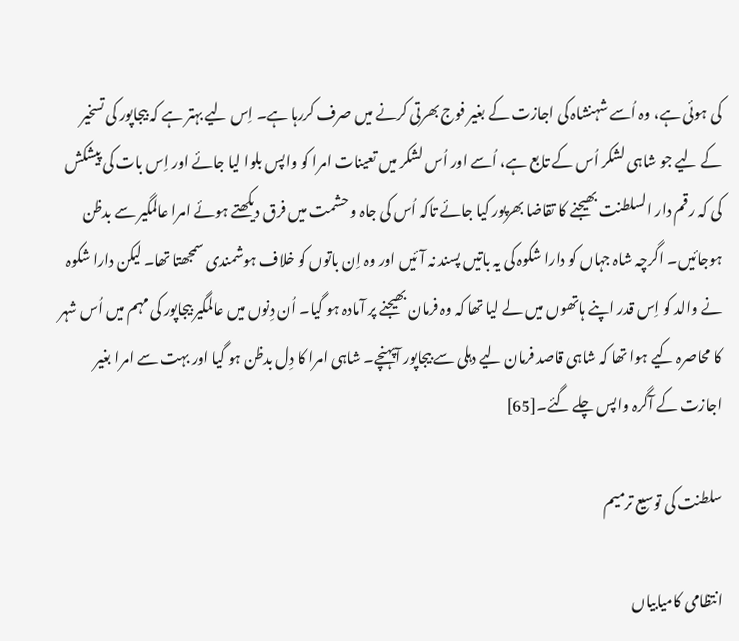کی ہوئی ہے، وہ اُسے شہنشاہ کی اجازت کے بغیر فوج بھرتی کرنے میں صرف کررہا ہے۔ اِس لیے بہتر ہے کہ بیجاپور کی تسخیر کے لیے جو شاہی لشکر اُس کے تابع ہے، اُسے اور اُس لشکر میں تعینات امرا کو واپس بلوا لیا جائے اور اِس بات کی پیشکش کی کہ رقم دار السلطنت بھیجنے کا تقاضا بھرپور کیا جائے تاکہ اُس کی جاہ و حشمت میں فرق دیکھتے ہوئے امرا عالمگیر سے بدظن ہوجائیں۔ اگرچہ شاہ جہاں کو دارا شکوہ کی یہ باتیں پسند نہ آئیں اور وہ اِن باتوں کو خلاف ہوشمندی سمجھتا تھا۔ لیکن دارا شکوہ نے والد کو اِس قدر اپنے ہاتھوں میں لے لیا تھا کہ وہ فرمان بھیجنے پر آمادہ ہو گیا۔ اُن دِنوں میں عالمگیر بیجاپور کی مہم میں اُس شہر کا محاصرہ کیے ہوا تھا کہ شاہی قاصد فرمان لیے دہلی سے بیجاپور آپہنچے۔ شاہی امرا کا دِل بدظن ہو گیا اور بہت سے امرا بغیر اجازت کے آگرہ واپس چلے گئے۔[65]

سلطنت کی توسیع ترمیم

انتظامی کامیابیاں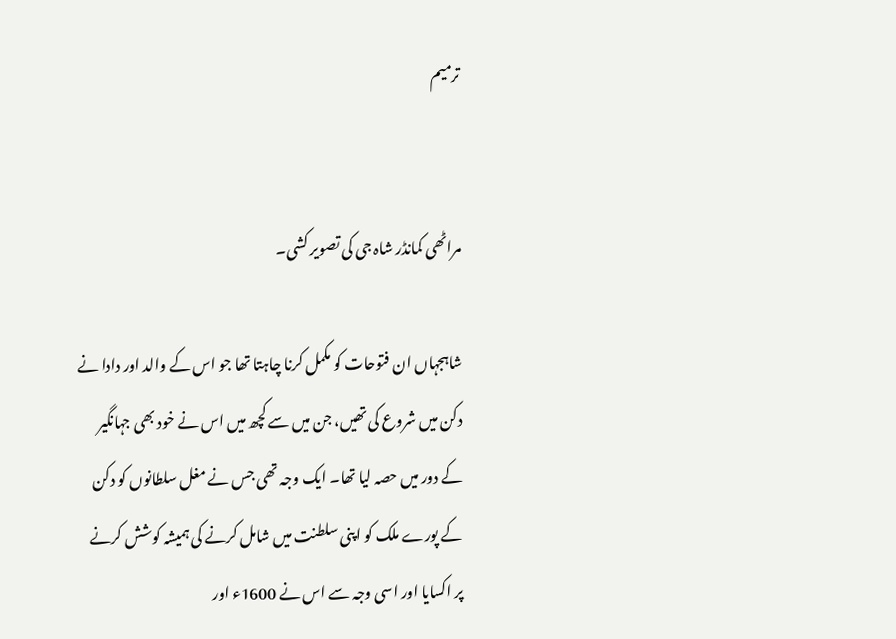ترمیم


مراٹھی کمانڈر شاہ جی کی تصویر کشی۔

شاہجہاں ان فتوحات کو مکمل کرنا چاہتا تھا جو اس کے والد اور دادا نے دکن میں شروع کی تھیں، جن میں سے کچھ میں اس نے خود بھی جہانگیر کے دور میں حصہ لیا تھا۔ ایک وجہ تھی جس نے مغل سلطانوں کو دکن کے پورے ملک کو اپنی سلطنت میں شامل کرنے کی ہمیشہ کوشش کرنے پر اکسایا اور اسی وجہ سے اس نے 1600ء اور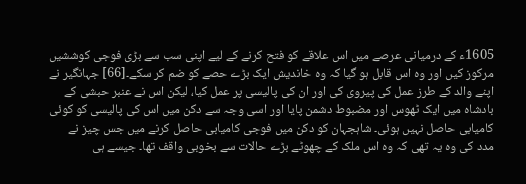1605ء کے درمیانی عرصے میں اس علاقے کو فتح کرنے کے لیے اپنی سب سے بڑی فوجی کوششیں مرکوز کیں اور وہ اس قابل ہو گیا کہ وہ خاندیش ایک بڑے حصے کو ضم کر سکے۔[66] جہانگیر نے اپنے والد کے طرز عمل کی پیروی کی اور ان کی پالیسی پر عمل کیا، لیکن اس نے عنبر حبشی کے بادشاہ میں ایک ٹھوس اور مضبوط دشمن پایا اور اسی وجہ سے دکن میں اس کی پالیسی کو کوئی کامیابی حاصل نہیں ہوئی۔ شاہجہان کو دکن میں فوجی کامیابی حاصل کرنے میں جس چیز نے مدد کی وہ یہ تھی کہ وہ اس ملک کے چھوٹے بڑے حالات سے بخوبی واقف تھا۔ جیسے ہی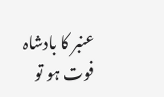عنبر کا بادشاہ فوت ہو تو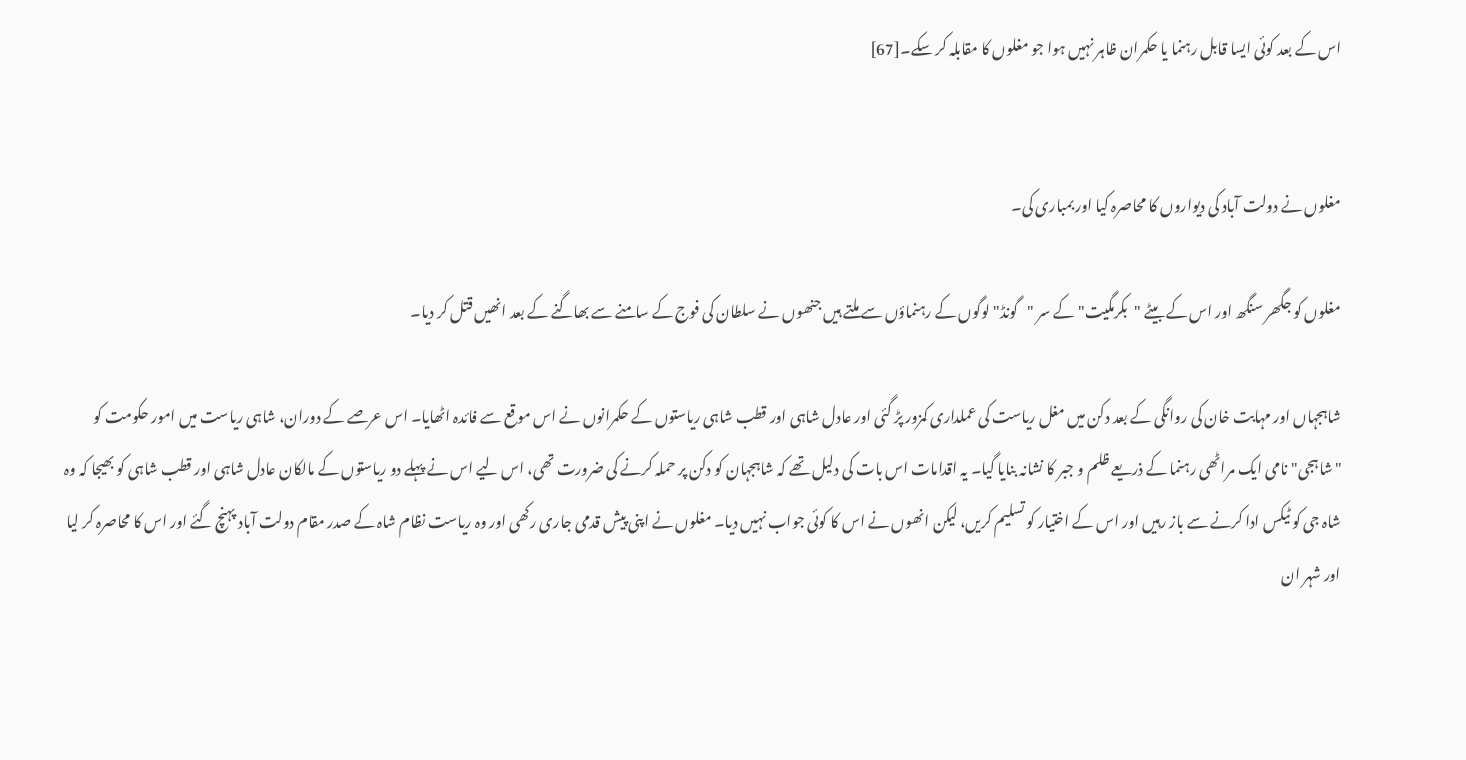اس کے بعد کوئی ایسا قابل رہنما یا حکمران ظاہر نہیں ہوا جو مغلوں کا مقابلہ کر سکے۔[67]


مغلوں نے دولت آباد کی دیواروں کا محاصرہ کیا اور بمباری کی۔

مغلوں کو جگھر سنگھ اور اس کے بیٹے "بکرمگیت" کے سر "گونڈ" لوگوں کے رہنماؤں سے ملتے ہیں جنھوں نے سلطان کی فوج کے سامنے سے بھاگنے کے بعد انھیں قتل کر دیا۔

شاہجہاں اور مہابت خان کی روانگی کے بعد دکن میں مغل ریاست کی عملداری کمزور پڑ گئی اور عادل شاہی اور قطب شاہی ریاستوں کے حکمرانوں نے اس موقع سے فائدہ اٹھایا۔ اس عرصے کے دوران، شاہی ریاست میں امور حکومت کو "شاہجی" نامی ایک مراٹھی رہنما کے ذریعے ظلم و جبر کا نشانہ بنایا گیا۔ یہ اقدامات اس بات کی دلیل تھے کہ شاہجہان کو دکن پر حملہ کرنے کی ضرورت تھی، اس لیے اس نے پہلے دو ریاستوں کے مالکان عادل شاہی اور قطب شاہی کو بھیجا کہ وہ شاہ جی کو ٹیکس ادا کرنے سے باز رہیں اور اس کے اختیار کو تسلیم کریں، لیکن انھوں نے اس کا کوئی جواب نہیں دیا۔ مغلوں نے اپنی پیش قدمی جاری رکھی اور وہ ریاست نظام شاہ کے صدر مقام دولت آباد پہنچ گئے اور اس کا محاصرہ کر لیا اور شہر ان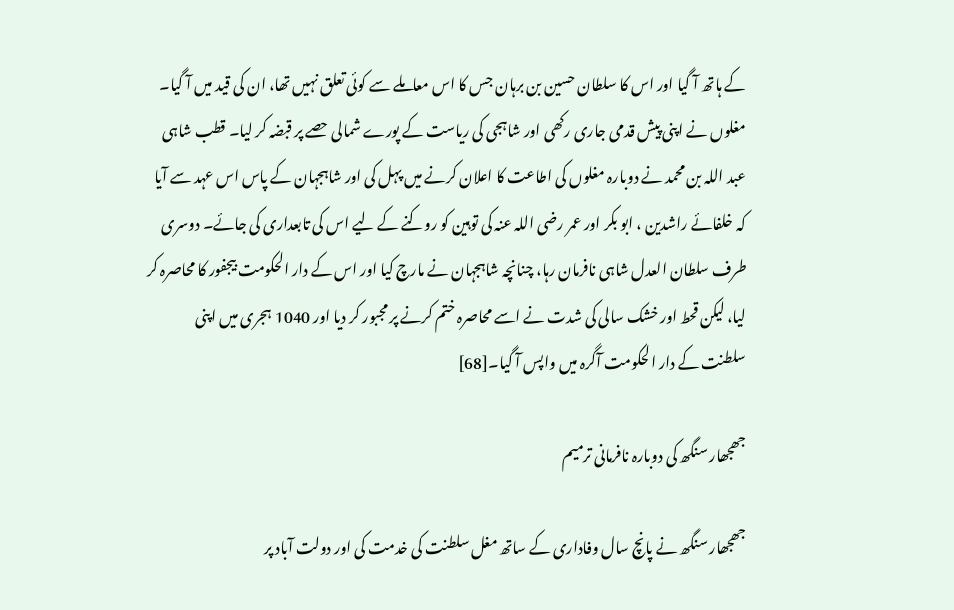کے ہاتھ آ گیا اور اس کا سلطان حسین بن برہان جس کا اس معاملے سے کوئی تعلق نہیں تھا، ان کی قید میں آ گیا۔ مغلوں نے اپنی پیش قدمی جاری رکھی اور شاہجی کی ریاست کے پورے شمالی حصے پر قبضہ کر لیا۔ قطب شاہی عبد اللہ بن محمد نے دوبارہ مغلوں کی اطاعت کا اعلان کرنے میں پہل کی اور شاہجہان کے پاس اس عہد سے آیا کہ خلفائے راشدین ، ابو بکر اور عمر رضی اللہ عنہ کی توہین کو روکنے کے لیے اس کی تابعداری کی جائے۔ دوسری طرف سلطان العدل شاہی نافرمان رہا، چنانچہ شاہجہان نے مارچ کیا اور اس کے دار الحکومت بیجفور کا محاصرہ کر لیا، لیکن قحط اور خشک سالی کی شدت نے اسے محاصرہ ختم کرنے پر مجبور کر دیا اور 1040 ہجری میں اپنی سلطنت کے دار الحکومت آگرہ میں واپس آ گیا۔[68]

جھجھار سنگھ کی دوبارہ نافرمانی ترمیم

جھجھار سنگھ نے پانچ سال وفاداری کے ساتھ مغل سلطنت کی خدمت کی اور دولت آباد پر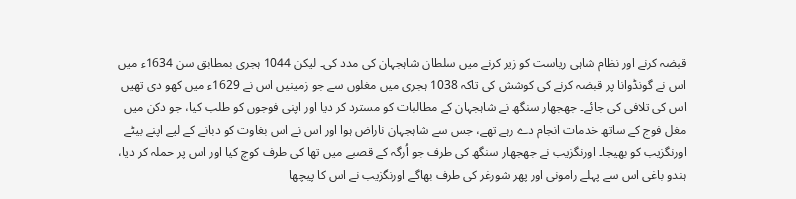قبضہ کرنے اور نظام شاہی ریاست کو زیر کرنے میں سلطان شاہجہان کی مدد کی۔ لیکن 1044 ہجری بمطابق سن 1634ء میں اس نے گونڈوانا پر قبضہ کرنے کی کوشش کی تاکہ 1038 ہجری میں مغلوں سے جو زمینیں اس نے 1629ء میں کھو دی تھیں اس کی تلافی کی جائے۔ جھجھار سنگھ نے شاہجہان کے مطالبات کو مسترد کر دیا اور اپنی فوجوں کو طلب کیا، جو دکن میں مغل فوج کے ساتھ خدمات انجام دے رہے تھے، جس سے شاہجہان ناراض ہوا اور اس نے اس بغاوت کو دبانے کے لیے اپنے بیٹے اورنگزیب کو بھیجا۔ اورنگزیب نے جھجھار سنگھ کی طرف جو اُرگہ کے قصبے میں تھا کی طرف کوچ کیا اور اس پر حملہ کر دیا، ہندو باغی اس سے پہلے رامونی اور پھر شورغر کی طرف بھاگے اورنگزیب نے اس کا پیچھا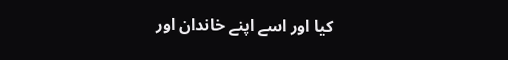کیا اور اسے اپنے خاندان اور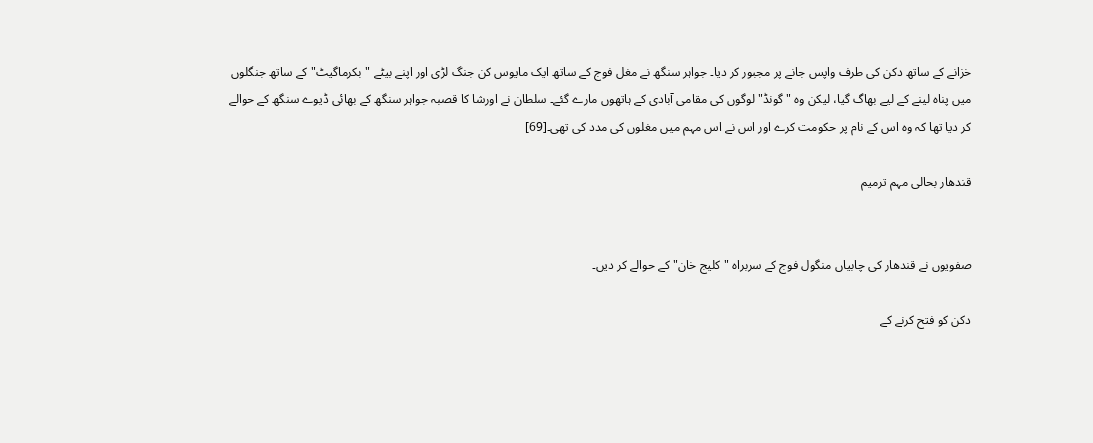خزانے کے ساتھ دکن کی طرف واپس جانے پر مجبور کر دیا۔ جواہر سنگھ نے مغل فوج کے ساتھ ایک مایوس کن جنگ لڑی اور اپنے بیٹے "بکرماگیٹ" کے ساتھ جنگلوں میں پناہ لینے کے لیے بھاگ گیا، لیکن وہ "گونڈ" لوگوں کی مقامی آبادی کے ہاتھوں مارے گئے۔ سلطان نے اورشا کا قصبہ جواہر سنگھ کے بھائی ڈیوے سنگھ کے حوالے کر دیا تھا کہ وہ اس کے نام پر حکومت کرے اور اس نے اس مہم میں مغلوں کی مدد کی تھی۔[69]

قندھار بحالی مہم ترمیم


صفویوں نے قندھار کی چابیاں منگول فوج کے سربراہ "کلیج خان" کے حوالے کر دیں۔

دکن کو فتح کرنے کے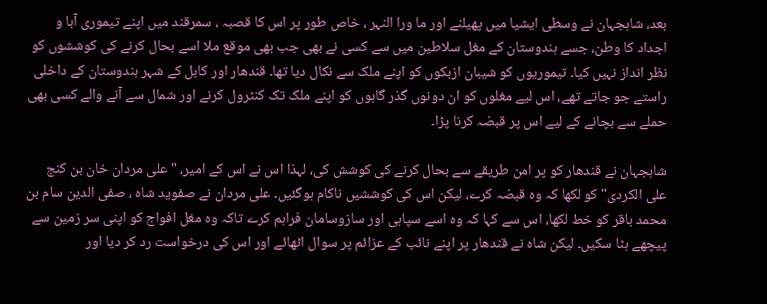بعد، شاہجہان نے وسطی ایشیا میں پھیلنے اور ما ورا النہر ، خاص طور پر اس کا قصبہ ، سمرقند میں اپنے تیموری آبا و اجداد کا وطن، جسے ہندوستان کے مغل سلاطین میں سے کسی نے بھی جب بھی موقع ملا اسے بحال کرنے کی کوششوں کو نظر انداز نہیں کیا۔ تیموریوں کو شیبان ازبکوں کو اپنے ملک سے نکال دیا تھا۔ قندھار اور کابل کے شہر ہندوستان کے داخلی راستے جو جاتے تھے، اس لیے مغلوں کو ان دونوں گذر گاہوں کو اپنے ملک تک کنٹرول کرنے اور شمال سے آنے والے کسی بھی حملے سے بچانے کے لیے اس پر قبضہ کرنا پڑا۔

شاہجہان نے قندھار کو پر امن طریقے سے بحال کرنے کی کوشش کی، لہذا اس نے اس کے امیر، "علی مردان خان بن کنج علی الکردی" کو لکھا کہ وہ قبضہ کرے، لیکن اس کی کوششیں ناکام ہوگئیں۔ علی مردان نے صفوید شاہ ، صفی الدین سام بن محمد باقر کو خط لکھا، اس سے کہا کہ وہ اسے سپاہی اور سازوسامان فراہم کرے تاکہ وہ مغل افواج کو اپنی سر زمین سے پیچھے ہٹا سکیں۔ لیکن شاہ نے قندھار پر اپنے نائب کے عزائم پر سوال اٹھائے اور اس کی درخواست رد کر دیا اور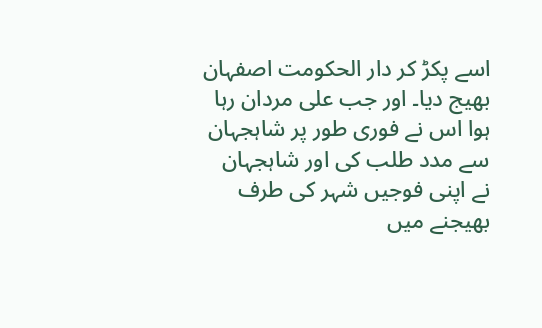اسے پکڑ کر دار الحکومت اصفہان بھیج دیا۔ اور جب علی مردان رہا ہوا اس نے فوری طور پر شاہجہان سے مدد طلب کی اور شاہجہان نے اپنی فوجیں شہر کی طرف بھیجنے میں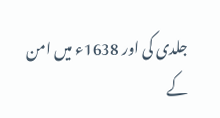جلدی کی اور 1638ء میں امن کے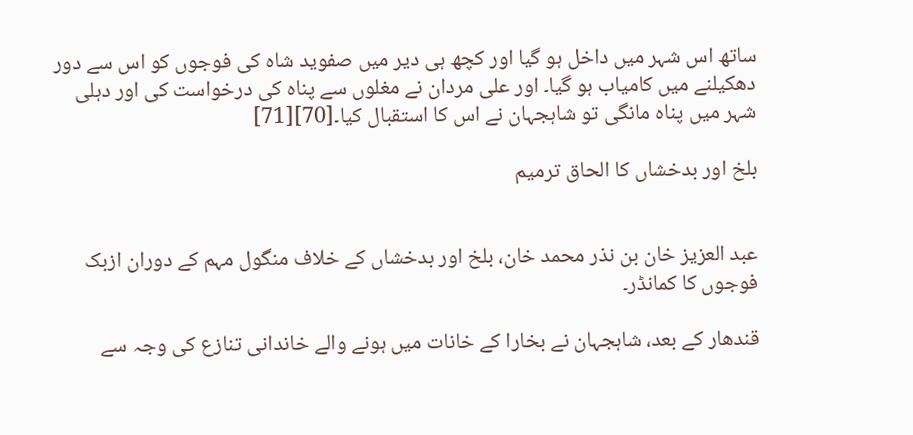ساتھ اس شہر میں داخل ہو گیا اور کچھ ہی دیر میں صفوید شاہ کی فوجوں کو اس سے دور دھکیلنے میں کامیاب ہو گیا۔ اور علی مردان نے مغلوں سے پناہ کی درخواست کی اور دہلی شہر میں پناہ مانگی تو شاہجہان نے اس کا استقبال کیا۔[70][71]

بلخ اور بدخشاں کا الحاق ترمیم


عبد العزیز خان بن نذر محمد خان، بلخ اور بدخشاں کے خلاف منگول مہم کے دوران ازبک فوجوں کا کمانڈر۔

قندھار کے بعد، شاہجہان نے بخارا کے خانات میں ہونے والے خاندانی تنازع کی وجہ سے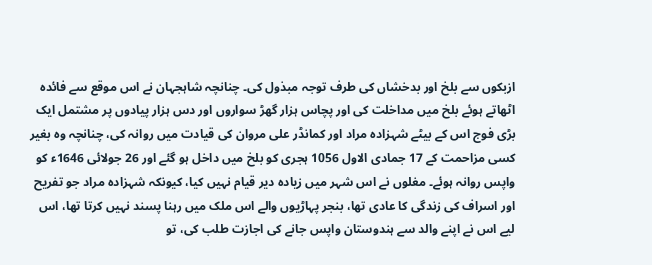ازبکوں سے بلخ اور بدخشاں کی طرف توجہ مبذول کی۔ چنانچہ شاہجہان نے اس موقع سے فائدہ اٹھاتے ہوئے بلخ میں مداخلت کی اور پچاس ہزار گھڑ سواروں اور دس ہزار پیادوں پر مشتمل ایک بڑی فوج اس کے بیٹے شہزادہ مراد اور کمانڈر علی مروان کی قیادت میں روانہ کی، چنانچہ وہ بغیر کسی مزاحمت کے 17 جمادی الاول 1056 ہجری کو بلخ میں داخل ہو گئے اور 26 جولائی 1646ء کو واپس روانہ ہوئے۔ مغلوں نے اس شہر میں زیادہ دیر قیام نہیں کیا، کیونکہ شہزادہ مراد جو تفریح اور اسراف کی زندگی کا عادی تھا، بنجر پہاڑیوں والے اس ملک میں رہنا پسند نہیں کرتا تھا، اس لیے اس نے اپنے والد سے ہندوستان واپس جانے کی اجازت طلب کی، تو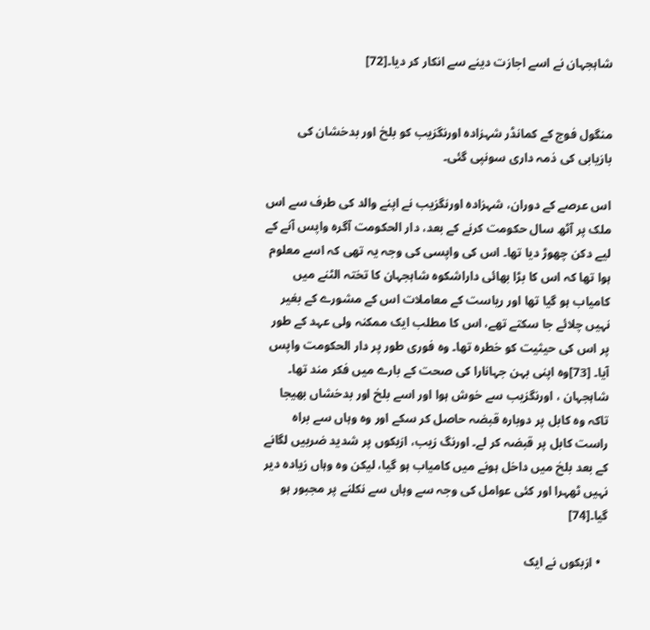شاہجہان نے اسے اجازت دینے سے انکار کر دیا۔[72]


منگول فوج کے کمانڈر شہزادہ اورنگزیب کو بلخ اور بدخشان کی بازیابی کی ذمہ داری سونپی گئی۔

اس عرصے کے دوران، شہزادہ اورنگزیب نے اپنے والد کی طرف سے اس ملک پر آٹھ سال حکومت کرنے کے بعد، دار الحکومت آگرہ واپس آنے کے لیے دکن چھوڑ دیا تھا۔ اس کی واپسی کی وجہ یہ تھی کہ اسے معلوم ہوا تھا کہ اس کا بڑا بھائی داراشکوہ شاہجہان کا تختہ الٹنے میں کامیاب ہو گیا تھا اور ریاست کے معاملات اس کے مشورے کے بغیر نہیں چلائے جا سکتے تھے، اس کا مطلب ایک ممکنہ ولی عہد کے طور پر اس کی حیثیت کو خطرہ تھا۔ وہ فوری طور پر دار الحکومت واپس آیا۔ [73]وہ اپنی بہن جہانارا کی صحت کے بارے میں فکر مند تھا۔ شاہجہان ، اورنگزیب سے خوش ہوا اور اسے بلخ اور بدخشاں بھیجا تاکہ وہ کابل پر دوبارہ قبضہ حاصل کر سکے اور وہ وہاں سے براہ راست کابل پر قبضہ کر لے۔ اورنگ زیب، ازبکوں پر شدید ضربیں لگانے کے بعد بلخ میں داخل ہونے میں کامیاب ہو گیا، لیکن وہ وہاں زیادہ دیر نہیں ٹھہرا اور کئی عوامل کی وجہ سے وہاں سے نکلنے پر مجبور ہو گیا۔[74]

  • ازبکوں نے ایک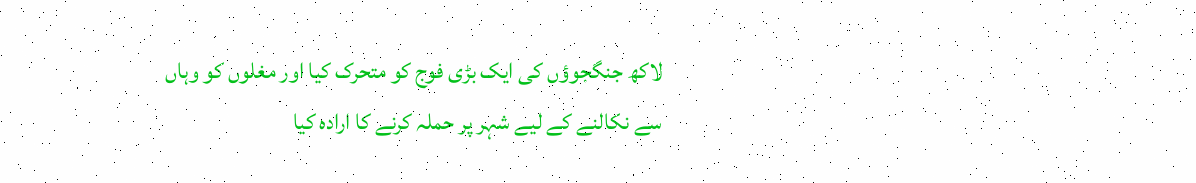لاکھ جنگجوؤں کی ایک بڑی فوج کو متحرک کیا اور مغلوں کو وہاں سے نکالنے کے لیے شہر پر حملہ کرنے کا ارادہ کیا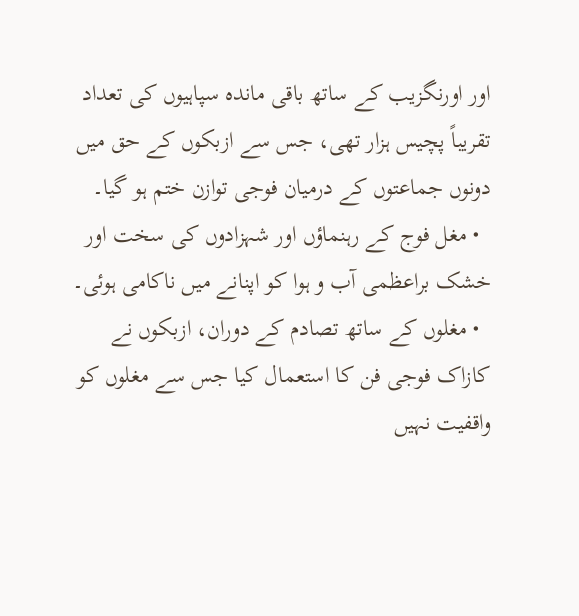اور اورنگزیب کے ساتھ باقی ماندہ سپاہیوں کی تعداد تقریباً پچیس ہزار تھی، جس سے ازبکوں کے حق میں دونوں جماعتوں کے درمیان فوجی توازن ختم ہو گیا۔
  • مغل فوج کے رہنماؤں اور شہزادوں کی سخت اور خشک براعظمی آب و ہوا کو اپنانے میں ناکامی ہوئی۔
  • مغلوں کے ساتھ تصادم کے دوران، ازبکوں نے کازاک فوجی فن کا استعمال کیا جس سے مغلوں کو واقفیت نہیں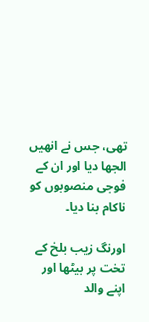تھی، جس نے انھیں الجھا دیا اور ان کے فوجی منصوبوں کو ناکام بنا دیا۔

اورنگ زیب بلخ کے تخت پر بیٹھا اور اپنے والد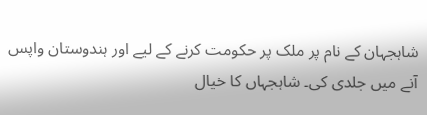شاہجہان کے نام پر ملک پر حکومت کرنے کے لیے اور ہندوستان واپس آنے میں جلدی کی۔ شاہجہاں کا خیال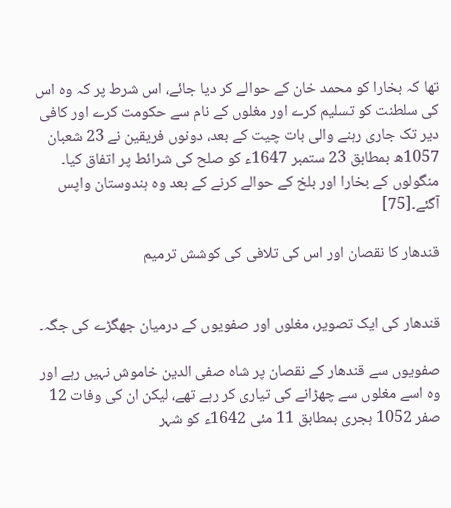تھا کہ بخارا کو محمد خان کے حوالے کر دیا جائے، اس شرط پر کہ وہ اس کی سلطنت کو تسلیم کرے اور مغلوں کے نام سے حکومت کرے اور کافی دیر تک جاری رہنے والی بات چیت کے بعد، دونوں فریقین نے 23 شعبان 1057ھ بمطابق 23 ستمبر 1647ء کو صلح کی شرائط پر اتفاق کیا۔ منگولوں کے بخارا اور بلخ کے حوالے کرنے کے بعد وہ ہندوستان واپس آگئے۔[75]

قندھار کا نقصان اور اس کی تلافی کی کوشش ترمیم


قندھار کی ایک تصویر، مغلوں اور صفویوں کے درمیان جھگڑے کی جگہ۔

صفویوں سے قندھار کے نقصان پر شاہ صفی الدین خاموش نہیں رہے اور وہ اسے مغلوں سے چھڑانے کی تیاری کر رہے تھے، لیکن ان کی وفات 12 صفر 1052 ہجری بمطابق 11 مئی 1642ء کو شہر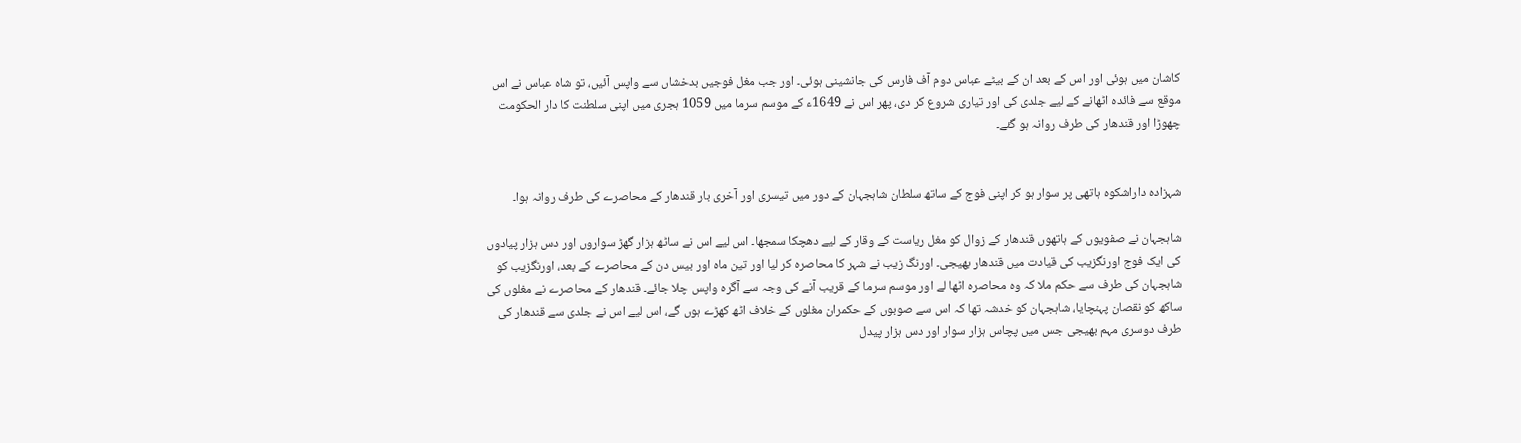کاشان میں ہوئی اور اس کے بعد ان کے بیٹے عباس دوم آف فارس کی جانشینی ہوئی۔ اور جب مغل فوجیں بدخشاں سے واپس آئیں، تو شاہ عباس نے اس موقع سے فائدہ اٹھانے کے لیے جلدی کی اور تیاری شروع کر دی، پھر اس نے 1649ء کے موسم سرما میں 1059 ہجری میں اپنی سلطنت کا دار الحکومت چھوڑا اور قندھار کی طرف روانہ ہو گئے۔


شہزادہ داراشکوہ ہاتھی پر سوار ہو کر اپنی فوج کے ساتھ سلطان شاہجہان کے دور میں تیسری اور آخری بار قندھار کے محاصرے کی طرف روانہ ہوا۔

شاہجہان نے صفویوں کے ہاتھوں قندھار کے زوال کو مغل ریاست کے وقار کے لیے دھچکا سمجھا۔ اس لیے اس نے ساٹھ ہزار گھڑ سواروں اور دس ہزار پیادوں کی ایک فوج اورنگزیب کی قیادت میں قندھار بھیجی۔ اورنگ زیب نے شہر کا محاصرہ کر لیا اور تین ماہ اور بیس دن کے محاصرے کے بعد، اورنگزیب کو شاہجہان کی طرف سے حکم ملا کہ وہ محاصرہ اٹھا لے اور موسم سرما کے قریب آنے کی وجہ سے آگرہ واپس چلا جائے۔ قندھار کے محاصرے نے مغلوں کی ساکھ کو نقصان پہنچایا، شاہجہان کو خدشہ تھا کہ اس سے صوبوں کے حکمران مغلوں کے خلاف اٹھ کھڑے ہوں گے، اس لیے اس نے جلدی سے قندھار کی طرف دوسری مہم بھیجی جس میں پچاس ہزار سوار اور دس ہزار پیدل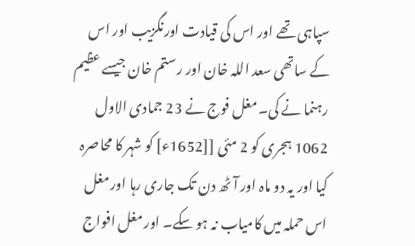سپاہی تھے اور اس کی قیادت اورنگزیب اور اس کے ساتھی سعد اللہ خان اور رستم خان جیسے عظیم رہنما نے کی۔ مغل فوج نے 23 جمادی الاول 1062 ہجری کو 2 مئی [[1652ء] کو شہر کا محاصرہ کیا اور یہ دو ماہ اور آٹھ دن تک جاری رہا اور مغل اس حملہ میں کامیاب نہ ہو سکے۔ اور مغل افواج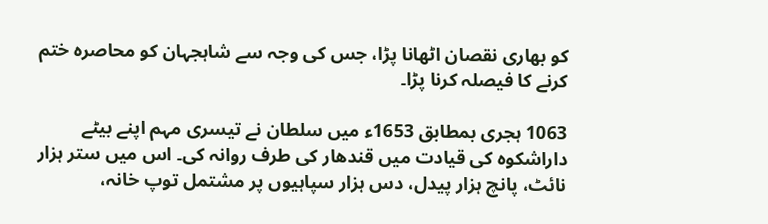کو بھاری نقصان اٹھانا پڑا، جس کی وجہ سے شاہجہان کو محاصرہ ختم کرنے کا فیصلہ کرنا پڑا۔

1063 ہجری بمطابق 1653ء میں سلطان نے تیسری مہم اپنے بیٹے داراشکوہ کی قیادت میں قندھار کی طرف روانہ کی۔ اس میں ستر ہزار نائٹ، پانچ ہزار پیدل، دس ہزار سپاہیوں پر مشتمل توپ خانہ،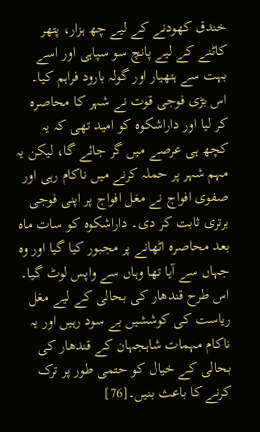خندق کھودنے کے لیے چھ ہزار، پتھر کاٹنے کے لیے پانچ سو سپاہی اور اسے بہت سے ہتھیار اور گولہ بارود فراہم کیا۔ اس بڑی فوجی قوت نے شہر کا محاصرہ کر لیا اور داراشکوہ کو امید تھی کہ یہ کچھ ہی عرصے میں گر جائے گا، لیکن یہ مہم شہر پر حملہ کرنے میں ناکام رہی اور صفوی افواج نے مغل افواج پر اپنی فوجی برتری ثابت کر دی۔ داراشکوہ کو سات ماہ بعد محاصرہ اٹھانے پر مجبور کیا گیا اور وہ جہاں سے آیا تھا وہاں سے واپس لوٹ گیا۔ اس طرح قندھار کی بحالی کے لیے مغل ریاست کی کوششیں بے سود رہیں اور یہ ناکام مہمات شاہجہان کے قندھار کی بحالی کے خیال کو حتمی طور پر ترک کرنے کا باعث بنیں۔[76]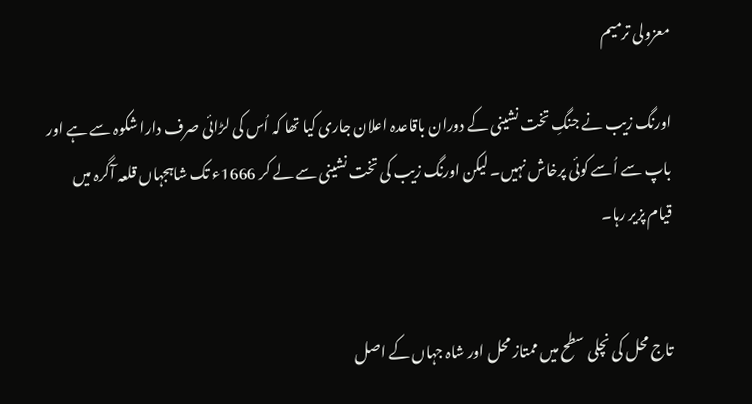معزولی ترمیم

اورنگ زیب نے جنگِ تخت نشینی کے دوران باقاعدہ اعلان جاری کیا تھا کہ اُس کی لڑائی صرف دارا شکوہ سے ہے اور باپ سے اُسے کوئی پرخاش نہیں۔ لیکن اورنگ زیب کی تخت نشینی سے لے کر 1666ء تک شاہجہاں قلعہ آگرہ میں قیام پزیر رہا۔


تاج محل کی نچلی سطح میں ممتاز محل اور شاہ جہاں کے اصل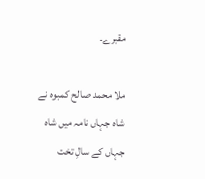مقبرے۔

ملا محمد صالح کمبوہ نے شاہ جہاں نامہ میں شاہ جہاں کے سالِ تخت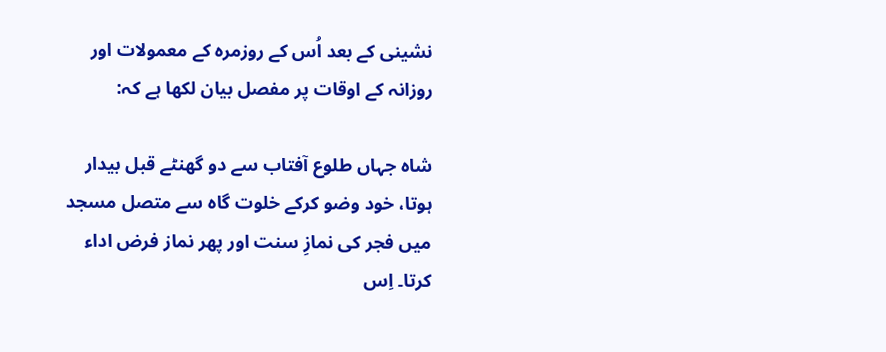نشینی کے بعد اُس کے روزمرہ کے معمولات اور روزانہ کے اوقات پر مفصل بیان لکھا ہے کہ:

شاہ جہاں طلوع آفتاب سے دو گھنٹے قبل بیدار ہوتا، خود وضو کرکے خلوت گاہ سے متصل مسجد میں فجر کی نمازِ سنت اور پھر نماز فرض اداء کرتا۔ اِس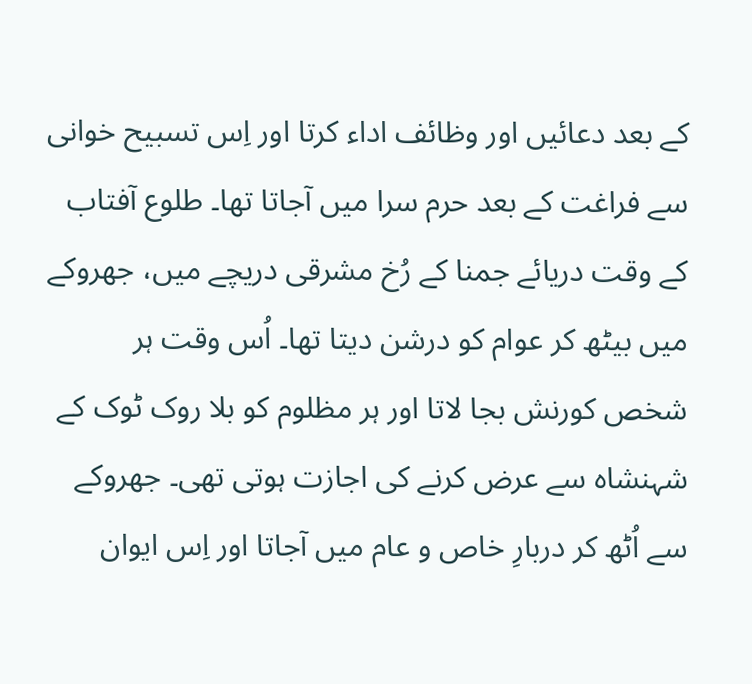کے بعد دعائیں اور وظائف اداء کرتا اور اِس تسبیح خوانی سے فراغت کے بعد حرم سرا میں آجاتا تھا۔ طلوع آفتاب کے وقت دریائے جمنا کے رُخ مشرقی دریچے میں، جھروکے میں بیٹھ کر عوام کو درشن دیتا تھا۔ اُس وقت ہر شخص کورنش بجا لاتا اور ہر مظلوم کو بلا روک ٹوک کے شہنشاہ سے عرض کرنے کی اجازت ہوتی تھی۔ جھروکے سے اُٹھ کر دربارِ خاص و عام میں آجاتا اور اِس ایوان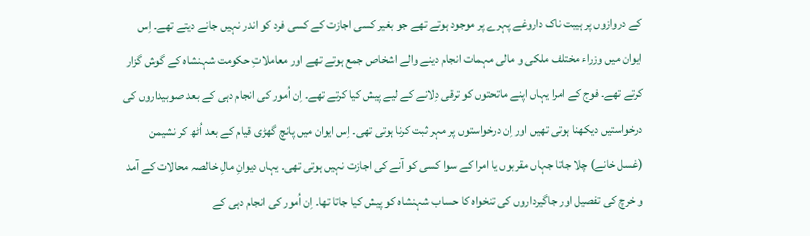کے دروازوں پر ہیبت ناک داروغے پہرے پر موجود ہوتے تھے جو بغیر کسی اجازت کے کسی فرد کو اندر نہیں جانے دیتے تھے۔ اِس ایوان میں وزراء مختلف ملکی و مالی مہمات انجام دینے والے اشخاص جمع ہوتے تھے اور معاملاتِ حکومت شہنشاہ کے گوش گزار کرتے تھے۔ فوج کے امرا یہاں اپنے ماتحتوں کو ترقی دِلانے کے لیے پیش کیا کرتے تھے۔ اِن اُمور کی انجام دہی کے بعد صوبیداروں کی درخواستیں دیکھنا ہوتی تھیں اور اِن درخواستوں پر مہر ثبت کرنا ہوتی تھی۔ اِس ایوان میں پانچ گھڑی قیام کے بعد اُٹھ کر نشیمن (غسل خانے) چلا جاتا جہاں مقربوں یا امرا کے سوا کسی کو آنے کی اجازت نہیں ہوتی تھی۔ یہاں دیوانِ مالِ خالصہ محالات کے آمد و خرچ کی تفصیل اور جاگیرداروں کی تنخواہ کا حساب شہنشاہ کو پیش کیا جاتا تھا۔ اِن اُمور کی انجام دہی کے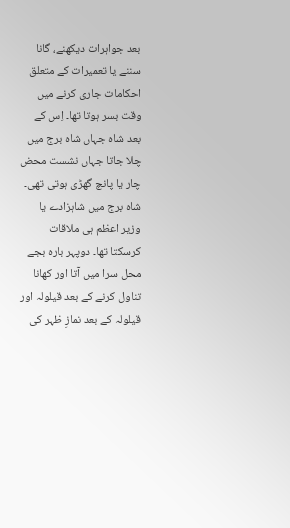بعد جواہرات دیکھنے، گانا سننے یا تعمیرات کے متعلق احکامات جاری کرنے میں وقت بسر ہوتا تھا۔ اِس کے بعد شاہ جہاں شاہ برج میں چلا جاتا جہاں نشست محض چار یا پانچ گھڑی ہوتی تھی۔ شاہ برج میں شاہزادے یا وزیر اعظم ہی ملاقات کرسکتا تھا۔ دوپہر بارہ بجے محل سرا میں آتا اور کھانا تناول کرنے کے بعد قیلولہ اور قیلولہ کے بعد نمازِ ظہر کی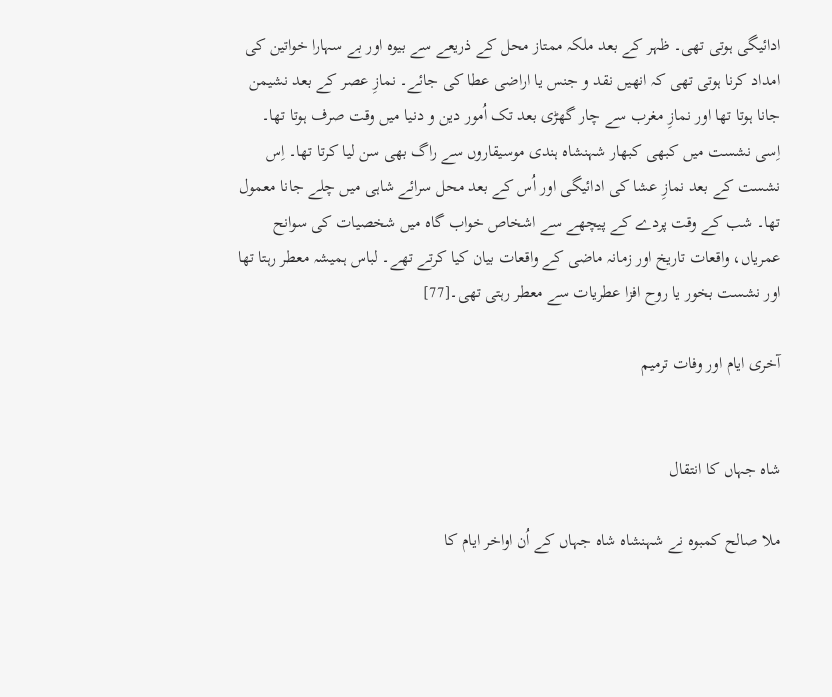ادائیگی ہوتی تھی۔ ظہر کے بعد ملکہ ممتاز محل کے ذریعے سے بیوہ اور بے سہارا خواتین کی امداد کرنا ہوتی تھی کہ انھیں نقد و جنس یا اراضی عطا کی جائے۔ نمازِ عصر کے بعد نشیمن جانا ہوتا تھا اور نمازِ مغرب سے چار گھڑی بعد تک اُمور دین و دنیا میں وقت صرف ہوتا تھا۔ اِسی نشست میں کبھی کبھار شہنشاہ ہندی موسیقاروں سے راگ بھی سن لیا کرتا تھا۔ اِس نشست کے بعد نمازِ عشا کی ادائیگی اور اُس کے بعد محل سرائے شاہی میں چلے جانا معمول تھا۔ شب کے وقت پردے کے پیچھے سے اشخاص خواب گاہ میں شخصیات کی سوانح عمریاں، واقعات تاریخ اور زمانہ ماضی کے واقعات بیان کیا کرتے تھے۔ لباس ہمیشہ معطر رہتا تھا اور نشست بخور یا روح افزا عطریات سے معطر رہتی تھی۔[77]

آخری ایام اور وفات ترمیم


شاہ جہاں کا انتقال

ملا صالح کمبوہ نے شہنشاہ شاہ جہاں کے اُن اواخر ایام کا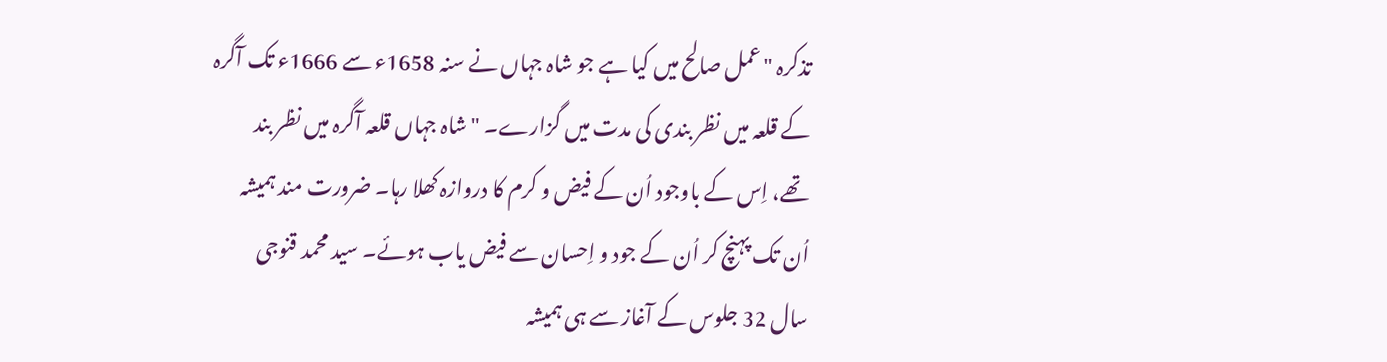تذکرہ "عمل صالح میں کیا ہے جو شاہ جہاں نے سنہ 1658ء سے 1666ء تک آگرہ کے قلعہ میں نظر بندی کی مدت میں گزارے۔ " شاہ جہاں قلعہ آگرہ میں نظر بند تھے، اِس کے باوجود اُن کے فیض و کرم کا دروازہ کھلا رہا۔ ضرورت مند ہمیشہ اُن تک پہنچ کر اُن کے جود و اِحسان سے فیض یاب ہوئے۔ سید محمد قنوجی سال 32 جلوس کے آغاز سے ہی ہمیشہ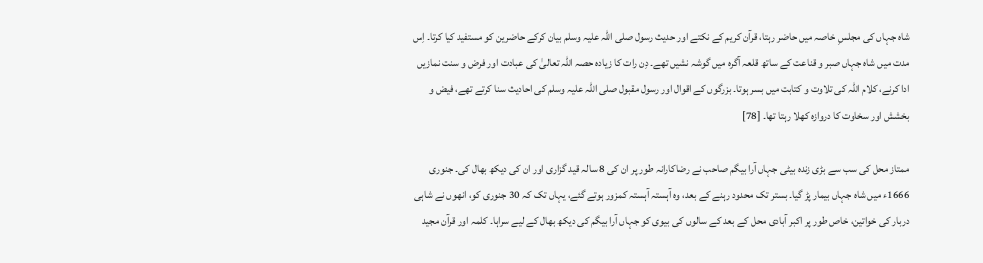شاہ جہاں کی مجلسِ خاصہ میں حاضر رہتا، قرآن کریم کے نکتے اور حدیث رسول صلی اللہ علیہ وسلم بیان کرکے حاضرین کو مستفید کیا کرتا۔ اِس مدت میں شاہ جہاں صبر و قناعت کے ساتھ قلعہ آگرہ میں گوشہ نشیں تھے۔ دِن رات کا زیادہ حصہ اللہ تعالیٰ کی عبادت اور فرض و سنت نمازیں ادا کرنے، کلام اللہ کی تلاوت و کتابت میں بسر ہوتا۔ بزرگوں کے اقوال اور رسول مقبول صلی اللہ علیہ وسلم کی احادیث سنا کرتے تھے، فیض و بخشش اور سخاوت کا دروازہ کھلا رہتا تھا۔ [78]

ممتاز محل کی سب سے بڑی زندہ بیٹی جہاں آرا بیگم صاحب نے رضاکارانہ طور پر ان کی 8 سالہ قید گزاری اور ان کی دیکھ بھال کی۔ جنوری 1666ء میں شاہ جہاں بیمار پڑ گیا۔ بستر تک محدود رہنے کے بعد، وہ آہستہ آہستہ کمزور ہوتے گئے، یہاں تک کہ 30 جنوری کو، انھوں نے شاہی دربار کی خواتین، خاص طور پر اکبر آبادی محل کے بعد کے سالوں کی بیوی کو جہاں آرا بیگم کی دیکھ بھال کے لیے سراہا۔ کلمہ اور قرآن مجید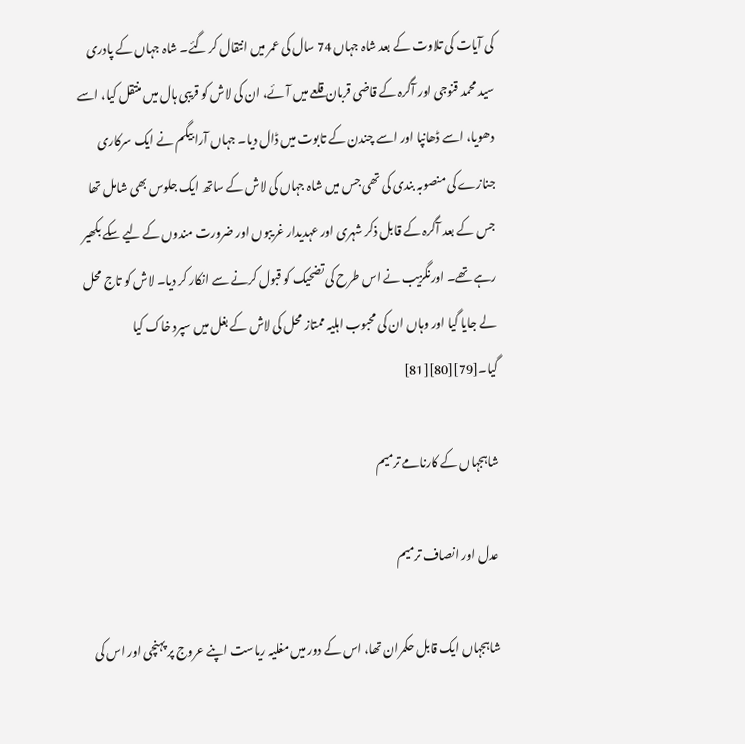کی آیات کی تلاوت کے بعد شاہ جہاں 74 سال کی عمر میں انتقال کر گئے۔ شاہ جہاں کے پادری سید محمد قنوجی اور آگرہ کے قاضی قربان قلعے میں آئے، ان کی لاش کو قریبی ہال میں منتقل کیا، اسے دھویا، اسے ڈھانپا اور اسے چندن کے تابوت میں ڈال دیا۔ جہاں آرا بیگم نے ایک سرکاری جنازے کی منصوبہ بندی کی تھی جس میں شاہ جہاں کی لاش کے ساتھ ایک جلوس بھی شامل تھا جس کے بعد آگرہ کے قابل ذکر شہری اور عہدیدار غریبوں اور ضرورت مندوں کے لیے سکے بکھیر رہے تھے۔ اورنگزیب نے اس طرح کی تضحیک کو قبول کرنے سے انکار کر دیا۔ لاش کو تاج محل لے جایا گیا اور وہاں ان کی محبوب اہلیہ ممتاز محل کی لاش کے بغل میں سپرد خاک کیا گیا۔[79][80][81]

شاہجہاں کے کارنامے ترمیم

عدل اور انصاف ترمیم

شاہجہاں ایک قابل حکمران تھا، اس کے دور میں مغلیہ ریاست اپنے عروج پر پہنچی اور اس کی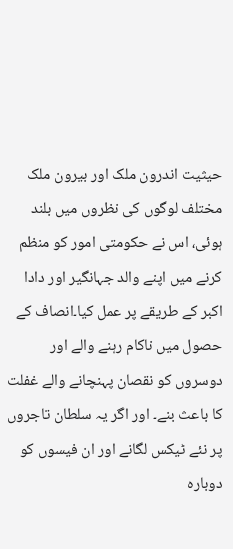حیثیت اندرون ملک اور بیرون ملک مختلف لوگوں کی نظروں میں بلند ہوئی، اس نے حکومتی امور کو منظم کرنے میں اپنے والد جہانگیر اور دادا اکبر کے طریقے پر عمل کیا۔انصاف کے حصول میں ناکام رہنے والے اور دوسروں کو نقصان پہنچانے والے غفلت کا باعث بنے۔ اور اگر یہ سلطان تاجروں پر نئے ٹیکس لگانے اور ان فیسوں کو دوبارہ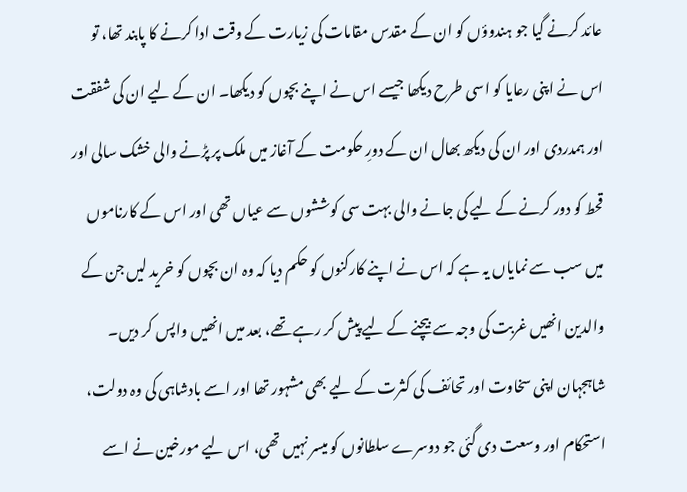عائد کرنے گیا جو ہندوؤں کو ان کے مقدس مقامات کی زیارت کے وقت ادا کرنے کا پابند تھا، تو اس نے اپنی رعایا کو اسی طرح دیکھا جیسے اس نے اپنے بچوں کو دیکھا۔ ان کے لیے ان کی شفقت اور ہمدردی اور ان کی دیکھ بھال ان کے دورِ حکومت کے آغاز میں ملک پر پڑنے والی خشک سالی اور قحط کو دور کرنے کے لیے کی جانے والی بہت سی کوششوں سے عیاں تھی اور اس کے کارناموں میں سب سے نمایاں یہ ہے کہ اس نے اپنے کارکنوں کو حکم دیا کہ وہ ان بچوں کو خرید لیں جن کے والدین انھیں غربت کی وجہ سے بیچنے کے لیے پیش کر رہے تھے، بعد میں انھیں واپس کر دیں۔ شاہجہان اپنی سخاوت اور تحائف کی کثرت کے لیے بھی مشہور تھا اور اسے بادشاہی کی وہ دولت، استحکام اور وسعت دی گئی جو دوسرے سلطانوں کو میسر نہیں تھی، اس لیے مورخین نے اسے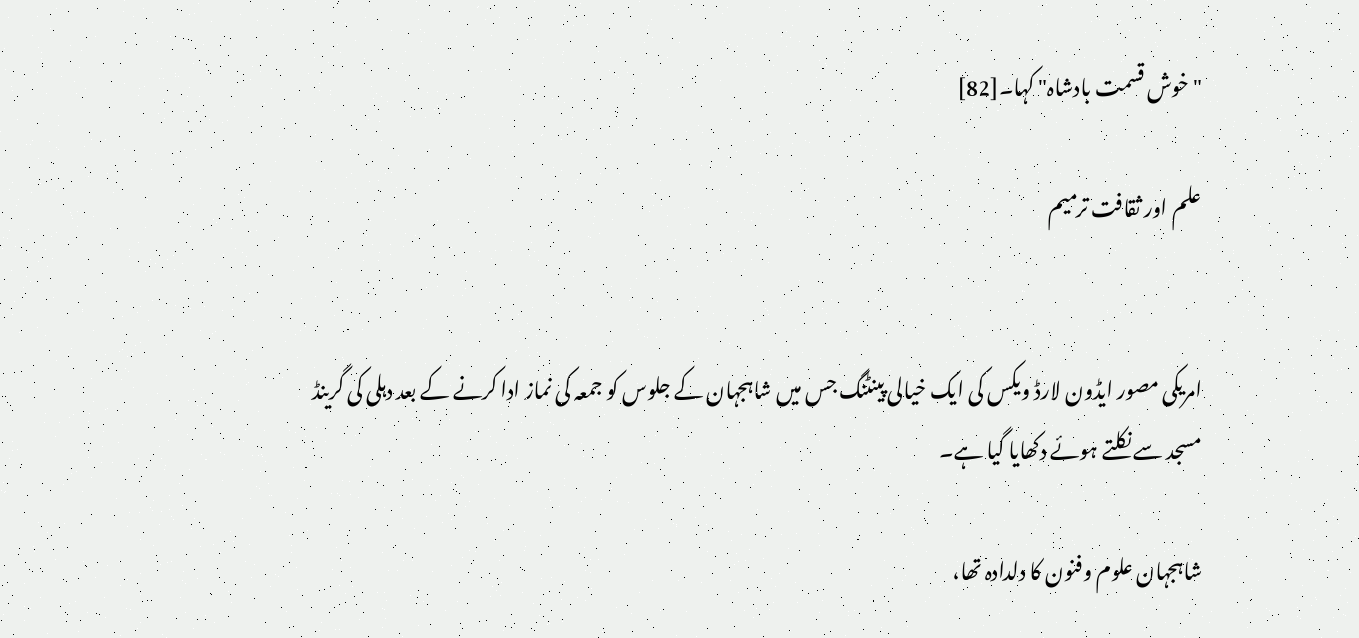"خوش قسمت بادشاہ" کہا۔[82]

علم اور ثقافت ترمیم


امریکی مصور ایڈون لارڈ ویکس کی ایک خیالی پینٹنگ جس میں شاہجہان کے جلوس کو جمعہ کی نماز ادا کرنے کے بعد دہلی کی گرینڈ مسجد سے نکلتے ہوئے دکھایا گیا ہے۔

شاہجہان علوم وفنون کا دلدادہ تھا،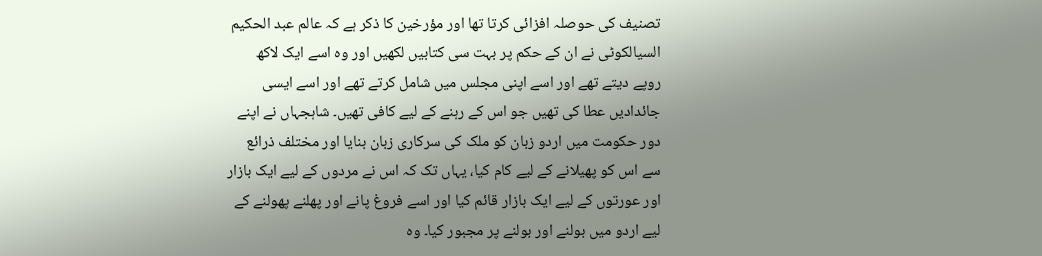تصنیف کی حوصلہ افزائی کرتا تھا اور مؤرخین کا ذکر ہے کہ عالم عبد الحکیم السیالکوٹی نے ان کے حکم پر بہت سی کتابیں لکھیں اور وہ اسے ایک لاکھ روپے دیتے تھے اور اسے اپنی مجلس میں شامل کرتے تھے اور اسے ایسی جائدادیں عطا کی تھیں جو اس کے رہنے کے لیے کافی تھیں۔ شاہجہاں نے اپنے دور حکومت میں اردو زبان کو ملک کی سرکاری زبان بنایا اور مختلف ذرائع سے اس کو پھیلانے کے لیے کام کیا، یہاں تک کہ اس نے مردوں کے لیے ایک بازار اور عورتوں کے لیے ایک بازار قائم کیا اور اسے فروغ پانے اور پھلنے پھولنے کے لیے اردو میں بولنے اور بولنے پر مجبور کیا۔ وہ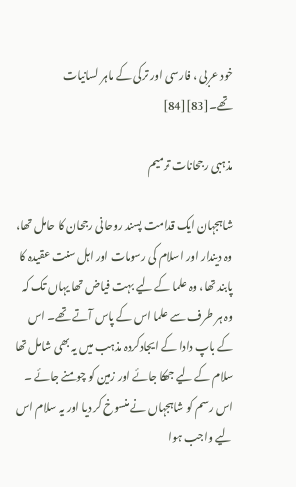خود عربی ، فارسی اور ترکی کے ماہر لسانیات تھے۔[83][84]

مذہبی رجحانات ترمیم

شاہجہان ایک قدامت پسند روحانی رجحان کا حامل تھا، وہ دیندار اور اسلام کی رسومات اور اہل سنت عقیدہ کا پابند تھا، وہ علما کے لیے بہت فیاض تھا یہاں تک کہ وہ ہر طرف سے علما اس کے پاس آتے تھے۔ اس کے باپ دادا کے ایجادکردہ مذہب میں یہ بھی شامل تھا سلام کے لیے جھکا جائے اور زمین کو چومنے جائے ۔ اس رسم کو شاہجہاں نے منسوخ کر دیا اور یہ سلام اس لیے واجب ہوا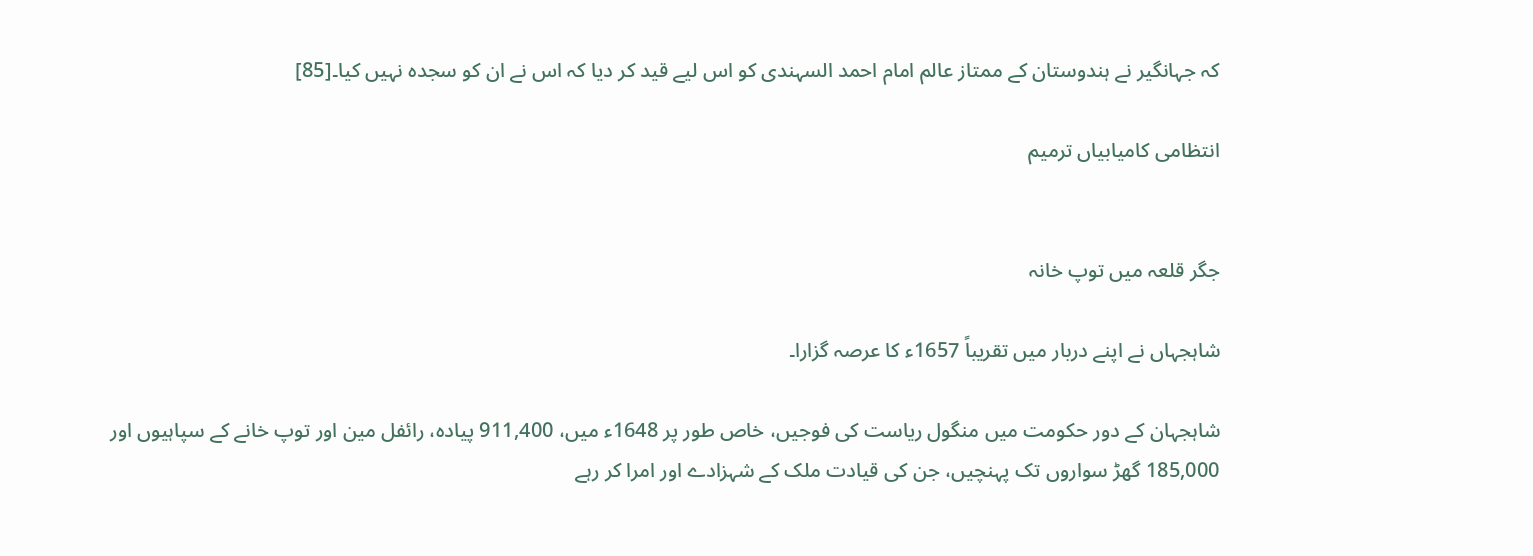کہ جہانگیر نے ہندوستان کے ممتاز عالم امام احمد السہندی کو اس لیے قید کر دیا کہ اس نے ان کو سجدہ نہیں کیا۔[85]

انتظامی کامیابیاں ترمیم


جگر قلعہ میں توپ خانہ

شاہجہاں نے اپنے دربار میں تقریباً 1657ء کا عرصہ گزارا۔

شاہجہان کے دور حکومت میں منگول ریاست کی فوجیں، خاص طور پر 1648ء میں، 911,400 پیادہ، رائفل مین اور توپ خانے کے سپاہیوں اور 185,000 گھڑ سواروں تک پہنچیں، جن کی قیادت ملک کے شہزادے اور امرا کر رہے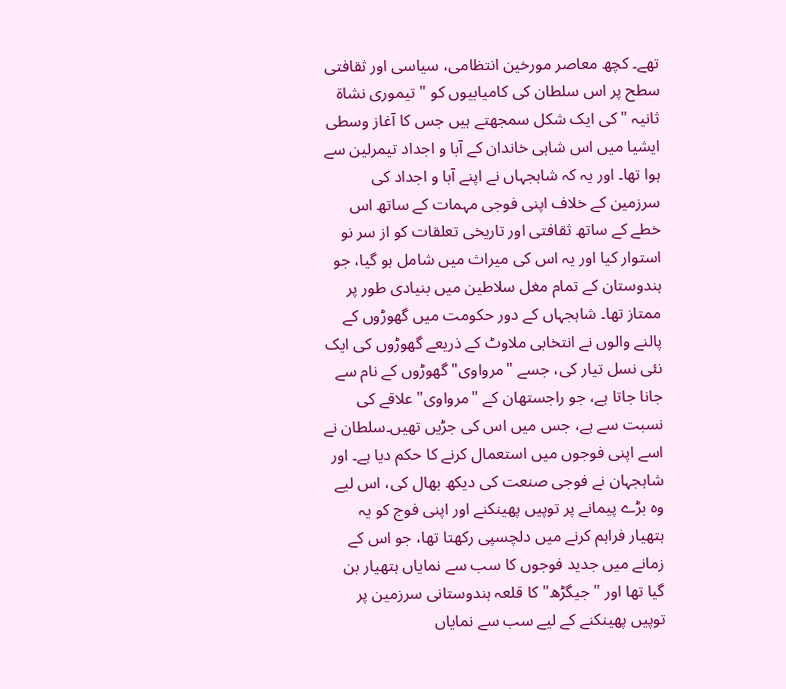تھے۔ کچھ معاصر مورخین انتظامی، سیاسی اور ثقافتی سطح پر اس سلطان کی کامیابیوں کو " تیموری نشاۃ ثانیہ " کی ایک شکل سمجھتے ہیں جس کا آغاز وسطی ایشیا میں اس شاہی خاندان کے آبا و اجداد تیمرلین سے ہوا تھا۔ اور یہ کہ شاہجہاں نے اپنے آبا و اجداد کی سرزمین کے خلاف اپنی فوجی مہمات کے ساتھ اس خطے کے ساتھ ثقافتی اور تاریخی تعلقات کو از سر نو استوار کیا اور یہ اس کی میراث میں شامل ہو گیا، جو ہندوستان کے تمام مغل سلاطین میں بنیادی طور پر ممتاز تھا۔ شاہجہاں کے دور حکومت میں گھوڑوں کے پالنے والوں نے انتخابی ملاوٹ کے ذریعے گھوڑوں کی ایک نئی نسل تیار کی، جسے "مرواوی" گھوڑوں کے نام سے جانا جاتا ہے، جو راجستھان کے "مرواوی" علاقے کی نسبت سے ہے، جس میں اس کی جڑیں تھیں۔سلطان نے اسے اپنی فوجوں میں استعمال کرنے کا حکم دیا ہے۔ اور شاہجہان نے فوجی صنعت کی دیکھ بھال کی، اس لیے وہ بڑے پیمانے پر توپیں پھینکنے اور اپنی فوج کو یہ ہتھیار فراہم کرنے میں دلچسپی رکھتا تھا، جو اس کے زمانے میں جدید فوجوں کا سب سے نمایاں ہتھیار بن گیا تھا اور "جیگڑھ" کا قلعہ ہندوستانی سرزمین پر توپیں پھینکنے کے لیے سب سے نمایاں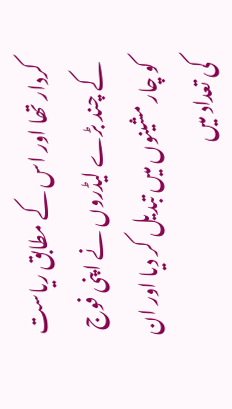کردار تھا اور اس کے مطابق ریاست کے چند بڑے لیڈروں نے اپنی فوج کو چار مشینوں میں تبدیل کر دیا اور ان کی تعداد میں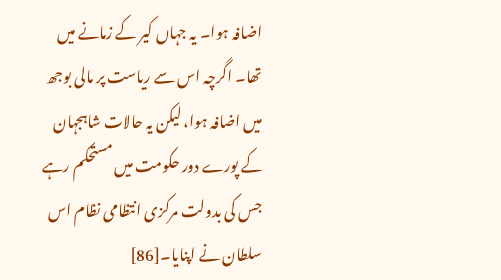اضافہ ہوا۔ یہ جہاں کیر کے زمانے میں تھا۔ اگرچہ اس سے ریاست پر مالی بوجھ میں اضافہ ہوا، لیکن یہ حالات شاہجہان کے پورے دور حکومت میں مستحکم رہے جس کی بدولت مرکزی انتظامی نظام اس سلطان نے اپنایا۔[86]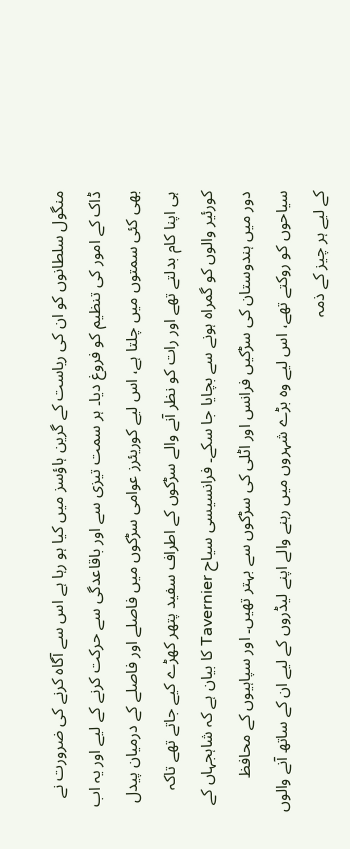منگول سلطانوں کو ان کی ریاست کے گرین ہاؤسز میں کیا ہو رہا ہے اس سے آگاہ کرنے کی ضرورت نے ڈاک کے امور کی تنظیم کو فروغ دیا۔ ہر سمت تیزی سے اور باقاعدگی سے حرکت کرنے کے لیے اور یہ اب بھی کئی سمتوں میں چلتا ہے، اس لیے کوریئرز عوامی سڑکوں میں فاصلے اور فاصلے کے درمیان پیدل ہی اپنا کام بدلتے تھے اور رات کو نظر آنے والے سڑکوں کے اطراف سفید پتھر کھڑے کیے جاتے تھے تاکہ کورئیر والوں کو گمراہ ہونے سے بچایا جا سکے۔ فرانسیسی سیاح Tavernier کا بیان ہے کہ شاہجہاں کے دور میں ہندوستان کی سڑکیں فرانس اور اٹلی کی سڑکوں سے بہتر تھیں۔ اور سپاہیوں کے محافظ سیاحوں کو روکتے تھے، اس لیے وہ بڑے شہروں میں رہنے والے اپنے لیڈروں کے لیے ان کے ساتھ آنے والوں کے لیے ہر چیز کے ذمہ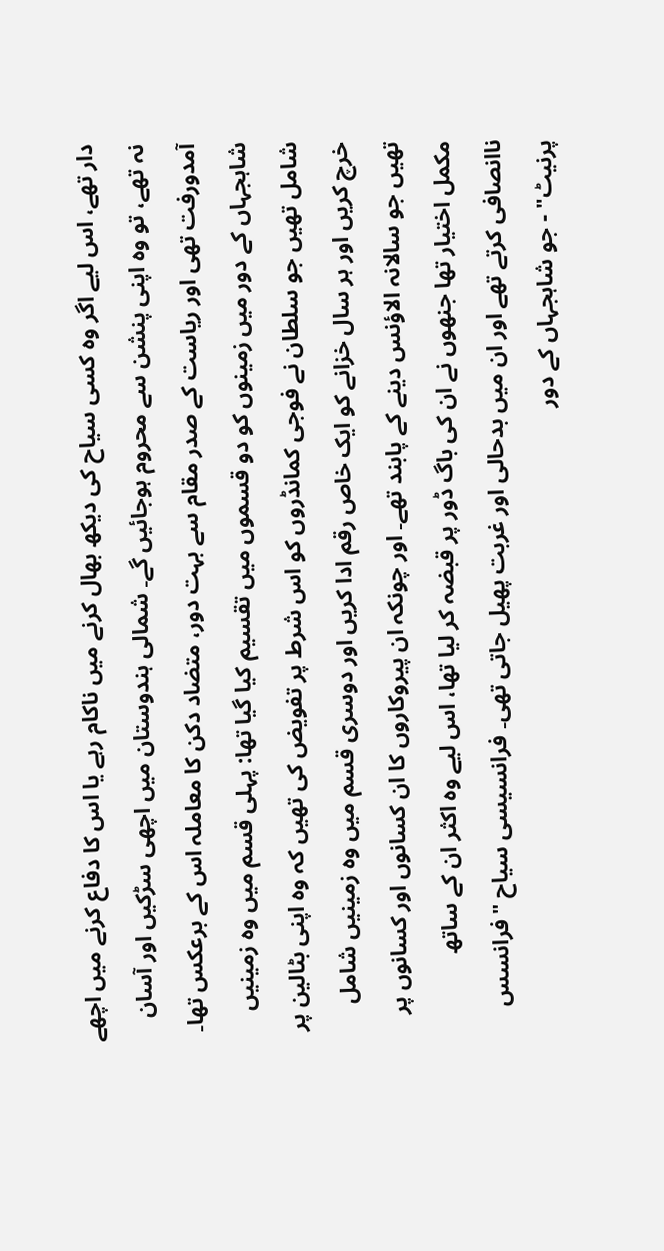دار تھے، اس لیے اگر وہ کسی سیاح کی دیکھ بھال کرنے میں ناکام رہے یا اس کا دفاع کرنے میں اچھے نہ تھے، تو وہ اپنی پنشن سے محروم ہوجائیں گے۔ شمالی ہندوستان میں اچھی سڑکیں اور آسان آمدورفت تھی اور ریاست کے صدر مقام سے بہت دور، متضاد دکن کا معاملہ اس کے برعکس تھا۔ شاہجہاں کے دور میں زمینوں کو دو قسموں میں تقسیم کیا گیا تھا: پہلی قسم میں وہ زمینیں شامل تھیں جو سلطان نے فوجی کمانڈروں کو اس شرط پر تفویض کی تھیں کہ وہ اپنی بٹالین پر خرچ کریں اور ہر سال خزانے کو ایک خاص رقم ادا کریں اور دوسری قسم میں وہ زمینیں شامل تھیں جو سالانہ الاؤنس دینے کے پابند تھے۔ اور چونکہ ان پیروکاروں کا ان کسانوں اور کسانوں پر مکمل اختیار تھا جنھوں نے ان کی باگ ڈور پر قبضہ کر لیا تھا، اس لیے وہ اکثر ان کے ساتھ ناانصافی کرتے تھے اور ان میں بدحالی اور غربت پھیل جاتی تھی۔ فرانسیسی سیاح "فرانسس پرنیٹ" - جو شاہجہاں کے دور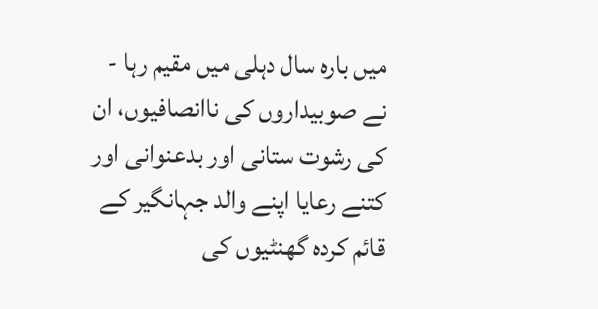میں بارہ سال دہلی میں مقیم رہا - نے صوبیداروں کی ناانصافیوں، ان کی رشوت ستانی اور بدعنوانی اور کتنے رعایا اپنے والد جہانگیر کے قائم کردہ گھنٹیوں کی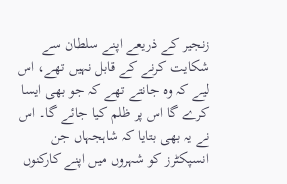زنجیر کے ذریعے اپنے سلطان سے شکایت کرنے کے قابل نہیں تھے، اس لیے کہ وہ جانتے تھے کہ جو بھی ایسا کرے گا اس پر ظلم کیا جائے گا۔ اس نے یہ بھی بتایا کہ شاہجہاں جن انسپکٹرز کو شہروں میں اپنے کارکنوں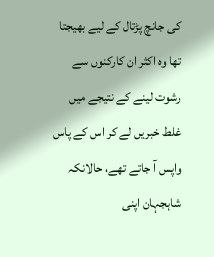کی جانچ پڑتال کے لیے بھیجتا تھا وہ اکثر ان کارکنوں سے رشوت لینے کے نتیجے میں غلط خبریں لے کر اس کے پاس واپس آ جاتے تھے، حالانکہ شاہجہان اپنی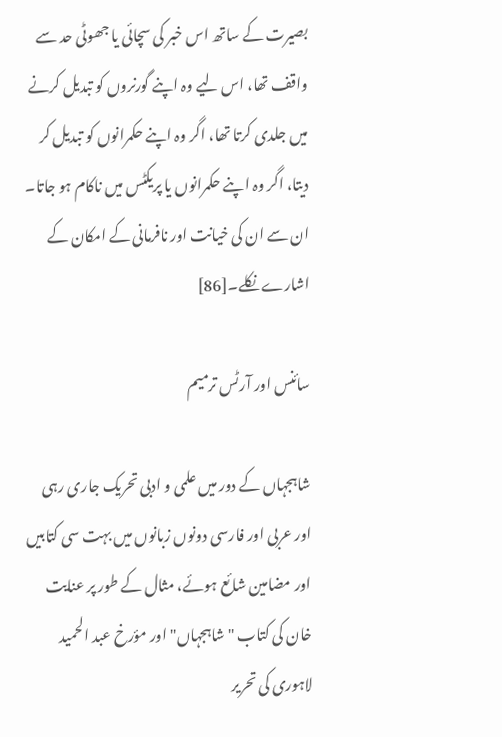بصیرت کے ساتھ اس خبر کی سچائی یا جھوٹی حد سے واقف تھا، اس لیے وہ اپنے گورنروں کو تبدیل کرنے میں جلدی کرتا تھا، اگر وہ اپنے حکمرانوں کو تبدیل کر دیتا، اگر وہ اپنے حکمرانوں یا پریکٹس میں ناکام ہو جاتا۔ ان سے ان کی خیانت اور نافرمانی کے امکان کے اشارے نکلے۔[86]

سائنس اور آرٹس ترمیم

شاہجہاں کے دور میں علمی و ادبی تحریک جاری رہی اور عربی اور فارسی دونوں زبانوں میں بہت سی کتابیں اور مضامین شائع ہوئے، مثال کے طور پر عنایت خان کی کتاب "شاہجہاں" اور مؤرخ عبد الحمید لاہوری کی تحریر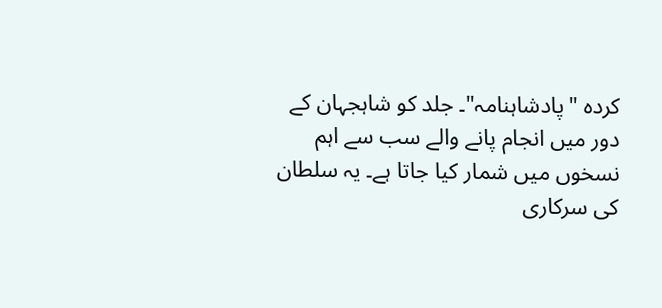کردہ "پادشاہنامہ"۔ جلد کو شاہجہان کے دور میں انجام پانے والے سب سے اہم نسخوں میں شمار کیا جاتا ہے۔ یہ سلطان کی سرکاری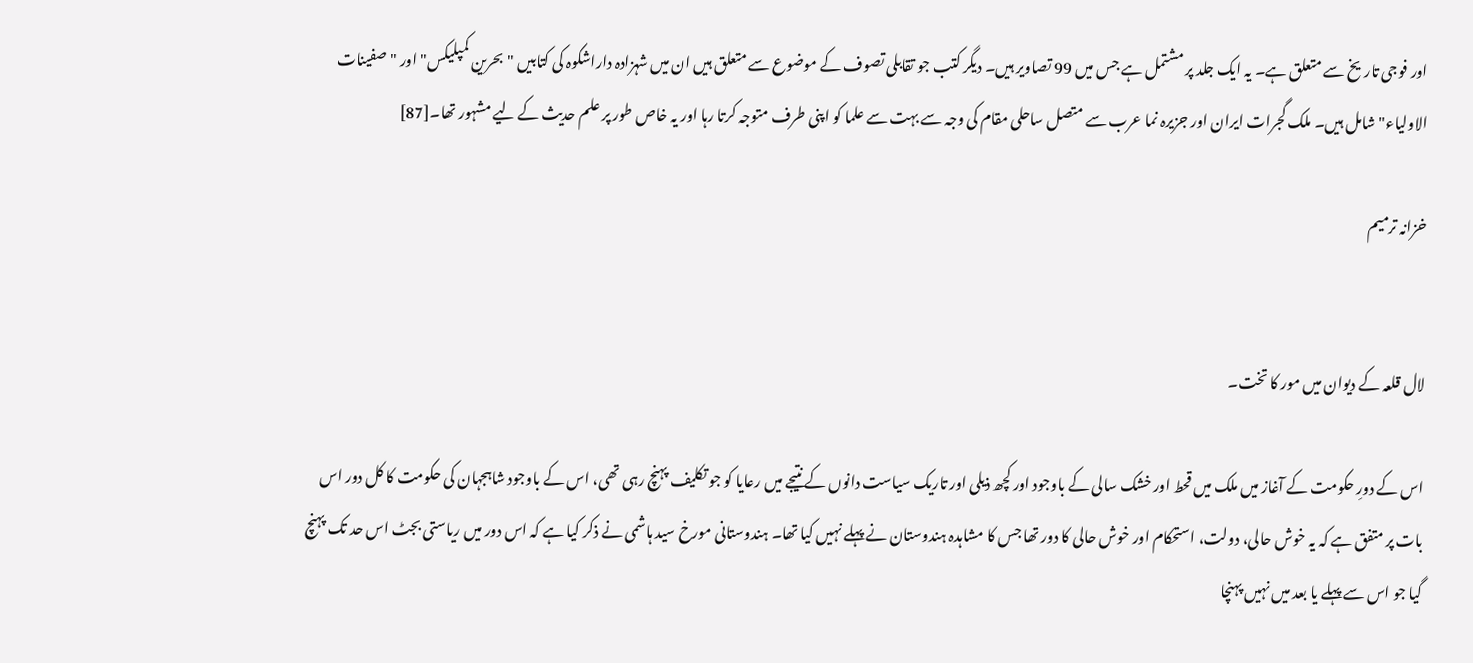اور فوجی تاریخ سے متعلق ہے۔ یہ ایک جلد پر مشتمل ہے جس میں 99 تصاویر ہیں۔ دیگر کتب جو تقابلی تصوف کے موضوع سے متعلق ہیں ان میں شہزادہ داراشکوہ کی کتابیں "بحرین کمپلیکس" اور "صفینات الاولیاء" شامل ہیں۔ ملک گجرات ایران اور جزیرہ نما عرب سے متصل ساحلی مقام کی وجہ سے بہت سے علما کو اپنی طرف متوجہ کرتا رہا اور یہ خاص طور پر علم حدیث کے لیے مشہور تھا۔[87]

خزانہ ترمیم


لال قلعہ کے دیوان میں مور کا تخت۔

اس کے دورِ حکومت کے آغاز میں ملک میں قحط اور خشک سالی کے باوجود اور کچھ ذیلی اور تاریک سیاست دانوں کے نتیجے میں رعایا کو جو تکلیف پہنچ رہی تھی، اس کے باوجود شاہجہان کی حکومت کا کل دور اس بات پر متفق ہے کہ یہ خوش حالی، دولت، استحکام اور خوش حالی کا دور تھا جس کا مشاہدہ ہندوستان نے پہلے نہیں کیا تھا۔ ہندوستانی مورخ سید ہاشمی نے ذکر کیا ہے کہ اس دور میں ریاستی بجٹ اس حد تک پہنچ گیا جو اس سے پہلے یا بعد میں نہیں پہنچا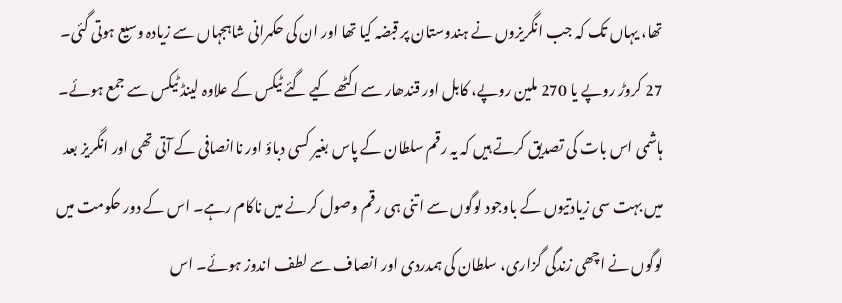تھا، یہاں تک کہ جب انگریزوں نے ہندوستان پر قبضہ کیا تھا اور ان کی حکمرانی شاہجہاں سے زیادہ وسیع ہوتی گئی۔ 27 کروڑ روپے یا 270 ملین روپے، کابل اور قندھار سے اکٹھے کیے گئے ٹیکس کے علاوہ لینڈ ٹیکس سے جمع ہوئے۔ ہاشمی اس بات کی تصدیق کرتے ہیں کہ یہ رقم سلطان کے پاس بغیر کسی دباؤ اور ناانصافی کے آتی تھی اور انگریز بعد میں بہت سی زیادتیوں کے باوجود لوگوں سے اتنی ہی رقم وصول کرنے میں ناکام رہے۔ اس کے دور حکومت میں لوگوں نے اچھی زندگی گزاری، سلطان کی ہمدردی اور انصاف سے لطف اندوز ہوئے۔ اس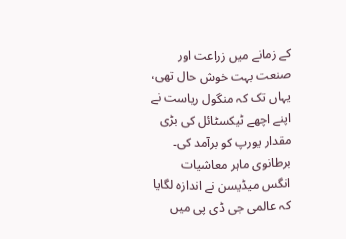کے زمانے میں زراعت اور صنعت بہت خوش حال تھی، یہاں تک کہ منگول ریاست نے اپنے اچھے ٹیکسٹائل کی بڑی مقدار یورپ کو برآمد کی۔ برطانوی ماہر معاشیات انگس میڈیسن نے اندازہ لگایا کہ عالمی جی ڈی پی میں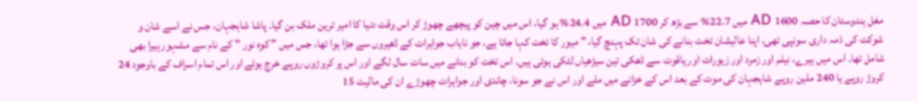مغل ہندوستان کا حصہ 1600 AD میں 22.7% سے بڑھ کر 1700 AD میں 24.4% ہو گیا، اس میں چین کو پیچھے چھوڑ کر اس وقت دنیا کا امیر ترین ملک بن گیا۔ پاشا شاہجہان، جس نے اسے شان و شوکت کی ذمہ داری سونپی تھی، اپنا عالیشان تخت بنانے کی شان تک پہنچ گیا، " میور کا تخت کہا جاتا ہے، جو نایاب جواہرات کے ڈھیروں سے جڑا ہوا تھا، جس میں " کوہ نور " کے نام سے مشہور ہیرا بھی شامل تھا۔ اس میں ہیرے، نیلم اور زمرد اور زیورات اور یاقوت سے ڈھکی تین سیڑھیاں لٹکی ہوئی ہیں۔ اس تخت کو بنانے میں سات سال لگے اور اس پر کروڑوں روپے خرچ ہوئے اور اس تمام اسراف کے باوجود 24 کروڑ روپے یا 240 ملین روپے شاہجہان کی موت کے بعد اس کے خزانے میں ملے اور اس نے جو سونا، چاندی اور جواہرات چھوڑے ان کی مالیت 15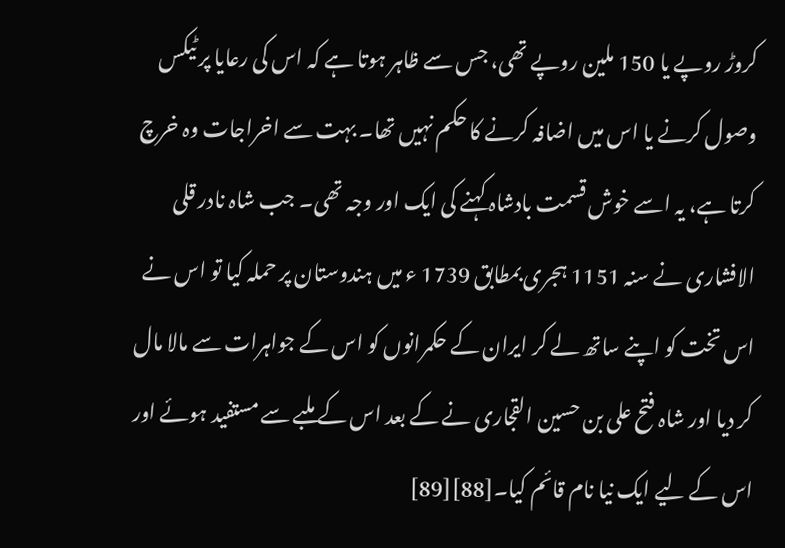کروڑ روپے یا 150 ملین روپے تھی، جس سے ظاہر ہوتا ہے کہ اس کی رعایا پر ٹیکس وصول کرنے یا اس میں اضافہ کرنے کا حکم نہیں تھا۔ بہت سے اخراجات وہ خرچ کرتا ہے، یہ اسے خوش قسمت بادشاہ کہنے کی ایک اور وجہ تھی۔ جب شاہ نادر قلی الافشاری نے سنہ 1151 ہجری بمطابق 1739 ء میں ہندوستان پر حملہ کیا تو اس نے اس تخت کو اپنے ساتھ لے کر ایران کے حکمرانوں کو اس کے جواہرات سے مالا مال کر دیا اور شاہ فتح علی بن حسین القجاری نے کے بعد اس کے ملبے سے مستفید ہوئے اور اس کے لیے ایک نیا نام قائم کیا۔[88][89]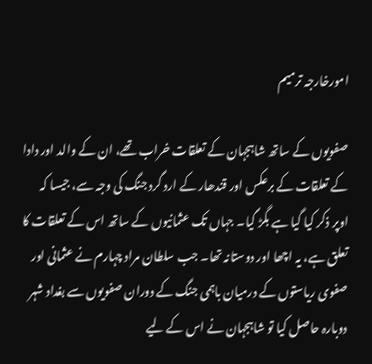امورخارجہ ترمیم

صفویوں کے ساتھ شاہجہان کے تعلقات خراب تھے، ان کے والد اور دادا کے تعلقات کے برعکس اور قندھار کے ارد گرد جنگ کی وجہ سے، جیسا کہ اوپر ذکر کیا گیا ہے بگڑ گیا۔ جہاں تک عثمانیوں کے ساتھ اس کے تعلقات کا تعلق ہے، یہ اچھا اور دوستانہ تھا۔ جب سلطان مراد چہارم نے عثمانی اور صفوی ریاستوں کے درمیان باہمی جنگ کے دوران صفویوں سے بغداد شہر دوبارہ حاصل کیا تو شاہجہان نے اس کے لیے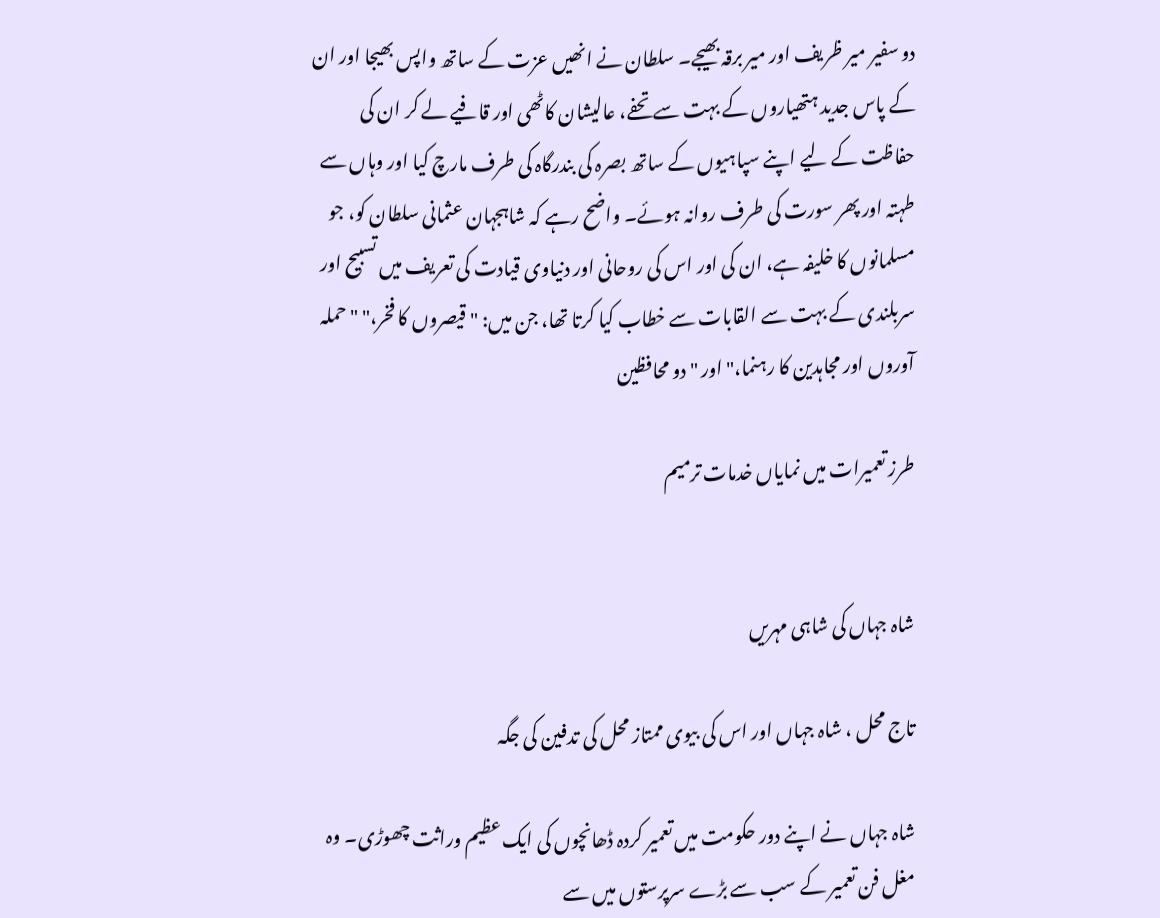دو سفیر میر ظریف اور میر برقہ بھیجے۔ سلطان نے انھیں عزت کے ساتھ واپس بھیجا اور ان کے پاس جدید ہتھیاروں کے بہت سے تحفے، عالیشان کاٹھی اور قافیے لے کر ان کی حفاظت کے لیے اپنے سپاہیوں کے ساتھ بصرہ کی بندرگاہ کی طرف مارچ کیا اور وہاں سے طہتہ اور پھر سورت کی طرف روانہ ہوئے۔ واضح رہے کہ شاہجہان عثمانی سلطان کو، جو مسلمانوں کا خلیفہ ہے، ان کی اور اس کی روحانی اور دنیاوی قیادت کی تعریف میں تسبیح اور سربلندی کے بہت سے القابات سے خطاب کیا کرتا تھا، جن میں: "قیصروں کا فخر،" "حملہ آوروں اور مجاہدین کا رہنما،" اور " دو محافظین

طرز تعمیرات میں نمایاں خدمات ترمیم


شاہ جہاں کی شاہی مہریں

تاج محل ، شاہ جہاں اور اس کی بیوی ممتاز محل کی تدفین کی جگہ

شاہ جہاں نے اپنے دور حکومت میں تعمیر کردہ ڈھانچوں کی ایک عظیم وراثت چھوڑی۔ وہ مغل فن تعمیر کے سب سے بڑے سرپرستوں میں سے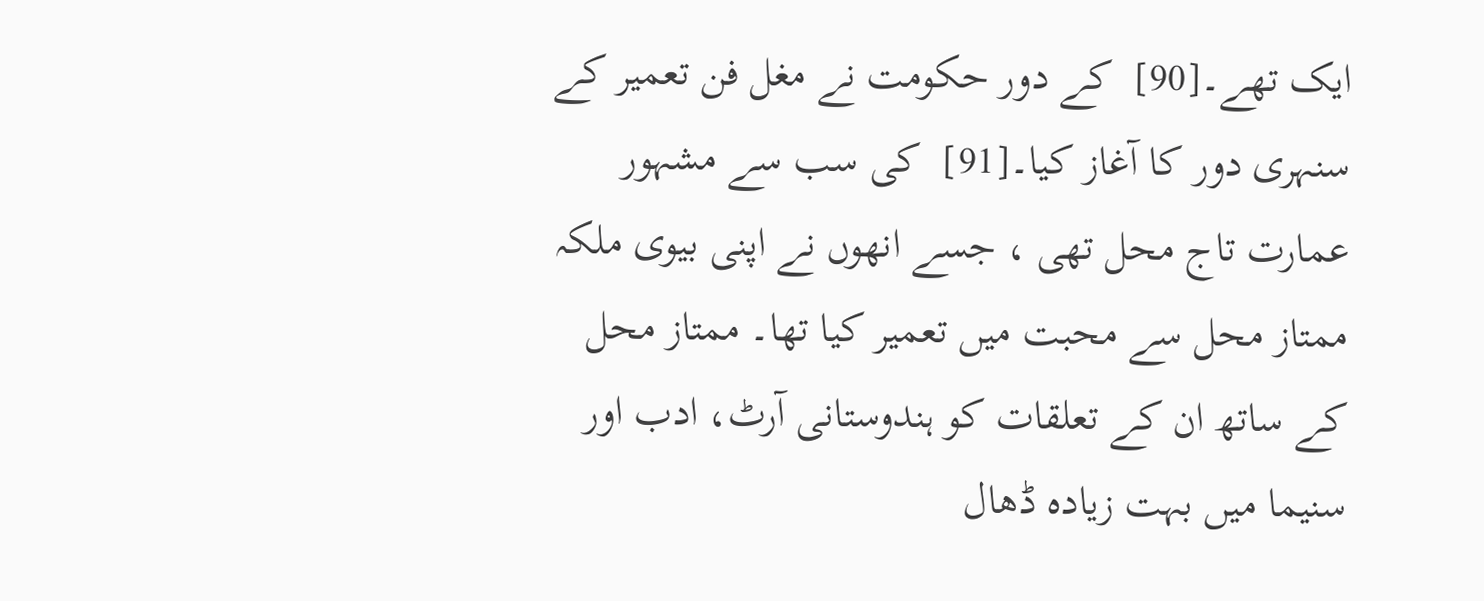ایک تھے۔[90]  کے دور حکومت نے مغل فن تعمیر کے سنہری دور کا آغاز کیا۔[91]  کی سب سے مشہور عمارت تاج محل تھی ، جسے انھوں نے اپنی بیوی ملکہ ممتاز محل سے محبت میں تعمیر کیا تھا۔ ممتاز محل کے ساتھ ان کے تعلقات کو ہندوستانی آرٹ، ادب اور سنیما میں بہت زیادہ ڈھال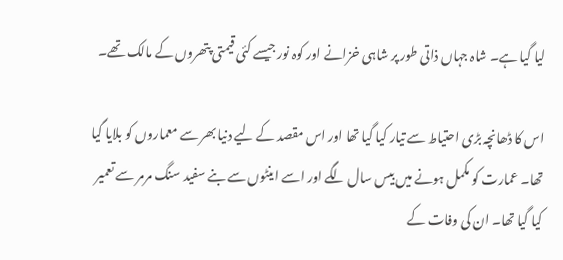لیا گیا ہے۔ شاہ جہاں ذاتی طور پر شاہی خزانے اور کوہ نور جیسے کئی قیمتی پتھروں کے مالک تھے۔

اس کا ڈھانچہ بڑی احتیاط سے تیار کیا گیا تھا اور اس مقصد کے لیے دنیا بھر سے معماروں کو بلایا گیا تھا۔ عمارت کو مکمل ہونے میں بیس سال لگے اور اسے اینٹوں سے بنے سفید سنگ مرمر سے تعمیر کیا گیا تھا۔ ان کی وفات کے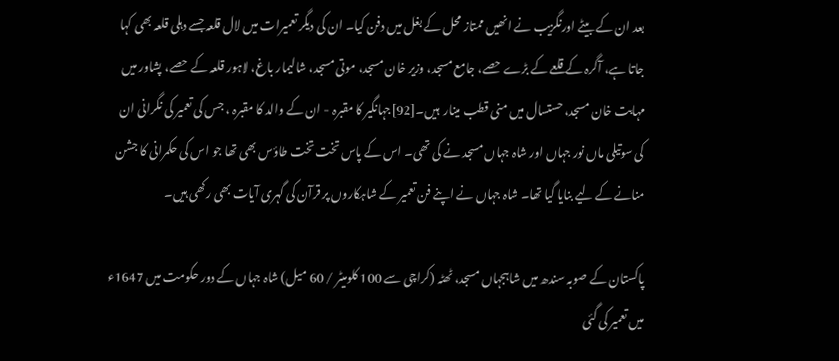بعد ان کے بیٹے اورنگزیب نے انھیں ممتاز محل کے بغل میں دفن کیا۔ ان کی دیگر تعمیرات میں لال قلعہ جسے دہلی قلعہ بھی کہا جاتا ہے، آگرہ کے قلعے کے بڑے حصے، جامع مسجد، وزیر خان مسجد، موتی مسجد، شالیمار باغ، لاہور قلعہ کے حصے، پشاور میں مہابت خان مسجد، حستسال میں منی قطب مینار  ہیں۔[92]جہانگیر کا مقبرہ - ان کے والد کا مقبرہ ، جس کی تعمیر کی نگرانی ان کی سوتیلی ماں نور جہاں اور شاہ جہاں مسجد نے کی تھی۔ اس کے پاس تخت تخت طاؤس بھی تھا جو اس کی حکمرانی کا جشن منانے کے لیے بنایا گیا تھا۔ شاہ جہاں نے اپنے فن تعمیر کے شاہکاروں پر قرآن کی گہری آیات بھی رکھی ہیں۔

پاکستان کے صوبہ سندھ میں شاہجہاں مسجد، ٹھٹہ (کراچی سے 100 کلومیٹر / 60 میل) شاہ جہاں کے دور حکومت میں 1647ء میں تعمیر کی گئی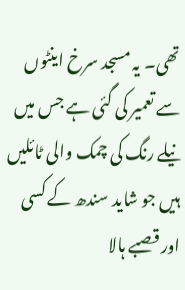تھی۔ یہ مسجد سرخ اینٹوں سے تعمیر کی گئی ہے جس میں نیلے رنگ کی چمک والی ٹائلیں ہیں جو شاید سندھ کے کسی اور قصبے ہالا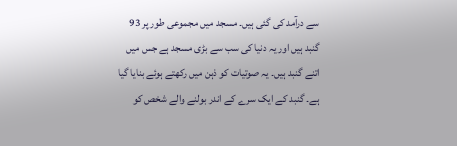سے درآمد کی گئی ہیں۔ مسجد میں مجموعی طور پر 93 گنبد ہیں اور یہ دنیا کی سب سے بڑی مسجد ہے جس میں اتنے گنبد ہیں۔ یہ صوتیات کو ذہن میں رکھتے ہوئے بنایا گیا ہے۔ گنبد کے ایک سرے کے اندر بولنے والے شخص کو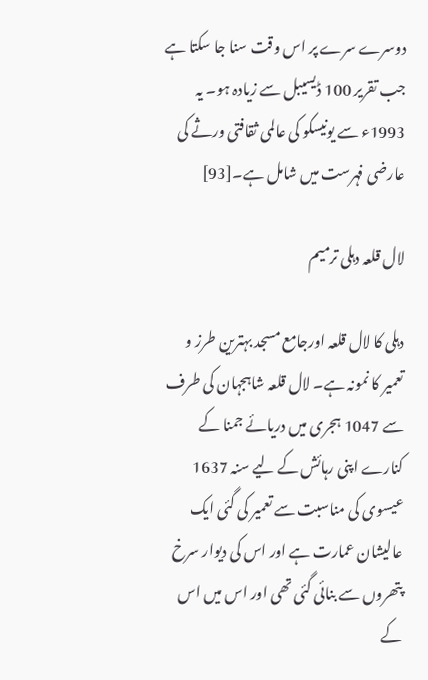دوسرے سرے پر اس وقت سنا جا سکتا ہے جب تقریر 100 ڈیسیبل سے زیادہ ہو۔ یہ 1993ء سے یونیسکو کی عالمی ثقافتی ورثے کی عارضی فہرست میں شامل ہے۔[93]

لال قلعہ دہلی ترمیم

دہلی کا لال قلعہ اورجامع مسجد بہترین طرز و تعمیر کا نمونہ ہے۔ لال قلعہ شاہجہان کی طرف سے 1047 ہجری میں دریائے جمنا کے کنارے اپنی رہائش کے لیے سنہ 1637 عیسوی کی مناسبت سے تعمیر کی گئی ایک عالیشان عمارت ہے اور اس کی دیوار سرخ پتھروں سے بنائی گئی تھی اور اس میں اس کے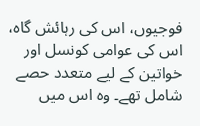فوجیوں، اس کی رہائش گاہ، اس کی عوامی کونسل اور خواتین کے لیے متعدد حصے شامل تھے۔ وہ اس میں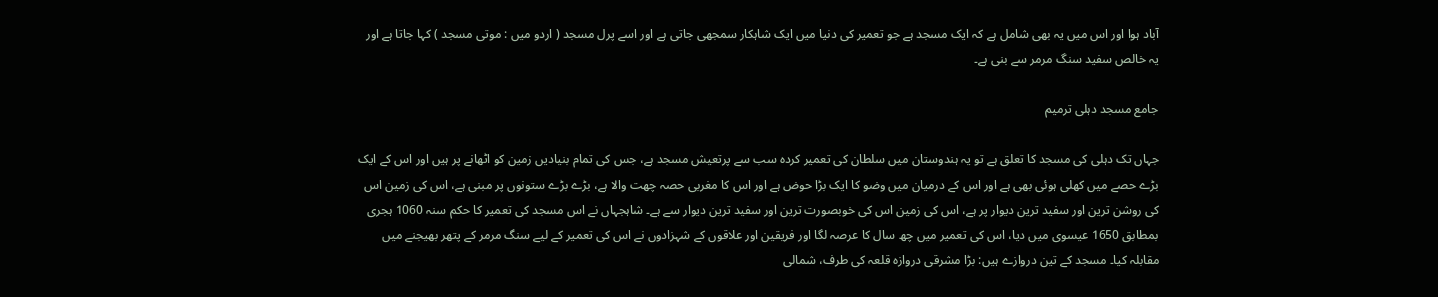آباد ہوا اور اس میں یہ بھی شامل ہے کہ ایک مسجد ہے جو تعمیر کی دنیا میں ایک شاہکار سمجھی جاتی ہے اور اسے پرل مسجد ( اردو میں : موتی مسجد ) کہا جاتا ہے اور یہ خالص سفید سنگ مرمر سے بنی ہے۔

جامع مسجد دہلی ترمیم

جہاں تک دہلی کی مسجد کا تعلق ہے تو یہ ہندوستان میں سلطان کی تعمیر کردہ سب سے پرتعیش مسجد ہے، جس کی تمام بنیادیں زمین کو اٹھانے پر ہیں اور اس کے ایک بڑے حصے میں کھلی ہوئی بھی ہے اور اس کے درمیان میں وضو کا ایک بڑا حوض ہے اور اس کا مغربی حصہ چھت والا ہے، بڑے بڑے ستونوں پر مبنی ہے، اس کی زمین اس کی روشن ترین اور سفید ترین دیوار پر ہے، اس کی زمین اس کی خوبصورت ترین اور سفید ترین دیوار سے ہے۔ شاہجہاں نے اس مسجد کی تعمیر کا حکم سنہ 1060 ہجری بمطابق 1650 عیسوی میں دیا، اس کی تعمیر میں چھ سال کا عرصہ لگا اور فریقین اور علاقوں کے شہزادوں نے اس کی تعمیر کے لیے سنگ مرمر کے پتھر بھیجنے میں مقابلہ کیا۔ مسجد کے تین دروازے ہیں: بڑا مشرقی دروازہ قلعہ کی طرف، شمالی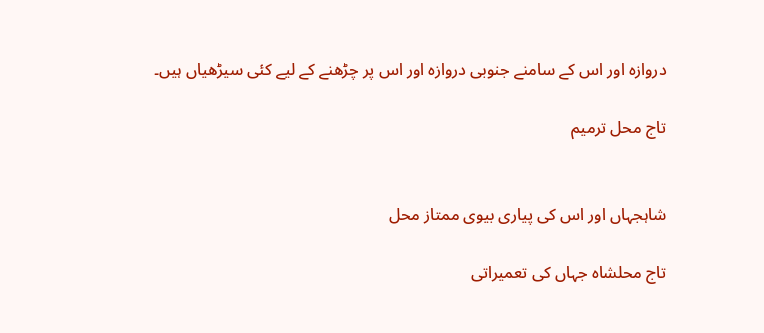دروازہ اور اس کے سامنے جنوبی دروازہ اور اس پر چڑھنے کے لیے کئی سیڑھیاں ہیں۔

تاج محل ترمیم


شاہجہاں اور اس کی پیاری بیوی ممتاز محل

تاج محلشاہ جہاں کی تعمیراتی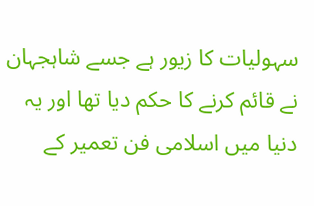سہولیات کا زیور ہے جسے شاہجہان نے قائم کرنے کا حکم دیا تھا اور یہ دنیا میں اسلامی فن تعمیر کے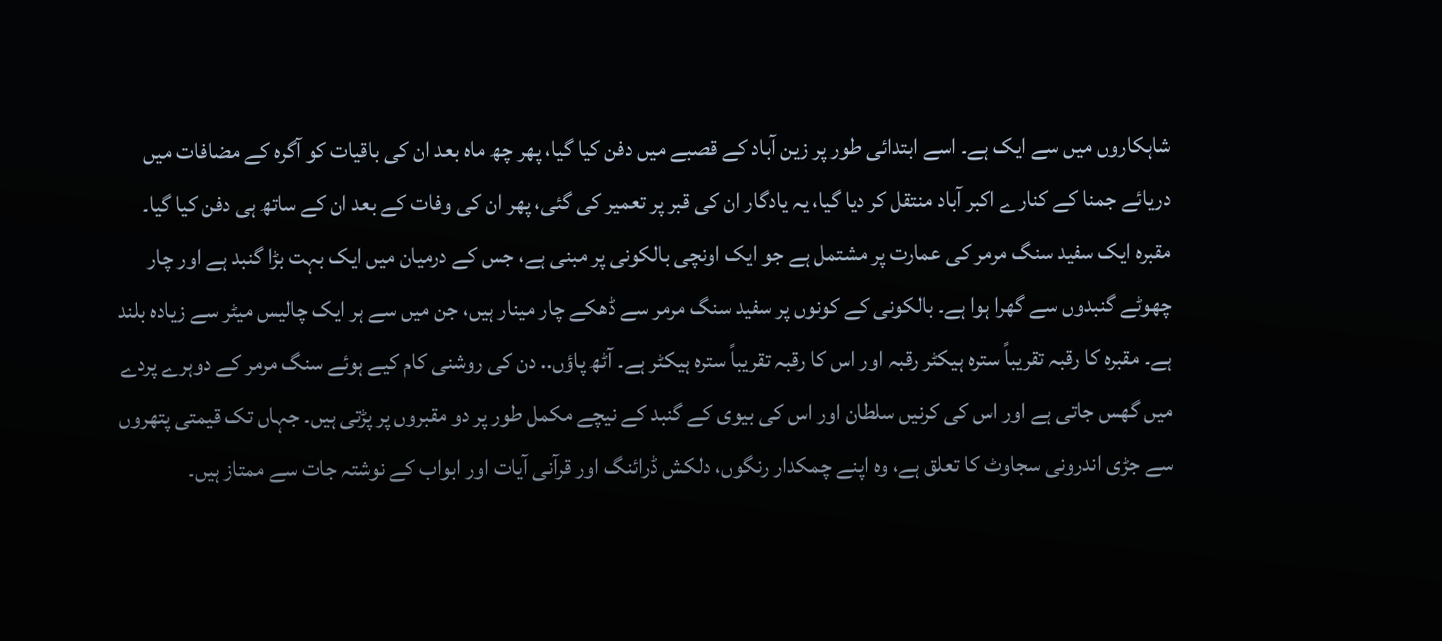شاہکاروں میں سے ایک ہے۔ اسے ابتدائی طور پر زین آباد کے قصبے میں دفن کیا گیا، پھر چھ ماہ بعد ان کی باقیات کو آگرہ کے مضافات میں دریائے جمنا کے کنارے اکبر آباد منتقل کر دیا گیا، یہ یادگار ان کی قبر پر تعمیر کی گئی، پھر ان کی وفات کے بعد ان کے ساتھ ہی دفن کیا گیا۔ مقبرہ ایک سفید سنگ مرمر کی عمارت پر مشتمل ہے جو ایک اونچی بالکونی پر مبنی ہے، جس کے درمیان میں ایک بہت بڑا گنبد ہے اور چار چھوٹے گنبدوں سے گھرا ہوا ہے۔ بالکونی کے کونوں پر سفید سنگ مرمر سے ڈھکے چار مینار ہیں، جن میں سے ہر ایک چالیس میٹر سے زیادہ بلند ہے۔ مقبرہ کا رقبہ تقریباً سترہ ہیکٹر رقبہ اور اس کا رقبہ تقریباً سترہ ہیکٹر ہے۔ آٹھ پاؤں.. دن کی روشنی کام کیے ہوئے سنگ مرمر کے دوہرے پردے میں گھس جاتی ہے اور اس کی کرنیں سلطان اور اس کی بیوی کے گنبد کے نیچے مکمل طور پر دو مقبروں پر پڑتی ہیں۔ جہاں تک قیمتی پتھروں سے جڑی اندرونی سجاوٹ کا تعلق ہے، وہ اپنے چمکدار رنگوں، دلکش ڈرائنگ اور قرآنی آیات اور ابواب کے نوشتہ جات سے ممتاز ہیں۔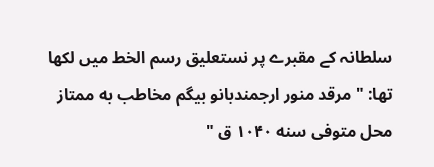سلطانہ کے مقبرے پر نستعلیق رسم الخط میں لکھا تھا: " مرقد منور ارجمندبانو بیگم مخاطب به ممتاز محل متوفی سنه ۱۰۴۰ ق "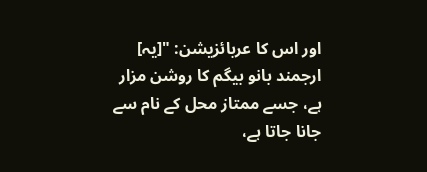اور اس کا عربائزیشن: "[یہ] ارجمند بانو بیگم کا روشن مزار ہے، جسے ممتاز محل کے نام سے جانا جاتا ہے،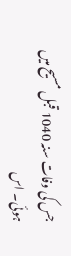جس کی وفات سنہ 1040 قبل مسیح میں ہوئی۔ اس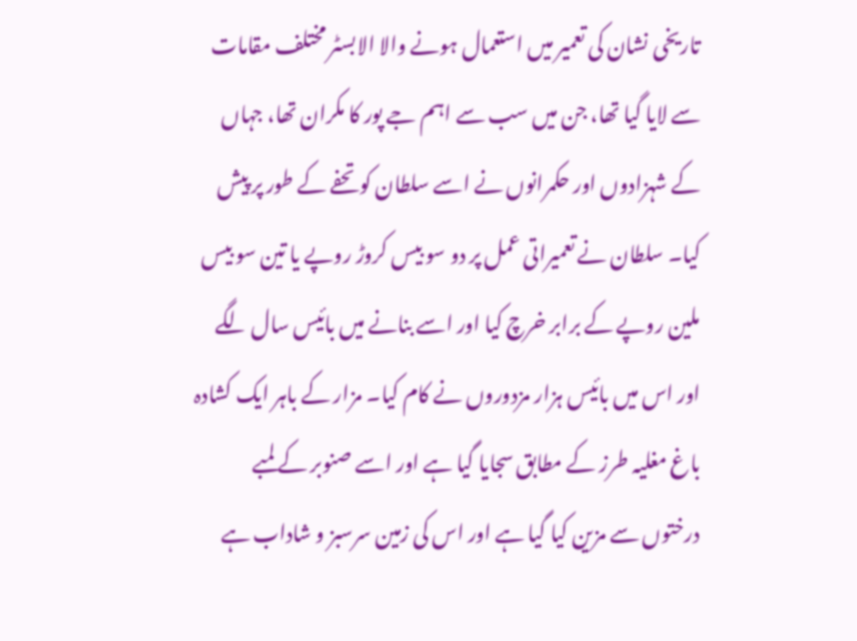تاریخی نشان کی تعمیر میں استعمال ہونے والا الابسٹر مختلف مقامات سے لایا گیا تھا، جن میں سب سے اہم جے پور کا مکران تھا، جہاں کے شہزادوں اور حکمرانوں نے اسے سلطان کو تحفے کے طور پر پیش کیا۔ سلطان نے تعمیراتی عمل پر دو سو بیس کروڑ روپے یا تین سو بیس ملین روپے کے برابر خرچ کیا اور اسے بنانے میں بائیس سال لگے اور اس میں بائیس ہزار مزدوروں نے کام کیا۔ مزار کے باہر ایک کشادہ باغ مغلیہ طرز کے مطابق سجایا گیا ہے اور اسے صنوبر کے لمبے درختوں سے مزین کیا گیا ہے اور اس کی زمین سرسبز و شاداب ہے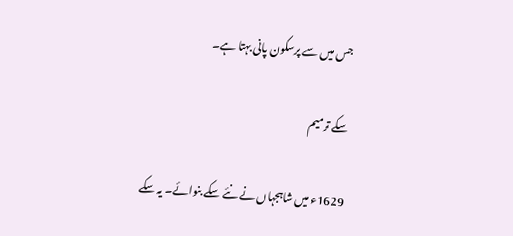جس میں سے پرسکون پانی بہتا ہے۔

سکے ترمیم

1629ء میں شاہجہاں نے نئے سکے بنوائے۔ یہ سکے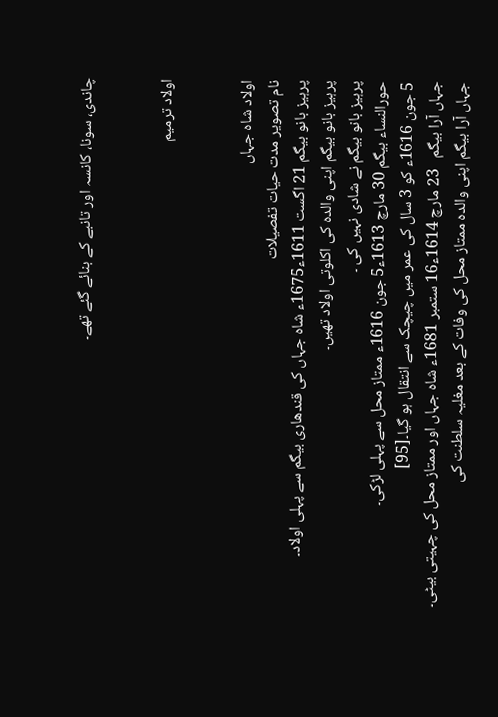چاندی، سونا، کانسہ اور تانبے کے بنائے گئے تھے۔


اولاد ترمیم


اولاد شاہ جہاں
نام تصویر مدت حیات تفصیلات
پرہیز بانو بیگم 21 اگست 1611ء1675ء شاہ جہاں کی قندھاری بیگم سے پہلی اولاد۔
پرہیز بانو بیگم اپنی والدہ کی اکلوتی اولاد تھیں۔
پرہیز بانو بیگم نے شادی نہیں کی ۔
حورالنساء بیگم 30 مارچ 1613ء5 جون 1616ء ممتاز محل سے پہلی لڑکی۔
5 جون 1616ء کو 3 سال کی عمر میں چیچک سے انتقال ہو گیا۔[95]
جہاں آرا بیگم   23 مارچ 1614ء16 ستمبر 1681ء شاہ جہاں اور ممتاز محل کی چہیتی بیٹی۔
جہاں آرا بیگم اپنی والدہ ممتاز محل کی وفات کے بعد مغلیہ سلطنت کی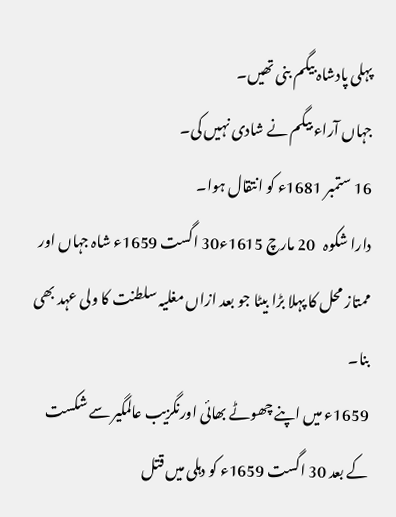پہلی پادشاہ بیگم بنی تھیں۔
جہاں آراء بیگم نے شادی نہیں کی۔
16 ستمبر 1681ء کو انتقال ہوا۔
دارا شکوہ   20 مارچ 1615ء30 اگست 1659ء شاہ جہاں اور ممتاز محل کا پہلا بڑا بیٹا جو بعد ازاں مغلیہ سلطنت کا ولی عہد بھی بنا۔
1659ء میں اپنے چھوٹے بھائی اورنگزیب عالمگیر سے شکست کے بعد 30 اگست 1659ء کو دہلی میں قتل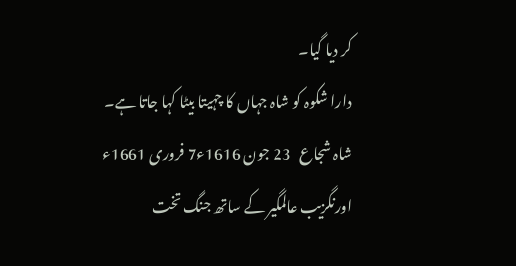کر دیا گیا۔
دارا شکوہ کو شاہ جہاں کا چہیتا بیٹا کہا جاتا ہے۔
شاہ شجاع   23 جون 1616ء7 فروری 1661ء اورنگزیب عالمگیر کے ساتھ جنگ تخت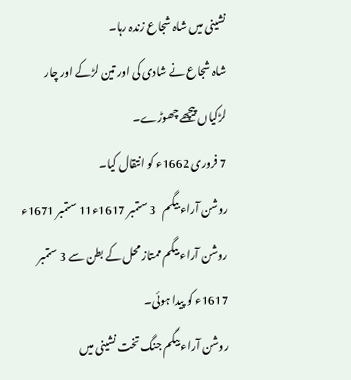نشینی میں شاہ شجاع زندہ رہا۔
شاہ شجاع نے شادی کی اور تین لڑکے اور چار لڑکیاں پیچھے چھوڑے۔
7 فروری 1662ء کو انتقال کیا۔
روشن آراء بیگم   3 ستمبر 1617ء11 ستمبر 1671ء روشن آراء بیگم ممتاز محل کے بطن سے 3 ستمبر 1617ء کو پیدا ہوئی۔
روشن آراء بیگم جنگ تخت نشینی میں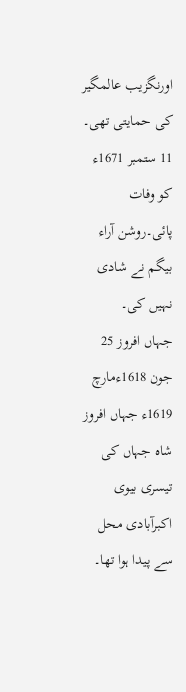اورنگزیب عالمگیر کی حمایتی تھی۔
11 ستمبر 1671ء کو وفات پائی۔روشن آراء بیگم نے شادی نہیں کی۔
جہاں افروز 25 جون 1618ءمارچ 1619ء جہاں افروز شاہ جہاں کی تیسری بیوی اکبرآبادی محل سے پیدا ہوا تھا۔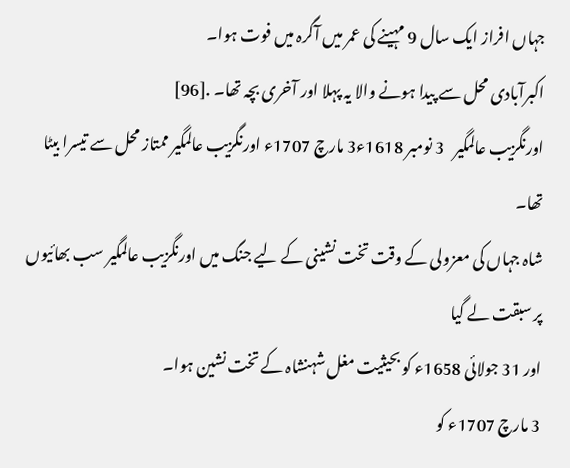جہاں افراز ایک سال 9 مہینے کی عمر میں آگرہ میں فوت ہوا۔
اکبرآبادی محل سے پیدا ہونے والا یہ پہلا اور آخری بچہ تھا۔ .[96]
اورنگزیب عالمگیر   3 نومبر 1618ء3 مارچ 1707ء اورنگزیب عالمگیر ممتاز محل سے تیسرا بیٹا تھا۔
شاہ جہاں کی معزولی کے وقت تخت نشینی کے لیے جنگ میں اورنگزیب عالمگیر سب بھائیوں پر سبقت لے گیا
اور 31 جولائی 1658ء کو بحیثیت مغل شہنشاہ کے تخت نشین ہوا۔
3 مارچ 1707ء کو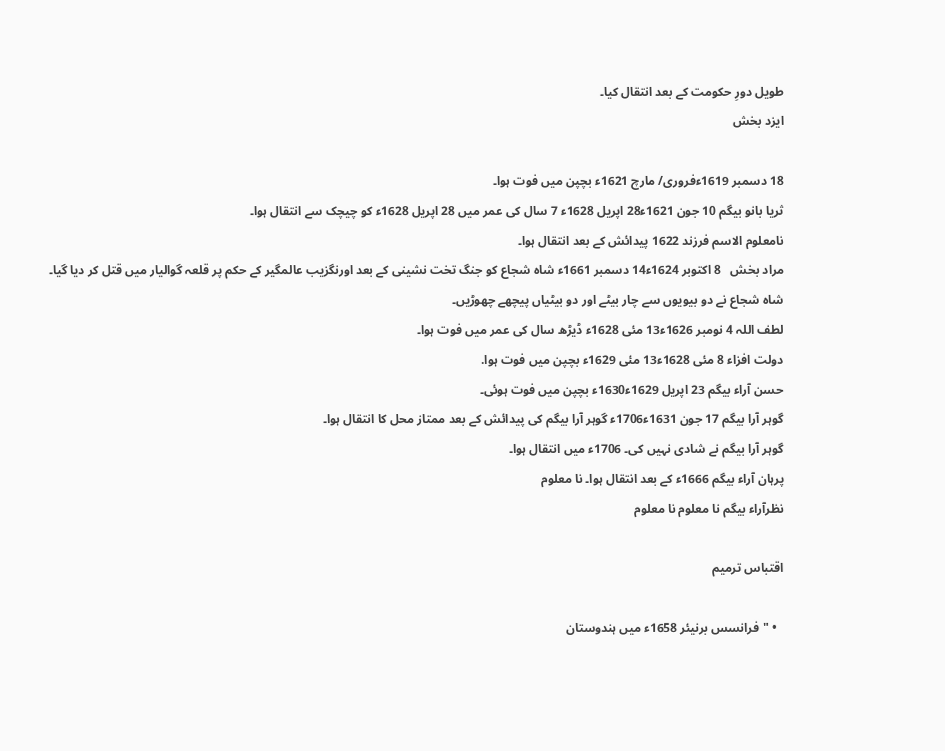طویل دورِ حکومت کے بعد انتقال کیا۔
ایزد بخش

18 دسمبر 1619ءفروری/ مارچ 1621ء بچپن میں فوت ہوا۔
ثریا بانو بیگم 10 جون 1621ء28 اپریل 1628ء 7 سال کی عمر میں 28 اپریل 1628ء کو چیچک سے انتقال ہوا۔
نامعلوم الاسم فرزند 1622 پیدائش کے بعد انتقال ہوا۔
مراد بخش   8 اکتوبر 1624ء14 دسمبر 1661ء شاہ شجاع کو جنگ تخت نشینی کے بعد اورنگزیب عالمگیر کے حکم پر قلعہ گوالیار میں قتل کر دیا گیا۔
شاہ شجاع نے دو بیویوں سے چار بیٹے اور دو بیٹیاں پیچھے چھوڑیں۔
لطف اللہ 4 نومبر 1626ء13 مئی 1628ء ڈیڑھ سال کی عمر میں فوت ہوا۔
دولت افزاء 8 مئی 1628ء13 مئی 1629ء بچپن میں فوت ہوا.
حسن آراء بیگم 23 اپریل 1629ء1630ء بچپن میں فوت ہوئی۔
گوہر آرا بیگم 17 جون 1631ء1706ء گوہر آرا بیگم کی پیدائش کے بعد ممتاز محل کا انتقال ہوا۔
گوہر آرا بیگم نے شادی نہیں کی۔ 1706ء میں انتقال ہوا۔
پرہان آراء بیگم 1666ء کے بعد انتقال ہوا۔ نا معلوم
نظرآراء بیگم نا معلوم نا معلوم

اقتباس ترمیم

  • "فرانسس برنیئر 1658ء میں ہندوستان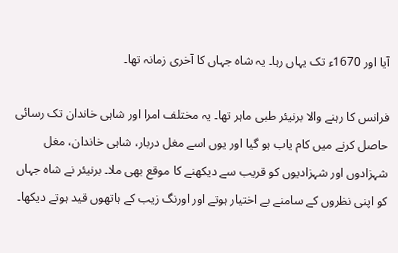آیا اور 1670ء تک یہاں رہا۔ یہ شاہ جہاں کا آخری زمانہ تھا۔

فرانس کا رہنے والا برنیئر طبی ماہر تھا۔ یہ مختلف امرا اور شاہی خاندان تک رسائی حاصل کرنے میں کام یاب ہو گیا اور یوں اسے مغل دربار، شاہی خاندان، مغل شہزادوں اور شہزادیوں کو قریب سے دیکھنے کا موقع بھی ملا۔ برنیئر نے شاہ جہاں کو اپنی نظروں کے سامنے بے اختیار ہوتے اور اورنگ زیب کے ہاتھوں قید ہوتے دیکھا۔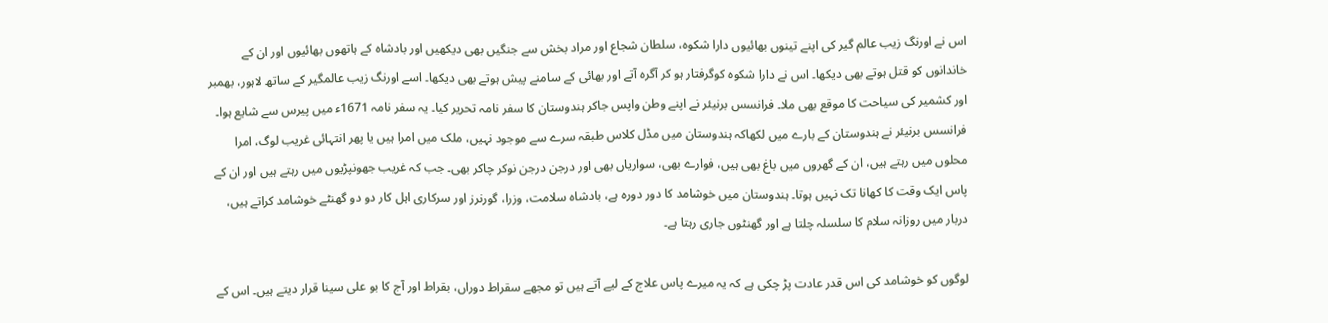اس نے اورنگ زیب عالم گیر کی اپنے تینوں بھائیوں دارا شکوہ، سلطان شجاع اور مراد بخش سے جنگیں بھی دیکھیں اور بادشاہ کے ہاتھوں بھائیوں اور ان کے خاندانوں کو قتل ہوتے بھی دیکھا۔ اس نے دارا شکوہ کوگرفتار ہو کر آگرہ آتے اور بھائی کے سامنے پیش ہوتے بھی دیکھا۔ اسے اورنگ زیب عالمگیر کے ساتھ لاہور، بھمبر اور کشمیر کی سیاحت کا موقع بھی ملا۔ فرانسس برنیئر نے اپنے وطن واپس جاکر ہندوستان کا سفر نامہ تحریر کیا۔ یہ سفر نامہ 1671ء میں پیرس سے شایع ہوا۔ فرانسس برنیئر نے ہندوستان کے بارے میں لکھاکہ ہندوستان میں مڈل کلاس طبقہ سرے سے موجود نہیں، ملک میں امرا ہیں یا پھر انتہائی غریب لوگ، امرا محلوں میں رہتے ہیں، ان کے گھروں میں باغ بھی ہیں، فوارے بھی، سواریاں بھی اور درجن درجن نوکر چاکر بھی۔ جب کہ غریب جھونپڑیوں میں رہتے ہیں اور ان کے پاس ایک وقت کا کھانا تک نہیں ہوتا۔ ہندوستان میں خوشامد کا دور دورہ ہے، بادشاہ سلامت، وزرا، گورنرز اور سرکاری اہل کار دو دو گھنٹے خوشامد کراتے ہیں، دربار میں روزانہ سلام کا سلسلہ چلتا ہے اور گھنٹوں جاری رہتا ہے۔

لوگوں کو خوشامد کی اس قدر عادت پڑ چکی ہے کہ یہ میرے پاس علاج کے لیے آتے ہیں تو مجھے سقراط دوراں، بقراط اور آج کا بو علی سینا قرار دیتے ہیں۔ اس کے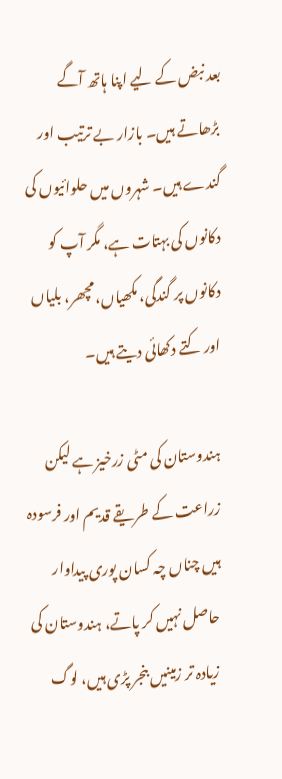بعد نبض کے لیے اپنا ہاتھ آگے بڑھاتے ہیں۔ بازار بے ترتیب اور گندے ہیں۔ شہروں میں حلوائیوں کی دکانوں کی بہتات ہے، مگر آپ کو دکانوں پر گندگی، مکھیاں، مچھر، بلیاں اور کتے دکھائی دیتے ہیں۔

ہندوستان کی مٹی زرخیز ہے لیکن زراعت کے طریقے قدیم اور فرسودہ ہیں چناں چہ کسان پوری پیداوار حاصل نہیں کر پاتے، ہندوستان کی زیادہ تر زمینیں بنجر پڑی ہیں، لوگ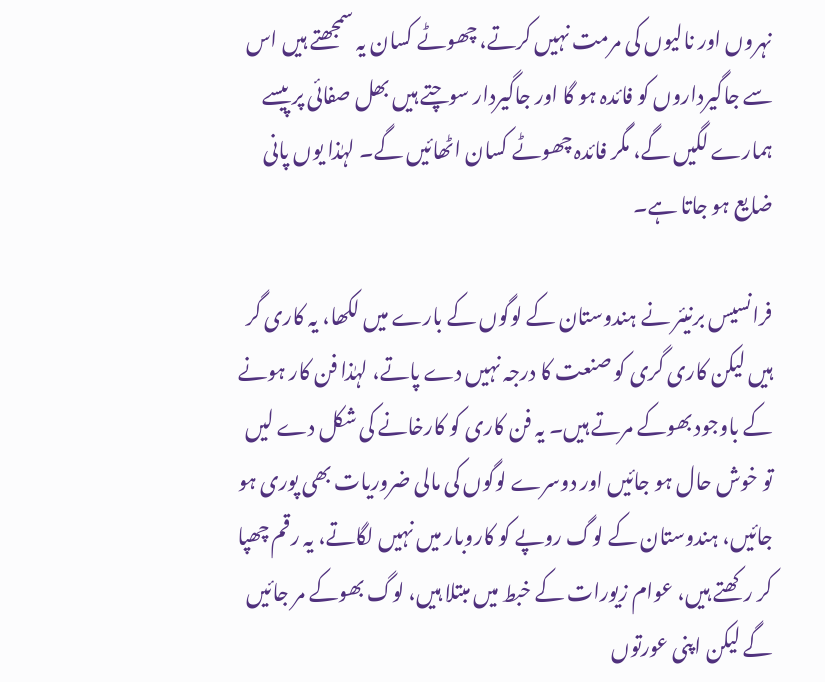نہروں اور نالیوں کی مرمت نہیں کرتے، چھوٹے کسان یہ سمجھتے ہیں اس سے جاگیرداروں کو فائدہ ہو گا اور جاگیردار سوچتے ہیں بھل صفائی پر پیسے ہمارے لگیں گے، مگر فائدہ چھوٹے کسان اٹھائیں گے۔ لہٰذا یوں پانی ضایع ہو جاتا ہے۔

فرانسیس برنیئر نے ہندوستان کے لوگوں کے بارے میں لکھا، یہ کاری گر ہیں لیکن کاری گری کو صنعت کا درجہ نہیں دے پاتے، لہٰذا فن کار ہونے کے باوجود بھوکے مرتے ہیں۔ یہ فن کاری کو کارخانے کی شکل دے لیں تو خوش حال ہو جائیں اور دوسرے لوگوں کی مالی ضروریات بھی پوری ہو جائیں، ہندوستان کے لوگ روپے کو کاروبار میں نہیں لگاتے، یہ رقم چھپا کر رکھتے ہیں، عوام زیورات کے خبط میں مبتلا ہیں، لوگ بھوکے مر جائیں گے لیکن اپنی عورتوں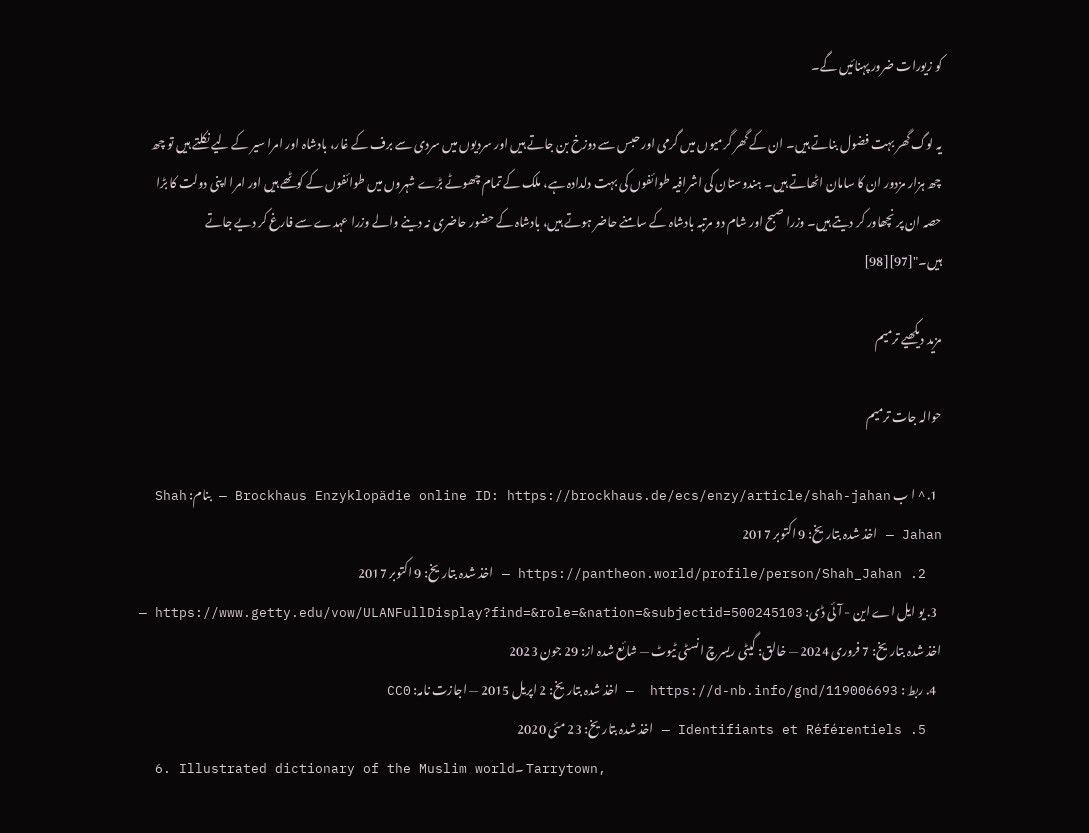کو زیورات ضرور پہنائیں گے۔

یہ لوگ گھر بہت فضول بناتے ہیں۔ ان کے گھر گرمیوں میں گرمی اور حبس سے دوزخ بن جاتے ہیں اور سردیوں میں سردی سے برف کے غار، بادشاہ اور امرا سیر کے لیے نکلتے ہیں تو چھ چھ ہزار مزدور ان کا سامان اٹھاتے ہیں۔ ہندوستان کی اشرافیہ طوائفوں کی بہت دلدادہ ہے، ملک کے تمام چھوٹے بڑے شہروں میں طوائفوں کے کوٹھے ہیں اور امرا اپنی دولت کا بڑا حصہ ان پر نچھاور کر دیتے ہیں۔ وزرا صبح اور شام دو مرتبہ بادشاہ کے سامنے حاضر ہوتے ہیں، بادشاہ کے حضور حاضری نہ دینے والے وزرا عہدے سے فارغ کر دیے جاتے ہیں۔"[97][98]

مزید دیکھیے ترمیم

حوالہ جات ترمیم

  1. ^ ا ب Brockhaus Enzyklopädie online ID: https://brockhaus.de/ecs/enzy/article/shah-jahan — بنام: Shah Jahan — اخذ شدہ بتاریخ: 9 اکتوبر 2017
  2. https://pantheon.world/profile/person/Shah_Jahan — اخذ شدہ بتاریخ: 9 اکتوبر 2017
  3. یو ایل اے این - آئی ڈی: https://www.getty.edu/vow/ULANFullDisplay?find=&role=&nation=&subjectid=500245103 — اخذ شدہ بتاریخ: 7 فروری 2024 — خالق: گیٹی ریسرچ انسٹی ٹیوٹ — شائع شدہ از: 29 جون 2023
  4. ربط : https://d-nb.info/gnd/119006693  — اخذ شدہ بتاریخ: 2 اپریل 2015 — اجازت نامہ: CC0
  5. Identifiants et Référentiels — اخذ شدہ بتاریخ: 23 مئی 2020
  6. Illustrated dictionary of the Muslim world۔ Tarrytown,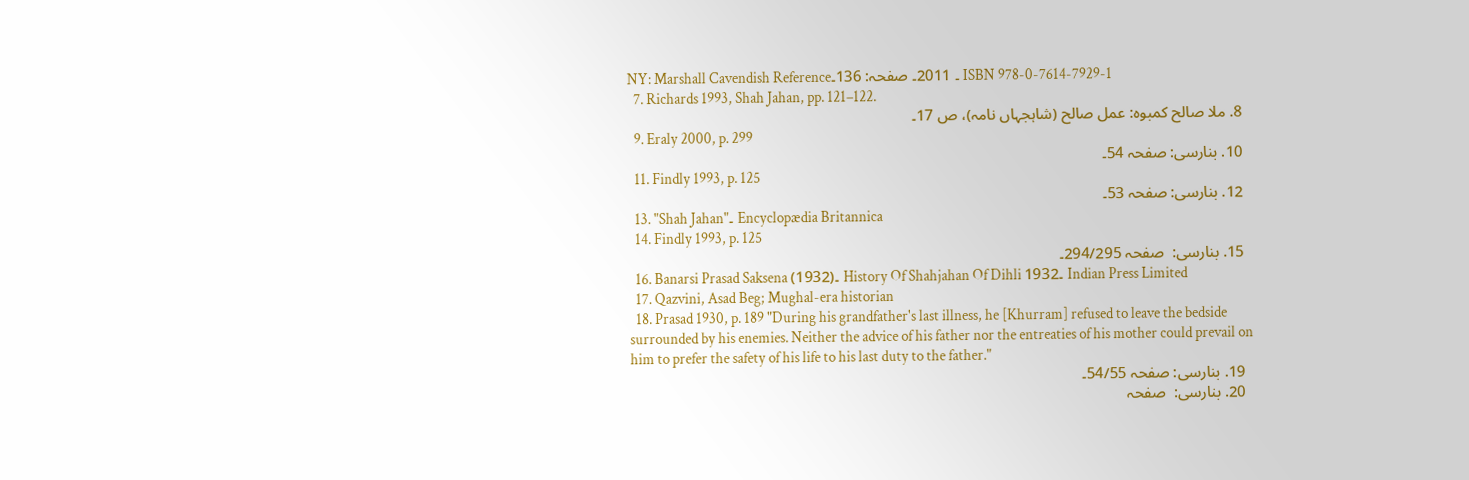NY: Marshall Cavendish Reference۔ 2011۔ صفحہ: 136۔ ISBN 978-0-7614-7929-1
  7. Richards 1993, Shah Jahan, pp. 121–122.
  8. ملا صالح کمبوہ: عمل صالح (شاہجہاں نامہ)، ص 17۔
  9. Eraly 2000, p. 299
  10. بنارسی: صفحہ 54۔
  11. Findly 1993, p. 125
  12. بنارسی: صفحہ 53۔
  13. "Shah Jahan"۔ Encyclopædia Britannica
  14. Findly 1993, p. 125
  15. بنارسی:  صفحہ 294/295۔
  16. Banarsi Prasad Saksena (1932)۔ History Of Shahjahan Of Dihli 1932۔ Indian Press Limited
  17. Qazvini, Asad Beg; Mughal-era historian
  18. Prasad 1930, p. 189 "During his grandfather's last illness, he [Khurram] refused to leave the bedside surrounded by his enemies. Neither the advice of his father nor the entreaties of his mother could prevail on him to prefer the safety of his life to his last duty to the father."
  19. بنارسی: صفحہ 54/55۔
  20. بنارسی:  صفحہ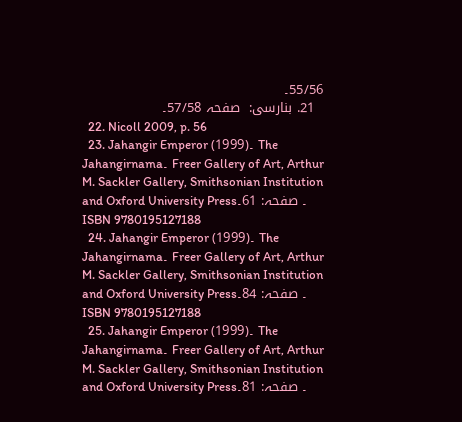55/56۔
  21. بنارسی:  صفحہ 57/58۔
  22. Nicoll 2009, p. 56
  23. Jahangir Emperor (1999)۔ The Jahangirnama۔ Freer Gallery of Art, Arthur M. Sackler Gallery, Smithsonian Institution and Oxford University Press۔ صفحہ: 61۔ ISBN 9780195127188
  24. Jahangir Emperor (1999)۔ The Jahangirnama۔ Freer Gallery of Art, Arthur M. Sackler Gallery, Smithsonian Institution and Oxford University Press۔ صفحہ: 84۔ ISBN 9780195127188
  25. Jahangir Emperor (1999)۔ The Jahangirnama۔ Freer Gallery of Art, Arthur M. Sackler Gallery, Smithsonian Institution and Oxford University Press۔ صفحہ: 81۔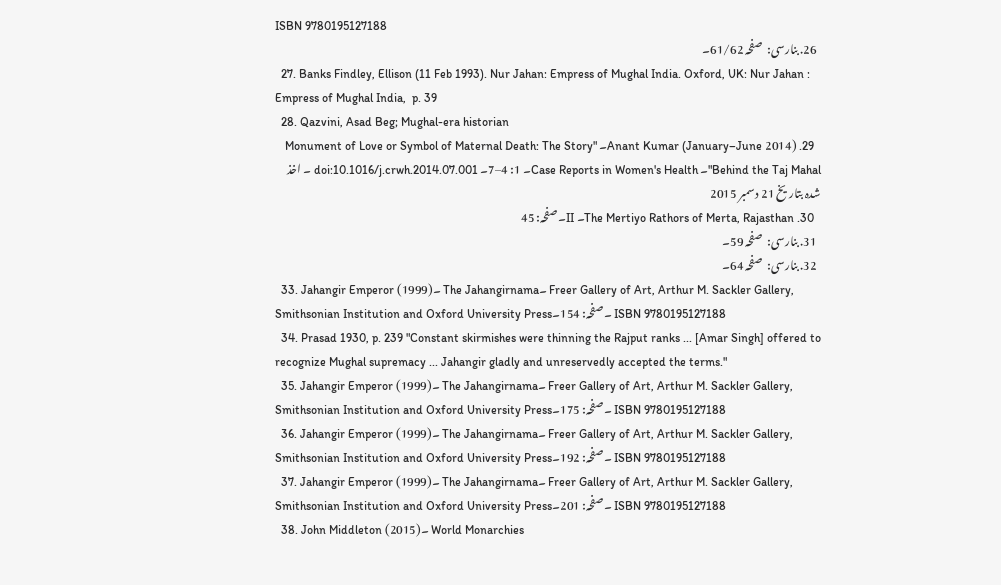ISBN 9780195127188
  26. بنارسی:  صفحہ 61/62۔
  27. Banks Findley, Ellison (11 Feb 1993). Nur Jahan: Empress of Mughal India. Oxford, UK: Nur Jahan : Empress of Mughal India,  p. 39
  28. Qazvini, Asad Beg; Mughal-era historian
  29. Anant Kumar (January–June 2014)۔ "Monument of Love or Symbol of Maternal Death: The Story Behind the Taj Mahal"۔ Case Reports in Women's Health۔ 1: 4–7۔ doi:10.1016/j.crwh.2014.07.001 ۔ اخذ شدہ بتاریخ 21 دسمبر 2015
  30. The Mertiyo Rathors of Merta, Rajasthan۔ II۔ صفحہ: 45
  31. بنارسی:  صفحہ 59۔
  32. بنارسی:  صفحہ 64۔
  33. Jahangir Emperor (1999)۔ The Jahangirnama۔ Freer Gallery of Art, Arthur M. Sackler Gallery, Smithsonian Institution and Oxford University Press۔ صفحہ: 154۔ ISBN 9780195127188
  34. Prasad 1930, p. 239 "Constant skirmishes were thinning the Rajput ranks ... [Amar Singh] offered to recognize Mughal supremacy ... Jahangir gladly and unreservedly accepted the terms."
  35. Jahangir Emperor (1999)۔ The Jahangirnama۔ Freer Gallery of Art, Arthur M. Sackler Gallery, Smithsonian Institution and Oxford University Press۔ صفحہ: 175۔ ISBN 9780195127188
  36. Jahangir Emperor (1999)۔ The Jahangirnama۔ Freer Gallery of Art, Arthur M. Sackler Gallery, Smithsonian Institution and Oxford University Press۔ صفحہ: 192۔ ISBN 9780195127188
  37. Jahangir Emperor (1999)۔ The Jahangirnama۔ Freer Gallery of Art, Arthur M. Sackler Gallery, Smithsonian Institution and Oxford University Press۔ صفحہ: 201۔ ISBN 9780195127188
  38. John Middleton (2015)۔ World Monarchies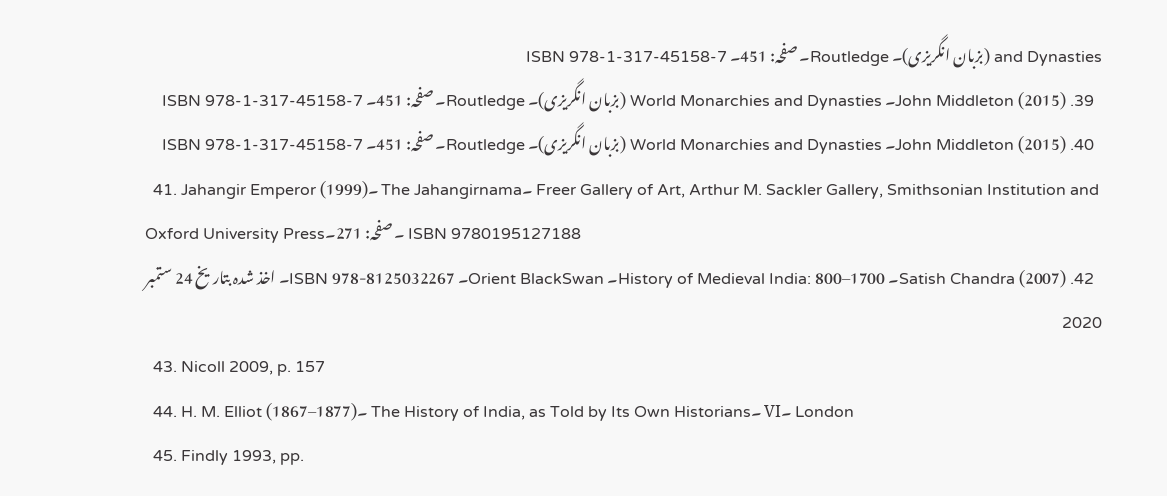and Dynasties (بزبان انگریزی)۔ Routledge۔ صفحہ: 451۔ ISBN 978-1-317-45158-7
  39. John Middleton (2015)۔ World Monarchies and Dynasties (بزبان انگریزی)۔ Routledge۔ صفحہ: 451۔ ISBN 978-1-317-45158-7
  40. John Middleton (2015)۔ World Monarchies and Dynasties (بزبان انگریزی)۔ Routledge۔ صفحہ: 451۔ ISBN 978-1-317-45158-7
  41. Jahangir Emperor (1999)۔ The Jahangirnama۔ Freer Gallery of Art, Arthur M. Sackler Gallery, Smithsonian Institution and Oxford University Press۔ صفحہ: 271۔ ISBN 9780195127188
  42. Satish Chandra (2007)۔ History of Medieval India: 800–1700۔ Orient BlackSwan۔ ISBN 978-8125032267۔ اخذ شدہ بتاریخ 24 ستمبر 2020
  43. Nicoll 2009, p. 157
  44. H. M. Elliot (1867–1877)۔ The History of India, as Told by Its Own Historians۔ VI۔ London
  45. Findly 1993, pp.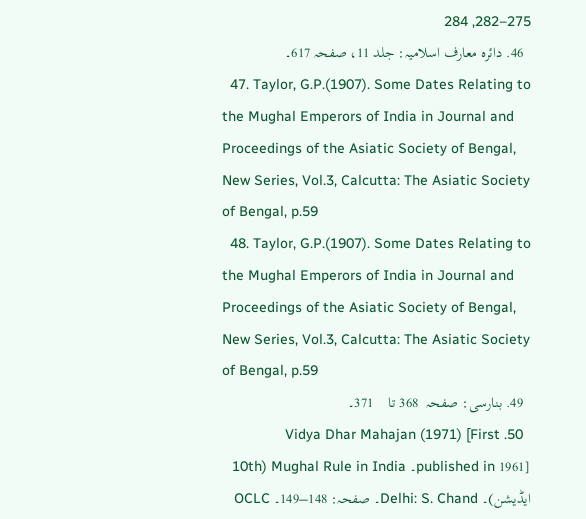275–282, 284
  46. دائرہ معارف اسلامیہ: جلد 11، صفحہ 617۔
  47. Taylor, G.P.(1907). Some Dates Relating to the Mughal Emperors of India in Journal and Proceedings of the Asiatic Society of Bengal, New Series, Vol.3, Calcutta: The Asiatic Society of Bengal, p.59
  48. Taylor, G.P.(1907). Some Dates Relating to the Mughal Emperors of India in Journal and Proceedings of the Asiatic Society of Bengal, New Series, Vol.3, Calcutta: The Asiatic Society of Bengal, p.59
  49. بنارسی: صفحہ  368 تا    371۔
  50. Vidya Dhar Mahajan (1971) [First published in 1961]۔ Mughal Rule in India (10th ایڈیشن)۔ Delhi: S. Chand۔ صفحہ: 148–149۔ OCLC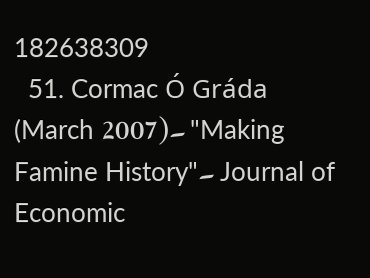182638309
  51. Cormac Ó Gráda (March 2007)۔ "Making Famine History"۔ Journal of Economic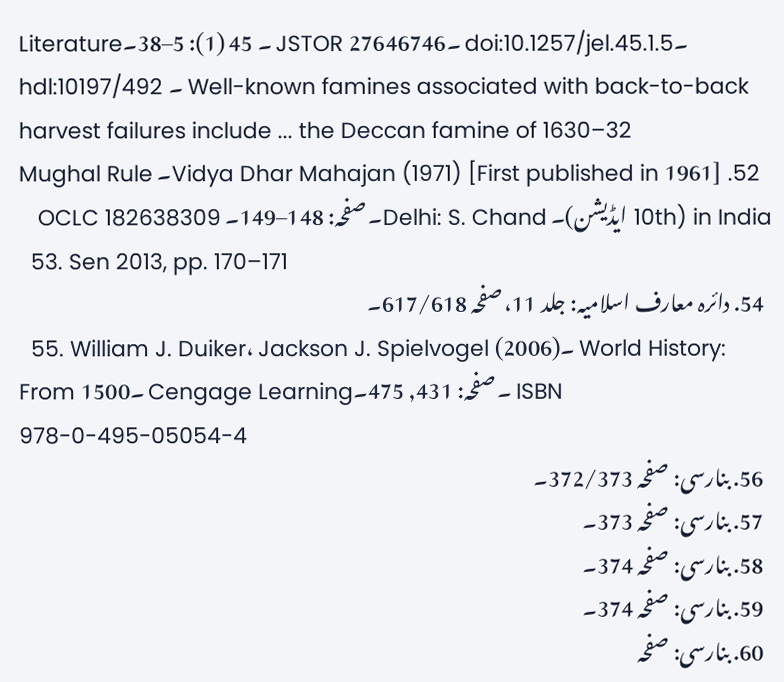Literature۔ 45 (1): 5–38۔ JSTOR 27646746۔ doi:10.1257/jel.45.1.5۔ hdl:10197/492 ۔ Well-known famines associated with back-to-back harvest failures include ... the Deccan famine of 1630–32
  52. Vidya Dhar Mahajan (1971) [First published in 1961]۔ Mughal Rule in India (10th ایڈیشن)۔ Delhi: S. Chand۔ صفحہ: 148–149۔ OCLC 182638309
  53. Sen 2013, pp. 170–171
  54. دائرہ معارف اسلامیہ: جلد 11، صفحہ 617/618۔
  55. William J. Duiker، Jackson J. Spielvogel (2006)۔ World History: From 1500۔ Cengage Learning۔ صفحہ: 431, 475۔ ISBN 978-0-495-05054-4
  56. بنارسی: صفحہ 372/373۔
  57. بنارسی: صفحہ 373۔
  58. بنارسی: صفحہ 374۔
  59. بنارسی: صفحہ 374۔
  60. بنارسی: صفحہ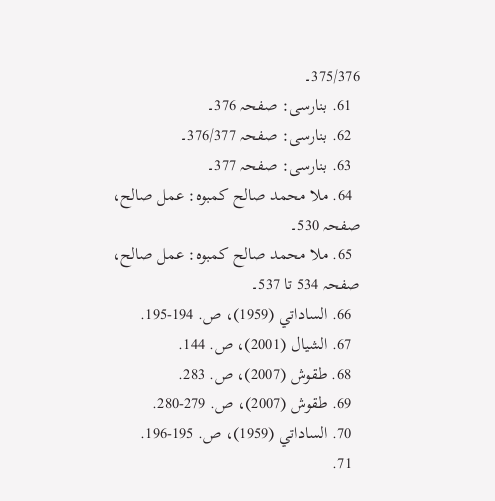375/376۔
  61. بنارسی: صفحہ 376۔
  62. بنارسی: صفحہ 376/377۔
  63. بنارسی: صفحہ 377۔
  64. ملا محمد صالح کمبوہ: عمل صالح، صفحہ 530۔
  65. ملا محمد صالح کمبوہ: عمل صالح، صفحہ 534 تا 537۔
  66. الساداتي (1959)، ص. 194-195.
  67. الشيال (2001)، ص. 144.
  68. طقوش (2007)، ص. 283.
  69. طقوش (2007)، ص. 279-280.
  70. الساداتي (1959)، ص. 195-196.
  71.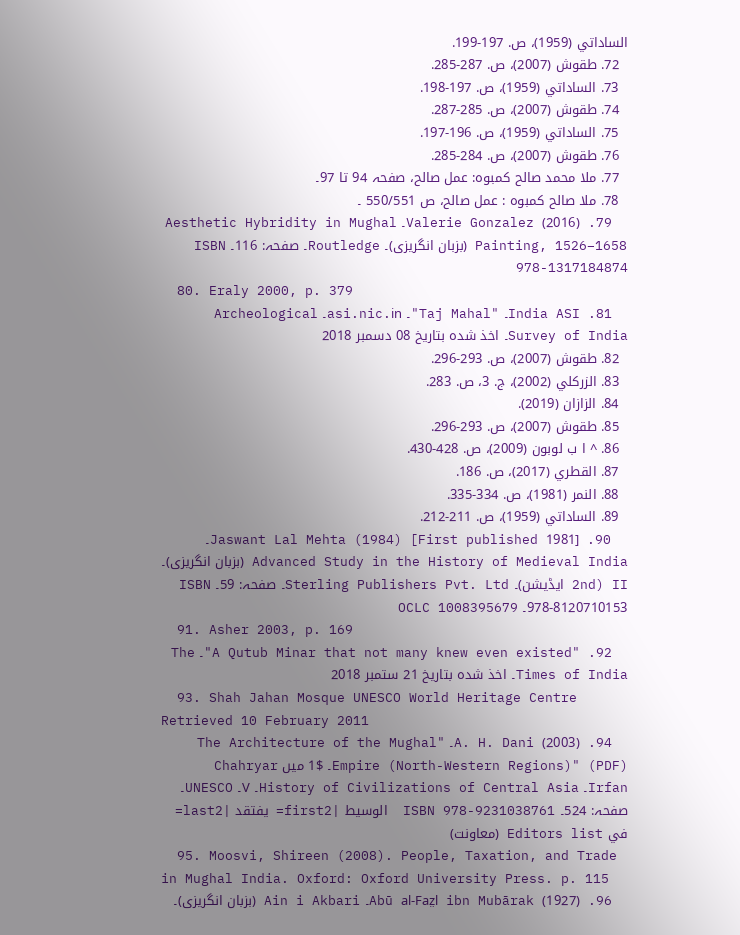الساداتي (1959)، ص. 197-199.
  72. طقوش (2007)، ص. 287-285.
  73. الساداتي (1959)، ص. 197-198.
  74. طقوش (2007)، ص. 285-287.
  75. الساداتي (1959)، ص. 196-197.
  76. طقوش (2007)، ص. 284-285.
  77. ملا محمد صالح کمبوہ: عمل صالح، صفحہ 94 تا 97۔
  78. ملا صالح کمبوہ : عمل صالح، ص 550/551 ۔
  79. Valerie Gonzalez (2016)۔ Aesthetic Hybridity in Mughal Painting, 1526–1658 (بزبان انگریزی)۔ Routledge۔ صفحہ: 116۔ ISBN 978-1317184874
  80. Eraly 2000, p. 379
  81. India ASI۔ "Taj Mahal"۔ asi.nic.in۔ Archeological Survey of India۔ اخذ شدہ بتاریخ 08 دسمبر 2018
  82. طقوش (2007)، ص. 293-296.
  83. الزركلي (2002)، ج. 3، ص. 283.
  84. الزازان (2019).
  85. طقوش (2007)، ص. 293-296.
  86. ^ ا ب لوبون (2009)، ص. 428-430.
  87. القطري (2017)، ص. 186.
  88. النمر (1981)، ص. 334-335.
  89. الساداتي (1959)، ص. 211-212.
  90. Jaswant Lal Mehta (1984) [First published 1981]۔ Advanced Study in the History of Medieval India (بزبان انگریزی)۔ II (2nd ایڈیشن)۔ Sterling Publishers Pvt. Ltd۔ صفحہ: 59۔ ISBN 978-8120710153۔ OCLC 1008395679
  91. Asher 2003, p. 169
  92. "A Qutub Minar that not many knew even existed"۔ The Times of India۔ اخذ شدہ بتاریخ 21 ستمبر 2018
  93. Shah Jahan Mosque UNESCO World Heritage Centre Retrieved 10 February 2011
  94. A. H. Dani (2003)۔ "The Architecture of the Mughal Empire (North-Western Regions)" (PDF)۔ $1 میں Chahryar Irfan۔ History of Civilizations of Central Asia۔ V۔ UNESCO۔ صفحہ: 524۔ ISBN 978-9231038761  الوسيط |first2= يفتقد |last2= في Editors list (معاونت)
  95. Moosvi, Shireen (2008). People, Taxation, and Trade in Mughal India. Oxford: Oxford University Press. p. 115
  96. Abū al-Faz̤l ibn Mubārak (1927)۔ Ain i Akbari (بزبان انگریزی)۔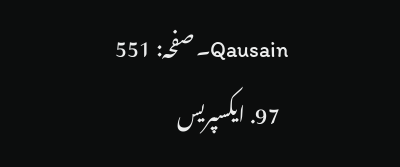Qausain۔ صفحہ: 551
  97. ایکسپریس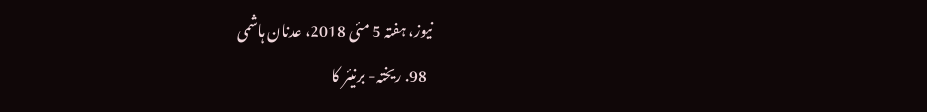نیوز، ہفتہ 5 مئی 2018، عدنان ہاشمی
  98. ریختہ- برنیئر کا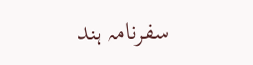سفرنامہ ہند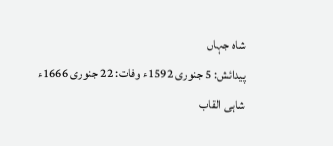شاہ جہاں
پیدائش: 5 جنوری 1592ء وفات: 22 جنوری 1666ء
شاہی القاب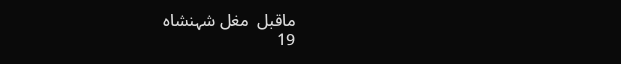ماقبل  مغل شہنشاہ
19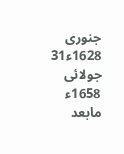جنوری 1628ء31 جولائی 1658ء
مابعد